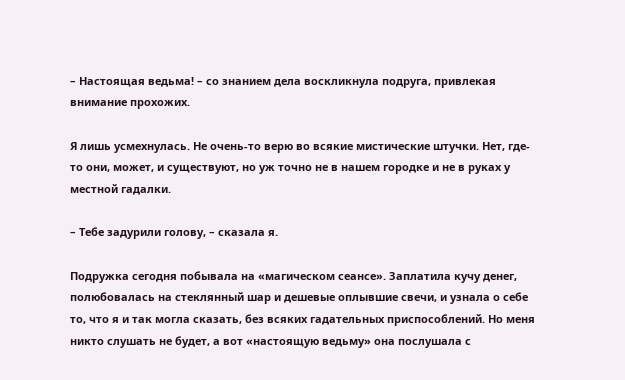– Настоящая ведьма! – со знанием дела воскликнула подруга, привлекая внимание прохожих.

Я лишь усмехнулась. Не очень-то верю во всякие мистические штучки. Нет, где-то они, может, и существуют, но уж точно не в нашем городке и не в руках у местной гадалки.

– Тебе задурили голову, – сказала я.

Подружка сегодня побывала на «магическом сеансе». Заплатила кучу денег, полюбовалась на стеклянный шар и дешевые оплывшие свечи, и узнала о себе то, что я и так могла сказать, без всяких гадательных приспособлений. Но меня никто слушать не будет, а вот «настоящую ведьму» она послушала с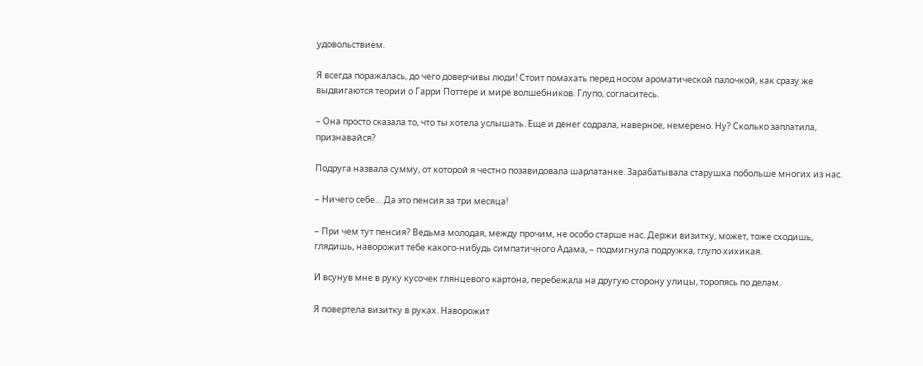удовольствием.

Я всегда поражалась, до чего доверчивы люди! Стоит помахать перед носом ароматической палочкой, как сразу же выдвигаются теории о Гарри Поттере и мире волшебников. Глупо, согласитесь.

– Она просто сказала то, что ты хотела услышать. Еще и денег содрала, наверное, немерено. Ну? Сколько заплатила, признавайся?

Подруга назвала сумму, от которой я честно позавидовала шарлатанке. Зарабатывала старушка побольше многих из нас.

– Ничего себе… Да это пенсия за три месяца!

– При чем тут пенсия? Ведьма молодая, между прочим, не особо старше нас. Держи визитку, может, тоже сходишь, глядишь, наворожит тебе какого-нибудь симпатичного Адама, – подмигнула подружка, глупо хихикая.

И всунув мне в руку кусочек глянцевого картона, перебежала на другую сторону улицы, торопясь по делам.

Я повертела визитку в руках. Наворожит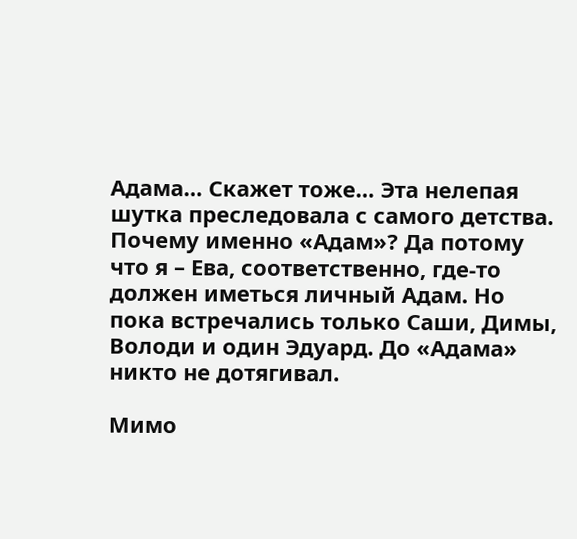Адама… Скажет тоже… Эта нелепая шутка преследовала с самого детства. Почему именно «Адам»? Да потому что я – Ева, соответственно, где-то должен иметься личный Адам. Но пока встречались только Саши, Димы, Володи и один Эдуард. До «Адама» никто не дотягивал.

Мимо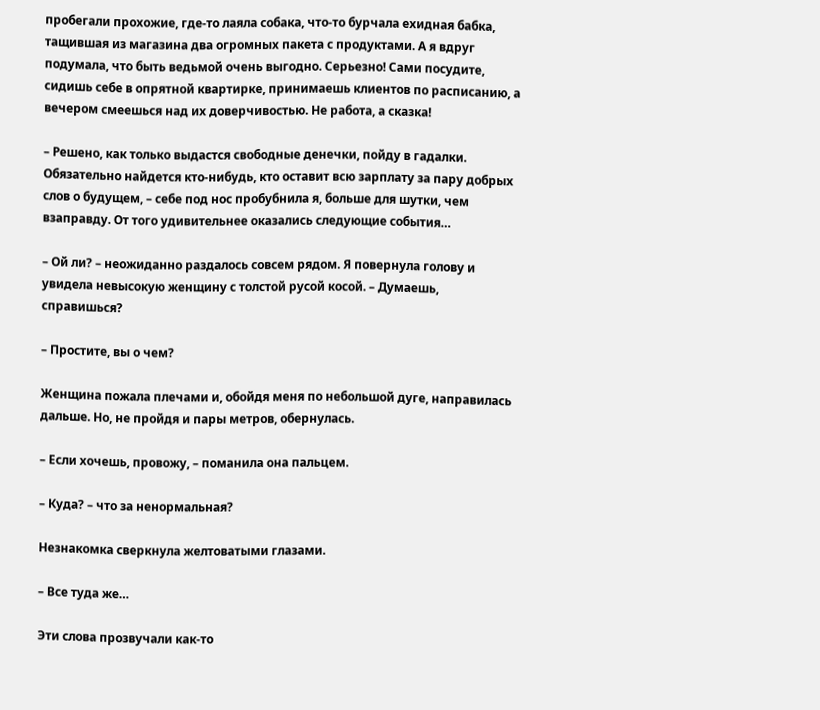пробегали прохожие, где-то лаяла собака, что-то бурчала ехидная бабка, тащившая из магазина два огромных пакета с продуктами. А я вдруг подумала, что быть ведьмой очень выгодно. Серьезно! Сами посудите, сидишь себе в опрятной квартирке, принимаешь клиентов по расписанию, а вечером смеешься над их доверчивостью. Не работа, а сказка!

– Решено, как только выдастся свободные денечки, пойду в гадалки. Обязательно найдется кто-нибудь, кто оставит всю зарплату за пару добрых слов о будущем, – себе под нос пробубнила я, больше для шутки, чем взаправду. От того удивительнее оказались следующие события…

– Ой ли? – неожиданно раздалось совсем рядом. Я повернула голову и увидела невысокую женщину с толстой русой косой. – Думаешь, справишься?

– Простите, вы о чем?

Женщина пожала плечами и, обойдя меня по небольшой дуге, направилась дальше. Но, не пройдя и пары метров, обернулась.

– Если хочешь, провожу, – поманила она пальцем.

– Куда? – что за ненормальная?

Незнакомка сверкнула желтоватыми глазами.

– Все туда же…

Эти слова прозвучали как-то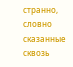странно, словно сказанные сквозь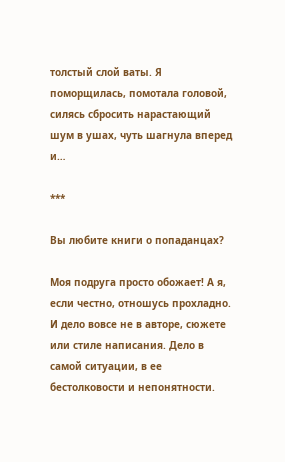толстый слой ваты. Я поморщилась, помотала головой, силясь сбросить нарастающий шум в ушах, чуть шагнула вперед и…

***

Вы любите книги о попаданцах?

Моя подруга просто обожает! А я, если честно, отношусь прохладно. И дело вовсе не в авторе, сюжете или стиле написания. Дело в самой ситуации, в ее бестолковости и непонятности.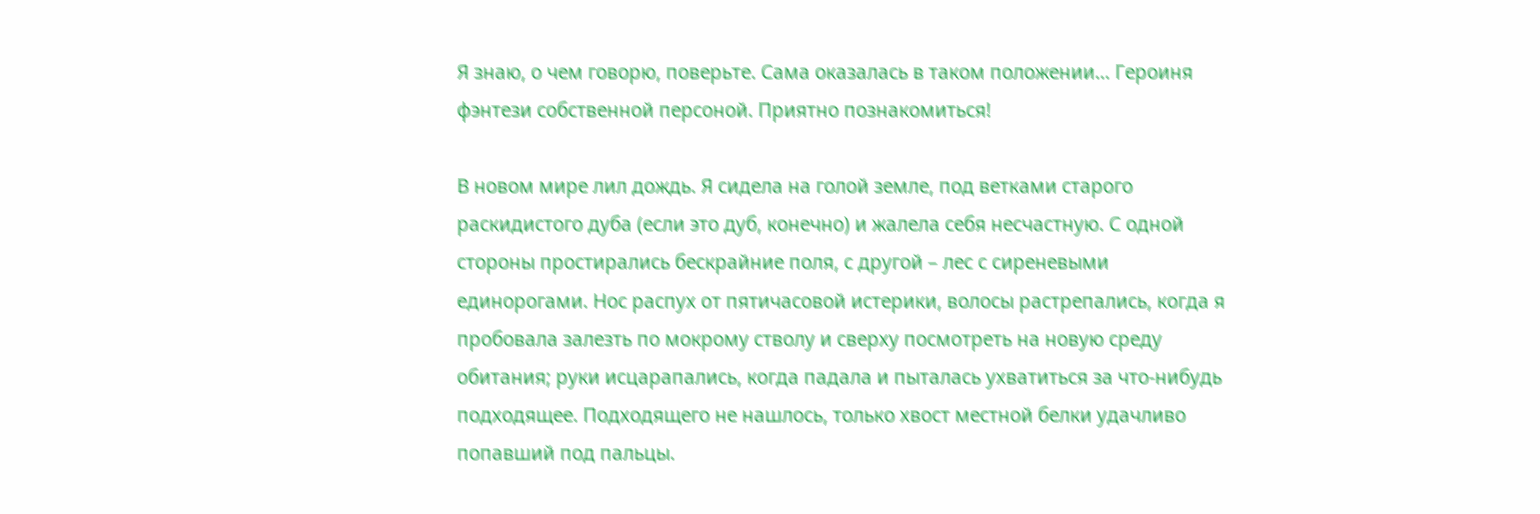Я знаю, о чем говорю, поверьте. Сама оказалась в таком положении… Героиня фэнтези собственной персоной. Приятно познакомиться!

В новом мире лил дождь. Я сидела на голой земле, под ветками старого раскидистого дуба (если это дуб, конечно) и жалела себя несчастную. С одной стороны простирались бескрайние поля, с другой – лес с сиреневыми единорогами. Нос распух от пятичасовой истерики, волосы растрепались, когда я пробовала залезть по мокрому стволу и сверху посмотреть на новую среду обитания; руки исцарапались, когда падала и пыталась ухватиться за что-нибудь подходящее. Подходящего не нашлось, только хвост местной белки удачливо попавший под пальцы.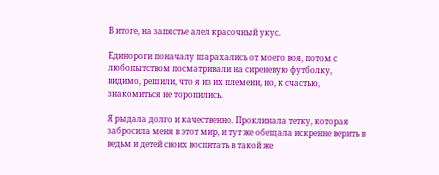В итоге, на запястье алел красочный укус.

Единороги поначалу шарахались от моего воя, потом с любопытством посматривали на сиреневую футболку, видимо, решили, что я из их племени, но, к счастью, знакомиться не торопились.

Я рыдала долго и качественно. Проклинала тетку, которая забросила меня в этот мир, и тут же обещала искренне верить в ведьм и детей своих воспитать в такой же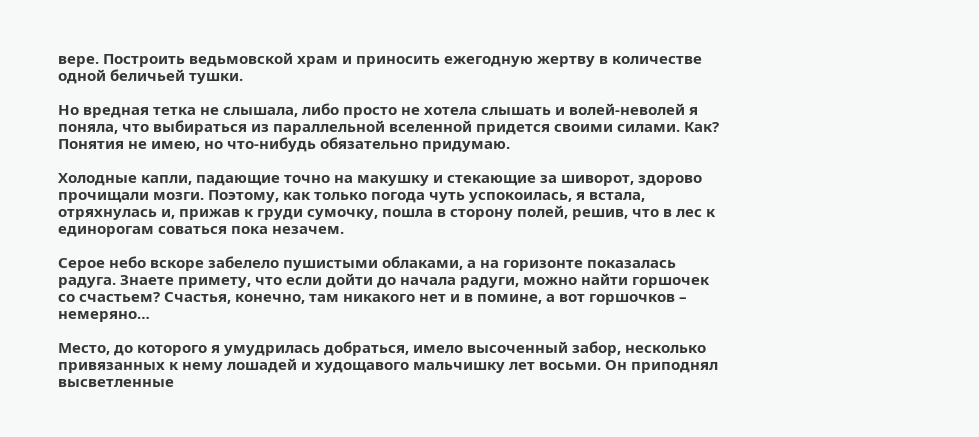вере. Построить ведьмовской храм и приносить ежегодную жертву в количестве одной беличьей тушки.

Но вредная тетка не слышала, либо просто не хотела слышать и волей-неволей я поняла, что выбираться из параллельной вселенной придется своими силами. Как? Понятия не имею, но что-нибудь обязательно придумаю.

Холодные капли, падающие точно на макушку и стекающие за шиворот, здорово прочищали мозги. Поэтому, как только погода чуть успокоилась, я встала, отряхнулась и, прижав к груди сумочку, пошла в сторону полей, решив, что в лес к единорогам соваться пока незачем.

Серое небо вскоре забелело пушистыми облаками, а на горизонте показалась радуга. Знаете примету, что если дойти до начала радуги, можно найти горшочек со счастьем? Счастья, конечно, там никакого нет и в помине, а вот горшочков – немеряно…

Место, до которого я умудрилась добраться, имело высоченный забор, несколько привязанных к нему лошадей и худощавого мальчишку лет восьми. Он приподнял высветленные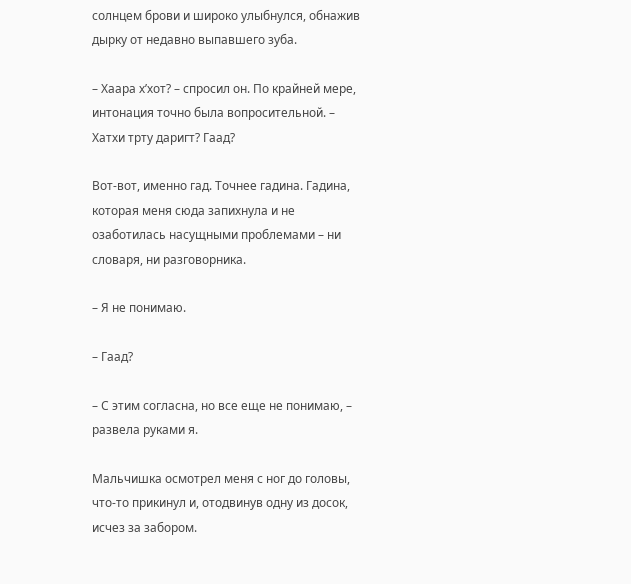солнцем брови и широко улыбнулся, обнажив дырку от недавно выпавшего зуба.

– Хаара х’хот? – спросил он. По крайней мере, интонация точно была вопросительной. – Хатхи трту даригт? Гаад?

Вот-вот, именно гад. Точнее гадина. Гадина, которая меня сюда запихнула и не озаботилась насущными проблемами – ни словаря, ни разговорника.

– Я не понимаю.

– Гаад?

– С этим согласна, но все еще не понимаю, – развела руками я.

Мальчишка осмотрел меня с ног до головы, что-то прикинул и, отодвинув одну из досок, исчез за забором.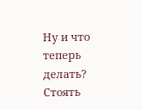Ну и что теперь делать? Стоять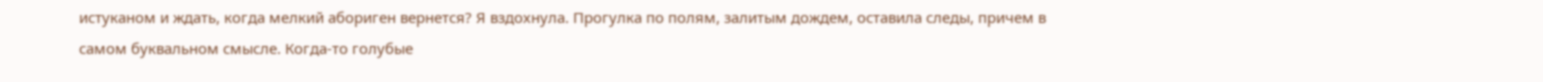истуканом и ждать, когда мелкий абориген вернется? Я вздохнула. Прогулка по полям, залитым дождем, оставила следы, причем в самом буквальном смысле. Когда-то голубые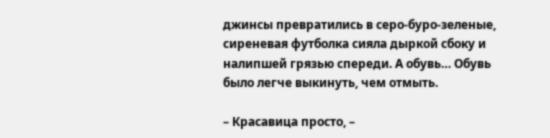джинсы превратились в серо-буро-зеленые, сиреневая футболка сияла дыркой сбоку и налипшей грязью спереди. А обувь… Обувь было легче выкинуть, чем отмыть.

– Красавица просто, –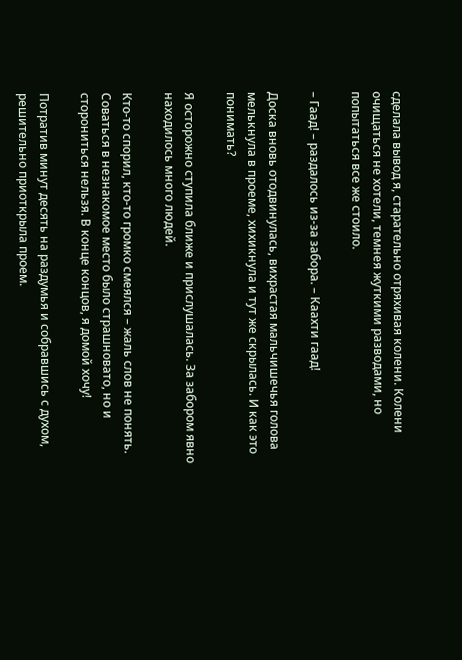сделала вывод я, старательно отряхивая колени. Колени очищаться не хотели, темнея жуткими разводами, но попытаться все же стоило.

– Гаад! – раздалось из-за забора. – Каахти гаад!

Доска вновь отодвинулась, вихрастая мальчишечья голова мелькнула в проеме, хихикнула и тут же скрылась. И как это понимать?

Я осторожно ступила ближе и прислушалась. За забором явно находилось много людей.

Кто-то спорил, кто-то громко смеялся – жаль слов не понять. Соваться в незнакомое место было страшновато, но и сторониться нельзя. В конце концов, я домой хочу!

Потратив минут десять на раздумья и собравшись с духом, решительно приоткрыла проем.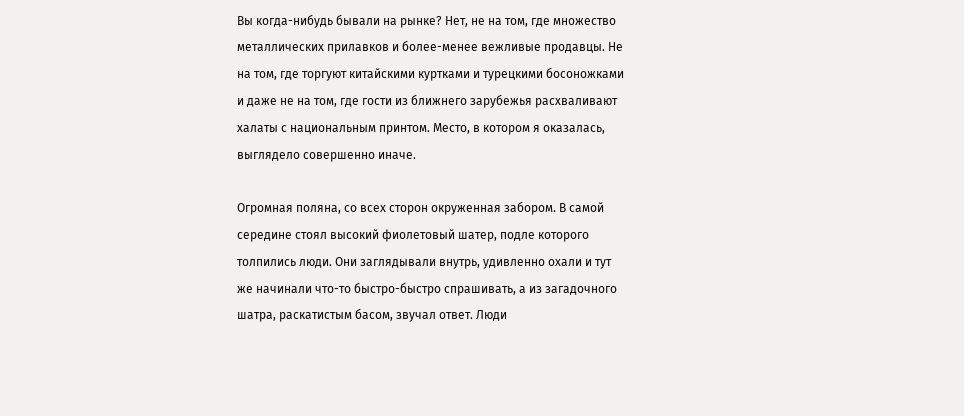Вы когда-нибудь бывали на рынке? Нет, не на том, где множество металлических прилавков и более-менее вежливые продавцы. Не на том, где торгуют китайскими куртками и турецкими босоножками и даже не на том, где гости из ближнего зарубежья расхваливают халаты с национальным принтом. Место, в котором я оказалась, выглядело совершенно иначе.

Огромная поляна, со всех сторон окруженная забором. В самой середине стоял высокий фиолетовый шатер, подле которого толпились люди. Они заглядывали внутрь, удивленно охали и тут же начинали что-то быстро-быстро спрашивать, а из загадочного шатра, раскатистым басом, звучал ответ. Люди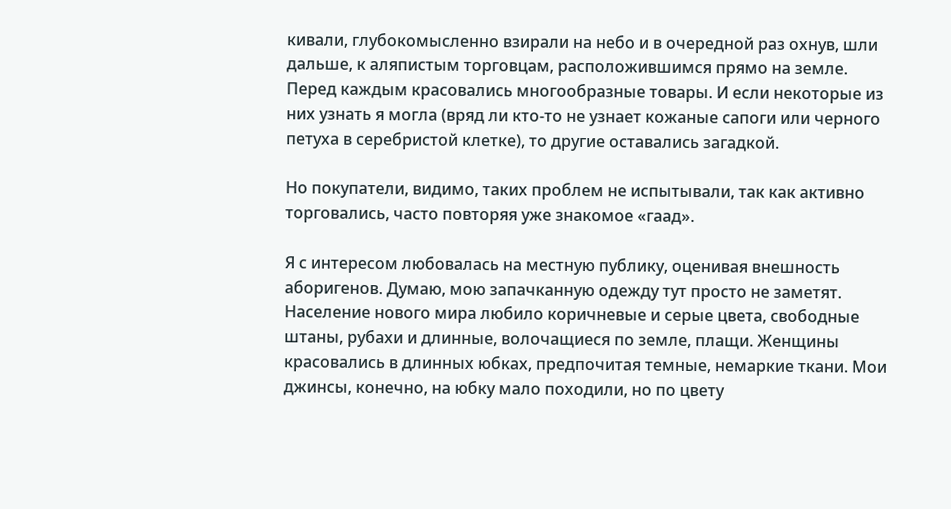кивали, глубокомысленно взирали на небо и в очередной раз охнув, шли дальше, к аляпистым торговцам, расположившимся прямо на земле. Перед каждым красовались многообразные товары. И если некоторые из них узнать я могла (вряд ли кто-то не узнает кожаные сапоги или черного петуха в серебристой клетке), то другие оставались загадкой.

Но покупатели, видимо, таких проблем не испытывали, так как активно торговались, часто повторяя уже знакомое «гаад».

Я с интересом любовалась на местную публику, оценивая внешность аборигенов. Думаю, мою запачканную одежду тут просто не заметят. Население нового мира любило коричневые и серые цвета, свободные штаны, рубахи и длинные, волочащиеся по земле, плащи. Женщины красовались в длинных юбках, предпочитая темные, немаркие ткани. Мои джинсы, конечно, на юбку мало походили, но по цвету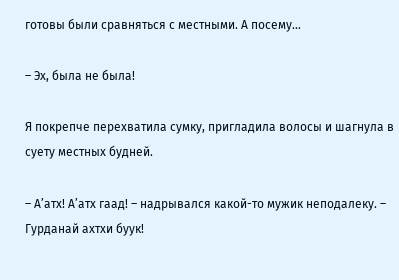готовы были сравняться с местными. А посему…

– Эх, была не была!

Я покрепче перехватила сумку, пригладила волосы и шагнула в суету местных будней.

– А’атх! А’атх гаад! – надрывался какой-то мужик неподалеку. – Гурданай ахтхи буук!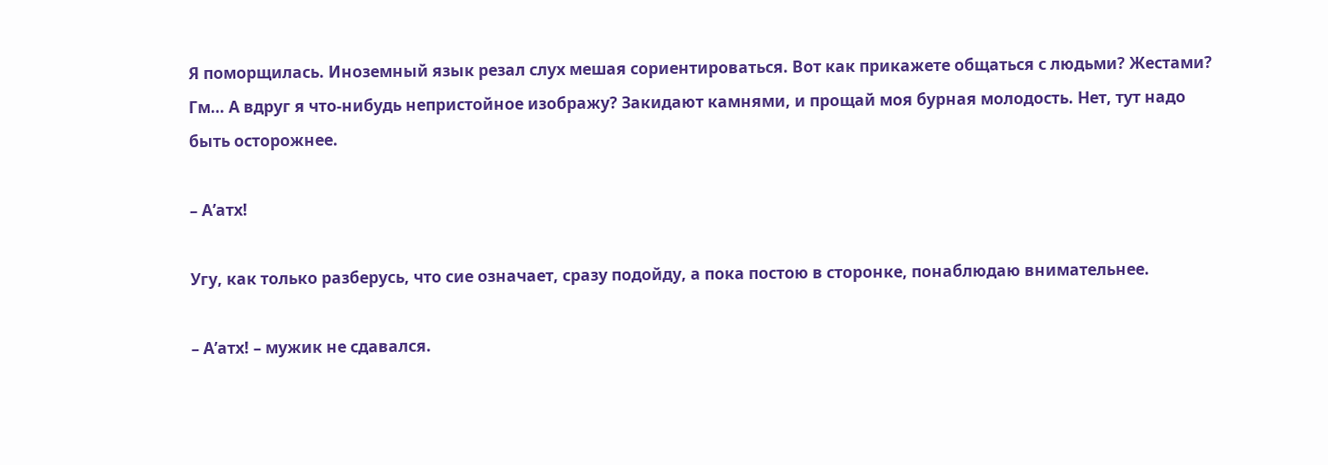Я поморщилась. Иноземный язык резал слух мешая сориентироваться. Вот как прикажете общаться с людьми? Жестами? Гм… А вдруг я что-нибудь непристойное изображу? Закидают камнями, и прощай моя бурная молодость. Нет, тут надо быть осторожнее.

– А’атх!

Угу, как только разберусь, что сие означает, сразу подойду, а пока постою в сторонке, понаблюдаю внимательнее.

– А’атх! – мужик не сдавался.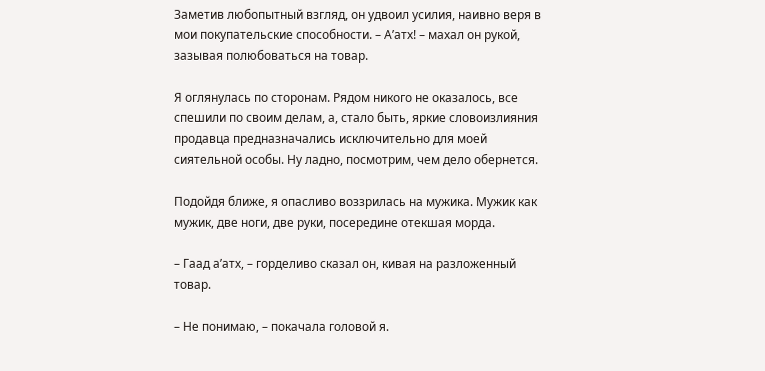Заметив любопытный взгляд, он удвоил усилия, наивно веря в мои покупательские способности. – А’атх! – махал он рукой, зазывая полюбоваться на товар.

Я оглянулась по сторонам. Рядом никого не оказалось, все спешили по своим делам, а, стало быть, яркие словоизлияния продавца предназначались исключительно для моей сиятельной особы. Ну ладно, посмотрим, чем дело обернется.

Подойдя ближе, я опасливо воззрилась на мужика. Мужик как мужик, две ноги, две руки, посередине отекшая морда.

– Гаад а’атх, – горделиво сказал он, кивая на разложенный товар.

– Не понимаю, – покачала головой я.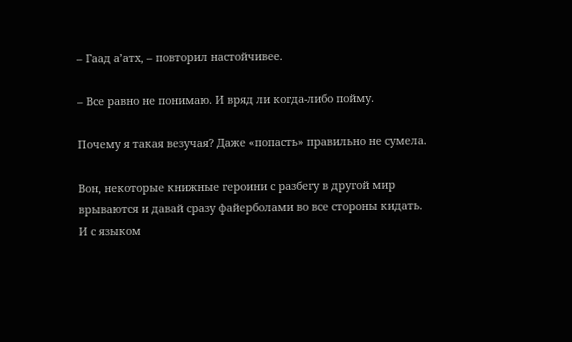– Гаад а’атх, – повторил настойчивее.

– Все равно не понимаю. И вряд ли когда-либо пойму.

Почему я такая везучая? Даже «попасть» правильно не сумела.

Вон, некоторые книжные героини с разбегу в другой мир врываются и давай сразу файерболами во все стороны кидать. И с языком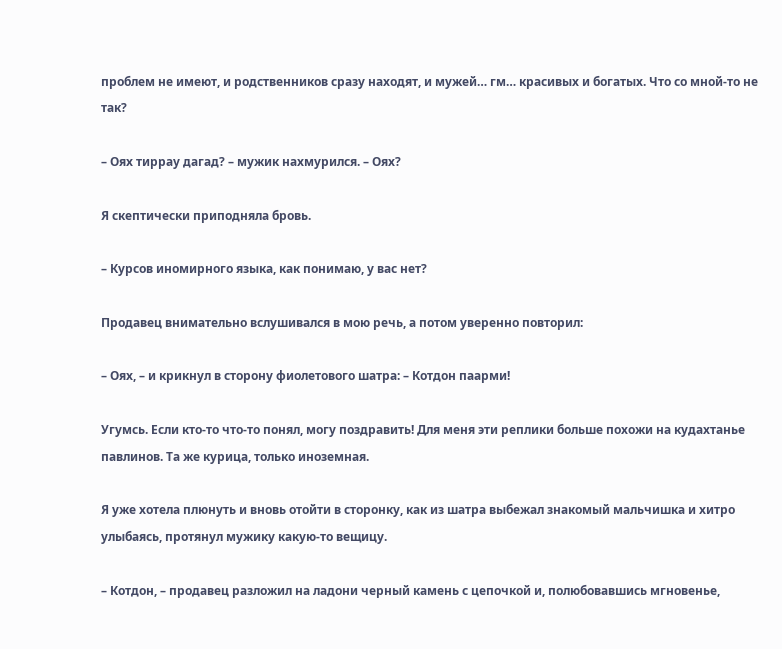проблем не имеют, и родственников сразу находят, и мужей… гм… красивых и богатых. Что со мной-то не так?

– Оях тиррау дагад? – мужик нахмурился. – Оях?

Я скептически приподняла бровь.

– Курсов иномирного языка, как понимаю, у вас нет?

Продавец внимательно вслушивался в мою речь, а потом уверенно повторил:

– Оях, – и крикнул в сторону фиолетового шатра: – Котдон паарми!

Угумсь. Если кто-то что-то понял, могу поздравить! Для меня эти реплики больше похожи на кудахтанье павлинов. Та же курица, только иноземная.

Я уже хотела плюнуть и вновь отойти в сторонку, как из шатра выбежал знакомый мальчишка и хитро улыбаясь, протянул мужику какую-то вещицу.

– Котдон, – продавец разложил на ладони черный камень с цепочкой и, полюбовавшись мгновенье,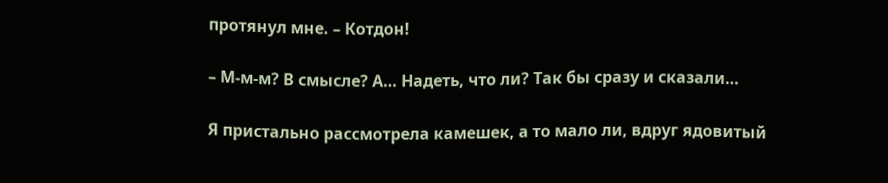протянул мне. – Котдон!

– М-м-м? В смысле? А… Надеть, что ли? Так бы сразу и сказали…

Я пристально рассмотрела камешек, а то мало ли, вдруг ядовитый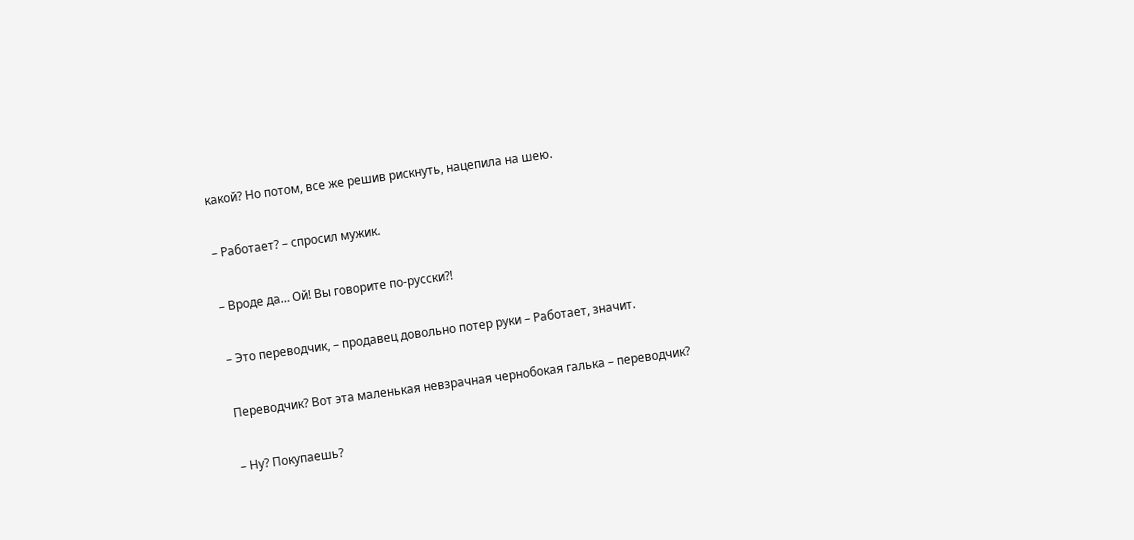какой? Но потом, все же решив рискнуть, нацепила на шею.

– Работает? – спросил мужик.

– Вроде да… Ой! Вы говорите по-русски?!

– Это переводчик, – продавец довольно потер руки – Работает, значит.

Переводчик? Вот эта маленькая невзрачная чернобокая галька – переводчик?

– Ну? Покупаешь?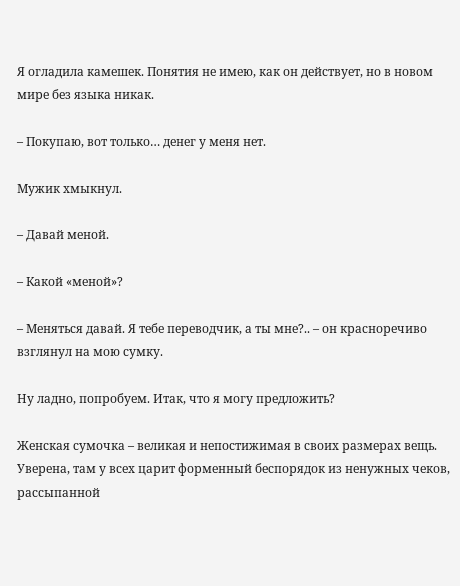Я огладила камешек. Понятия не имею, как он действует, но в новом мире без языка никак.

– Покупаю, вот только… денег у меня нет.

Мужик хмыкнул.

– Давай меной.

– Какой «меной»?

– Меняться давай. Я тебе переводчик, а ты мне?.. – он красноречиво взглянул на мою сумку.

Ну ладно, попробуем. Итак, что я могу предложить?

Женская сумочка – великая и непостижимая в своих размерах вещь. Уверена, там у всех царит форменный беспорядок из ненужных чеков, рассыпанной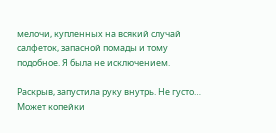мелочи, купленных на всякий случай салфеток, запасной помады и тому подобное. Я была не исключением.

Раскрыв, запустила руку внутрь. Не густо… Может копейки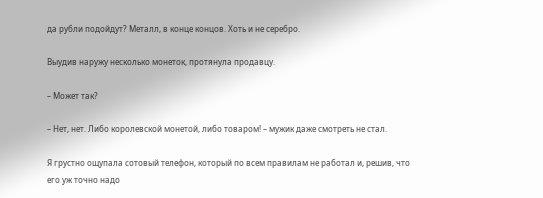да рубли подойдут? Металл, в конце концов. Хоть и не серебро.

Выудив наружу несколько монеток, протянула продавцу.

– Может так?

– Нет, нет. Либо королевской монетой, либо товаром! – мужик даже смотреть не стал.

Я грустно ощупала сотовый телефон, который по всем правилам не работал и, решив, что его уж точно надо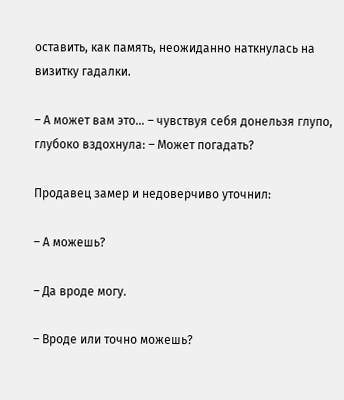оставить, как память, неожиданно наткнулась на визитку гадалки.

– А может вам это… – чувствуя себя донельзя глупо, глубоко вздохнула: – Может погадать?

Продавец замер и недоверчиво уточнил:

– А можешь?

– Да вроде могу.

– Вроде или точно можешь?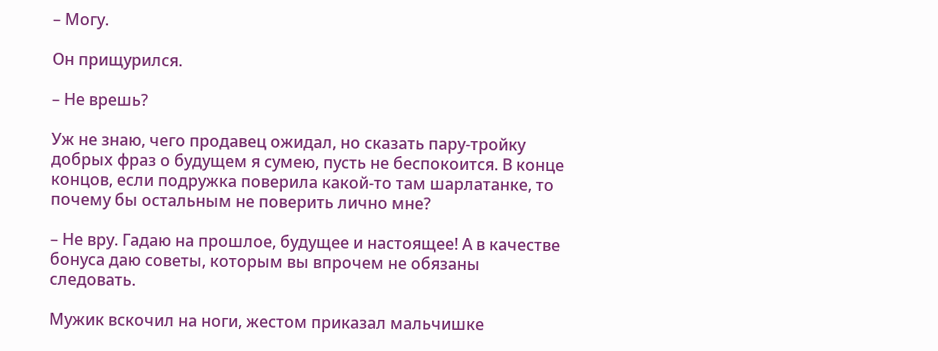– Могу.

Он прищурился.

– Не врешь?

Уж не знаю, чего продавец ожидал, но сказать пару-тройку добрых фраз о будущем я сумею, пусть не беспокоится. В конце концов, если подружка поверила какой-то там шарлатанке, то почему бы остальным не поверить лично мне?

– Не вру. Гадаю на прошлое, будущее и настоящее! А в качестве бонуса даю советы, которым вы впрочем не обязаны следовать.

Мужик вскочил на ноги, жестом приказал мальчишке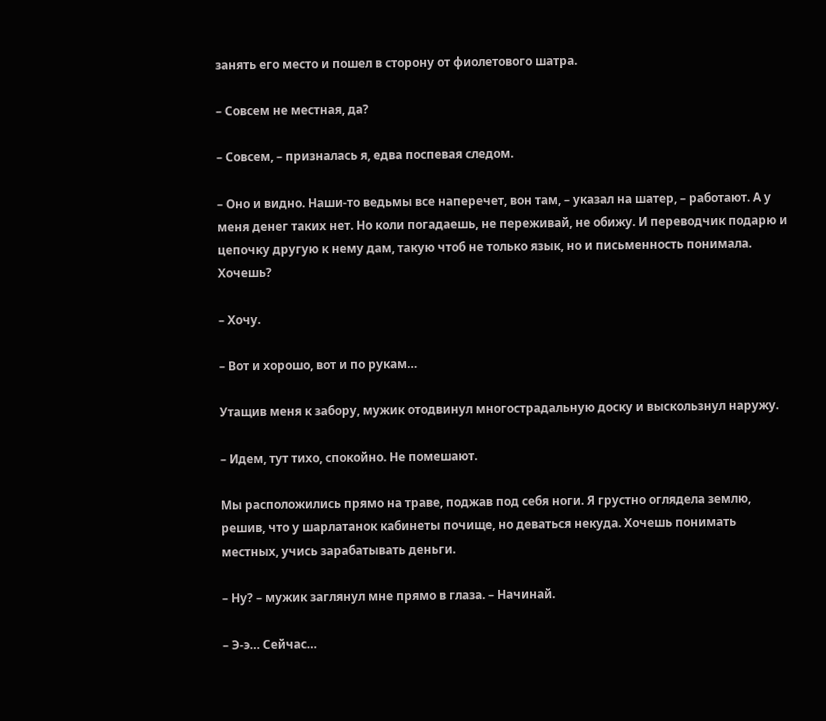занять его место и пошел в сторону от фиолетового шатра.

– Совсем не местная, да?

– Совсем, – призналась я, едва поспевая следом.

– Оно и видно. Наши-то ведьмы все наперечет, вон там, – указал на шатер, – работают. А у меня денег таких нет. Но коли погадаешь, не переживай, не обижу. И переводчик подарю и цепочку другую к нему дам, такую чтоб не только язык, но и письменность понимала. Хочешь?

– Хочу.

– Вот и хорошо, вот и по рукам…

Утащив меня к забору, мужик отодвинул многострадальную доску и выскользнул наружу.

– Идем, тут тихо, спокойно. Не помешают.

Мы расположились прямо на траве, поджав под себя ноги. Я грустно оглядела землю, решив, что у шарлатанок кабинеты почище, но деваться некуда. Хочешь понимать местных, учись зарабатывать деньги.

– Ну? – мужик заглянул мне прямо в глаза. – Начинай.

– Э-э… Сейчас…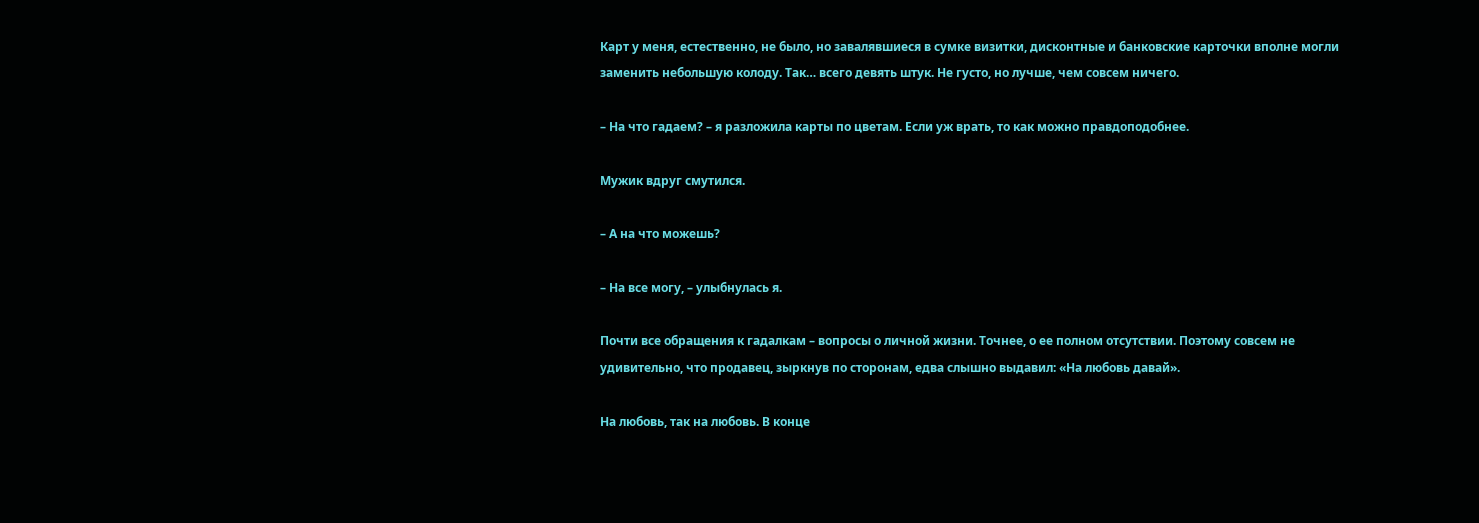Карт у меня, естественно, не было, но завалявшиеся в сумке визитки, дисконтные и банковские карточки вполне могли заменить небольшую колоду. Так… всего девять штук. Не густо, но лучше, чем совсем ничего.

– На что гадаем? – я разложила карты по цветам. Если уж врать, то как можно правдоподобнее.

Мужик вдруг смутился.

– А на что можешь?

– На все могу, – улыбнулась я.

Почти все обращения к гадалкам – вопросы о личной жизни. Точнее, о ее полном отсутствии. Поэтому совсем не удивительно, что продавец, зыркнув по сторонам, едва слышно выдавил: «На любовь давай».

На любовь, так на любовь. В конце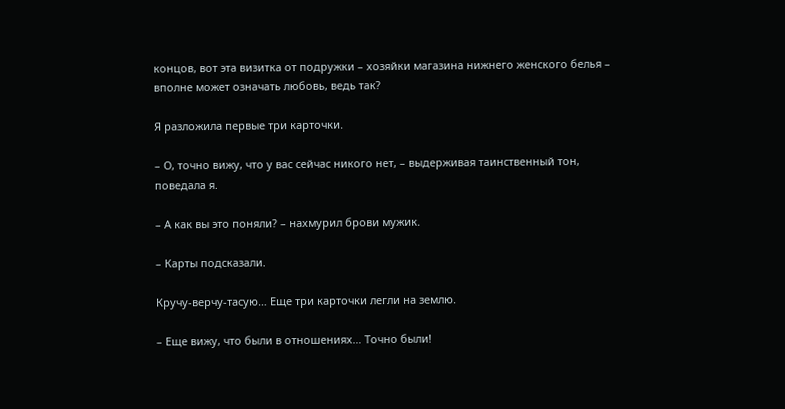концов, вот эта визитка от подружки – хозяйки магазина нижнего женского белья – вполне может означать любовь, ведь так?

Я разложила первые три карточки.

– О, точно вижу, что у вас сейчас никого нет, – выдерживая таинственный тон, поведала я.

– А как вы это поняли? – нахмурил брови мужик.

– Карты подсказали.

Кручу-верчу-тасую… Еще три карточки легли на землю.

– Еще вижу, что были в отношениях… Точно были!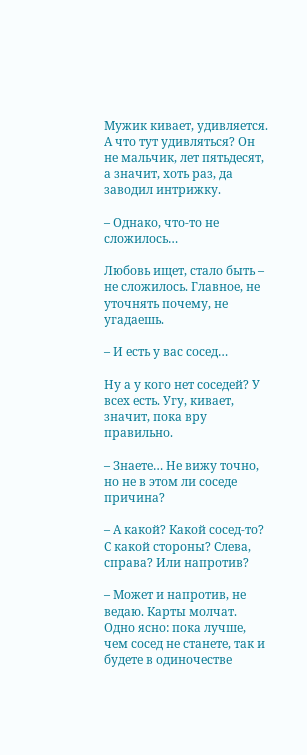Мужик кивает, удивляется. А что тут удивляться? Он не мальчик, лет пятьдесят, а значит, хоть раз, да заводил интрижку.

– Однако, что-то не сложилось…

Любовь ищет, стало быть – не сложилось. Главное, не уточнять почему, не угадаешь.

– И есть у вас сосед…

Ну а у кого нет соседей? У всех есть. Угу, кивает, значит, пока вру правильно.

– Знаете… Не вижу точно, но не в этом ли соседе причина?

– А какой? Какой сосед-то? С какой стороны? Слева, справа? Или напротив?

– Может и напротив, не ведаю. Карты молчат. Одно ясно: пока лучше, чем сосед не станете, так и будете в одиночестве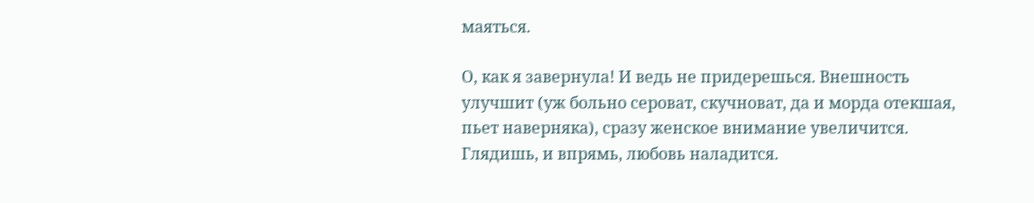маяться.

О, как я завернула! И ведь не придерешься. Внешность улучшит (уж больно сероват, скучноват, да и морда отекшая, пьет наверняка), сразу женское внимание увеличится. Глядишь, и впрямь, любовь наладится.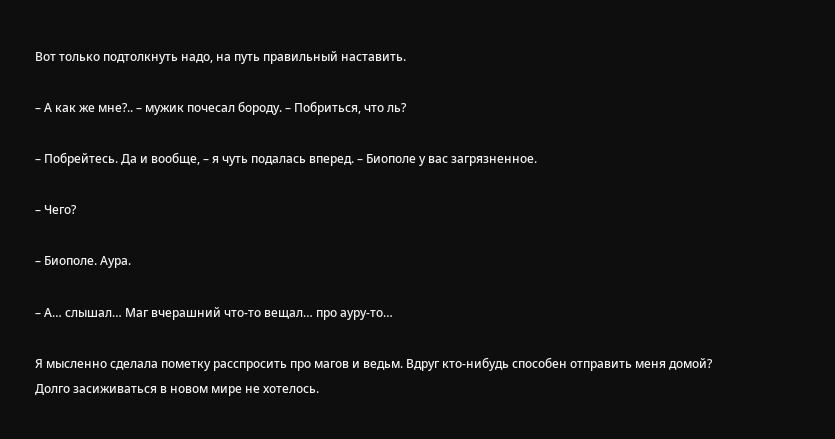Вот только подтолкнуть надо, на путь правильный наставить.

– А как же мне?.. – мужик почесал бороду. – Побриться, что ль?

– Побрейтесь. Да и вообще, – я чуть подалась вперед. – Биополе у вас загрязненное.

– Чего?

– Биополе. Аура.

– А… слышал… Маг вчерашний что-то вещал… про ауру-то…

Я мысленно сделала пометку расспросить про магов и ведьм. Вдруг кто-нибудь способен отправить меня домой? Долго засиживаться в новом мире не хотелось.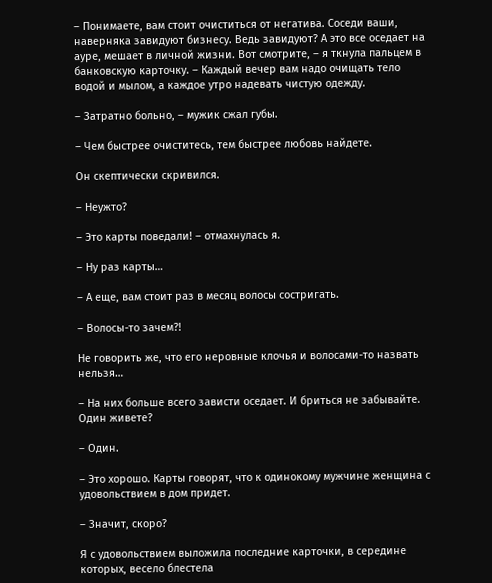– Понимаете, вам стоит очиститься от негатива. Соседи ваши, наверняка завидуют бизнесу. Ведь завидуют? А это все оседает на ауре, мешает в личной жизни. Вот смотрите, – я ткнула пальцем в банковскую карточку. – Каждый вечер вам надо очищать тело водой и мылом, а каждое утро надевать чистую одежду.

– Затратно больно, – мужик сжал губы.

– Чем быстрее очиститесь, тем быстрее любовь найдете.

Он скептически скривился.

– Неужто?

– Это карты поведали! – отмахнулась я.

– Ну раз карты…

– А еще, вам стоит раз в месяц волосы состригать.

– Волосы-то зачем?!

Не говорить же, что его неровные клочья и волосами-то назвать нельзя…

– На них больше всего зависти оседает. И бриться не забывайте. Один живете?

– Один.

– Это хорошо. Карты говорят, что к одинокому мужчине женщина с удовольствием в дом придет.

– Значит, скоро?

Я с удовольствием выложила последние карточки, в середине которых, весело блестела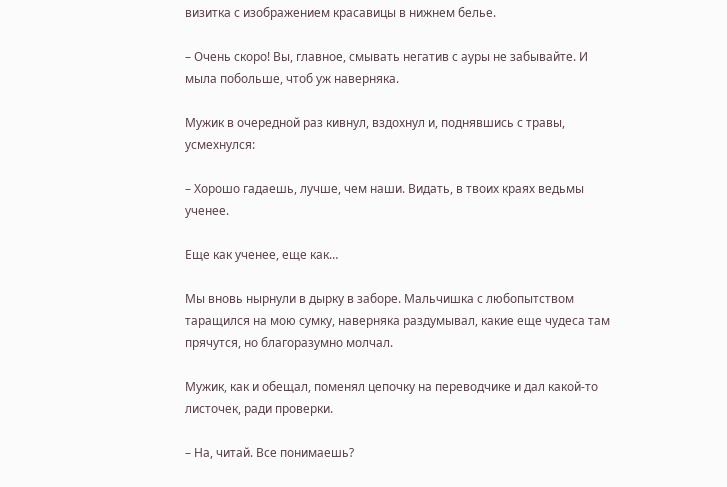визитка с изображением красавицы в нижнем белье.

– Очень скоро! Вы, главное, смывать негатив с ауры не забывайте. И мыла побольше, чтоб уж наверняка.

Мужик в очередной раз кивнул, вздохнул и, поднявшись с травы, усмехнулся:

– Хорошо гадаешь, лучше, чем наши. Видать, в твоих краях ведьмы ученее.

Еще как ученее, еще как…

Мы вновь нырнули в дырку в заборе. Мальчишка с любопытством таращился на мою сумку, наверняка раздумывал, какие еще чудеса там прячутся, но благоразумно молчал.

Мужик, как и обещал, поменял цепочку на переводчике и дал какой-то листочек, ради проверки.

– На, читай. Все понимаешь?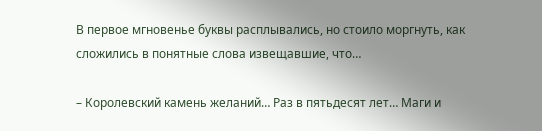В первое мгновенье буквы расплывались, но стоило моргнуть, как сложились в понятные слова извещавшие, что…

– Королевский камень желаний… Раз в пятьдесят лет… Маги и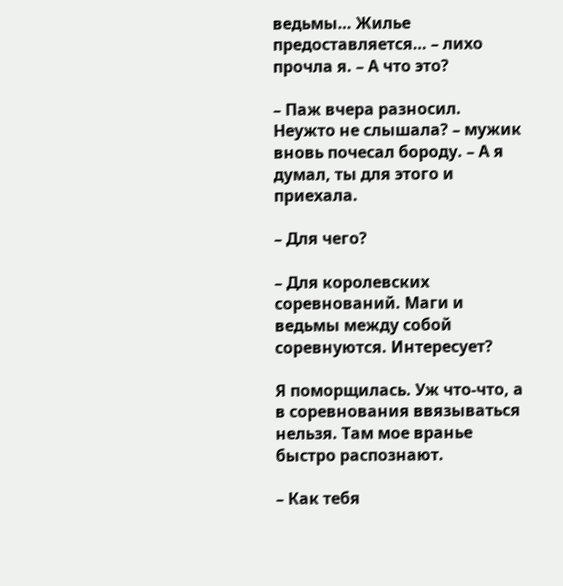ведьмы… Жилье предоставляется… – лихо прочла я. – А что это?

– Паж вчера разносил. Неужто не слышала? – мужик вновь почесал бороду. – А я думал, ты для этого и приехала.

– Для чего?

– Для королевских соревнований. Маги и ведьмы между собой соревнуются. Интересует?

Я поморщилась. Уж что-что, а в соревнования ввязываться нельзя. Там мое вранье быстро распознают.

– Как тебя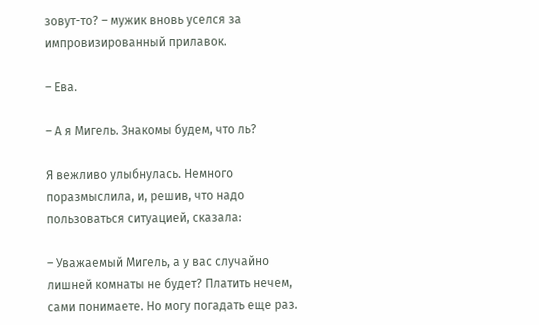зовут-то? – мужик вновь уселся за импровизированный прилавок.

– Ева.

– А я Мигель. Знакомы будем, что ль?

Я вежливо улыбнулась. Немного поразмыслила, и, решив, что надо пользоваться ситуацией, сказала:

– Уважаемый Мигель, а у вас случайно лишней комнаты не будет? Платить нечем, сами понимаете. Но могу погадать еще раз.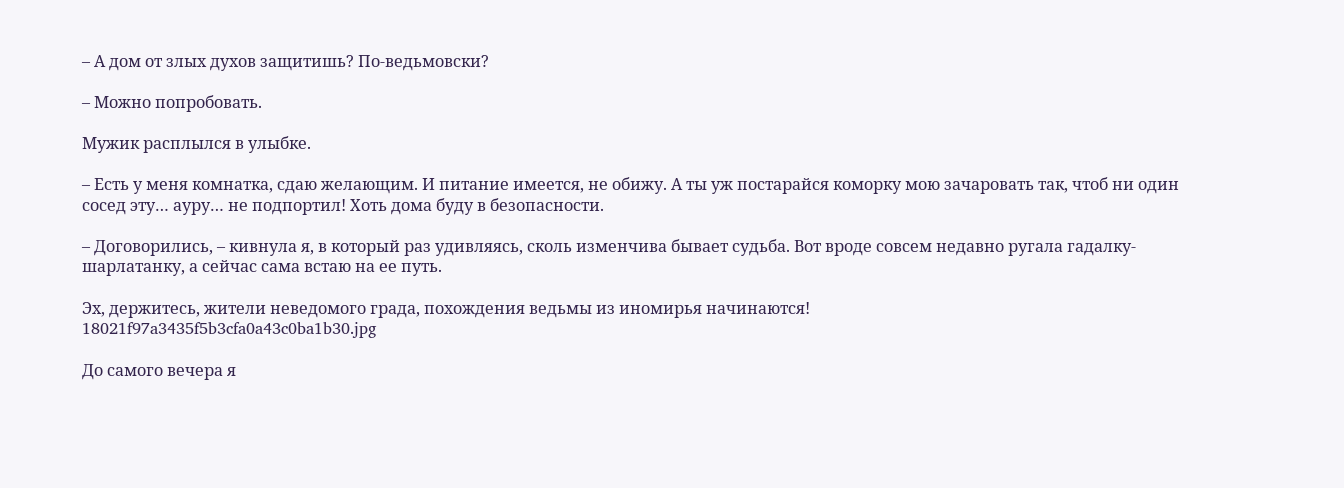– А дом от злых духов защитишь? По-ведьмовски?

– Можно попробовать.

Мужик расплылся в улыбке.

– Есть у меня комнатка, сдаю желающим. И питание имеется, не обижу. А ты уж постарайся коморку мою зачаровать так, чтоб ни один сосед эту… ауру… не подпортил! Хоть дома буду в безопасности.

– Договорились, – кивнула я, в который раз удивляясь, сколь изменчива бывает судьба. Вот вроде совсем недавно ругала гадалку-шарлатанку, а сейчас сама встаю на ее путь.

Эх, держитесь, жители неведомого града, похождения ведьмы из иномирья начинаются!
18021f97a3435f5b3cfa0a43c0ba1b30.jpg

До самого вечера я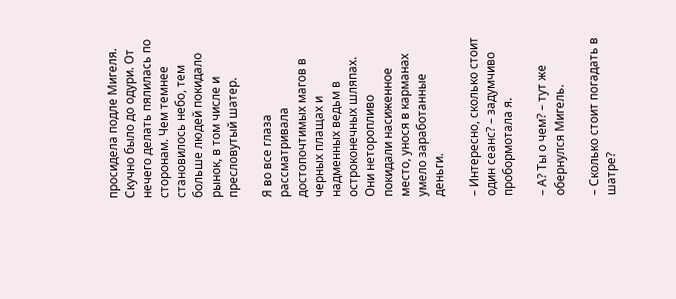просидела подле Мигеля. Скучно было до одури. От нечего делать пялилась по сторонам. Чем темнее становилось небо, тем больше людей покидало рынок, в том числе и пресловутый шатер.

Я во все глаза рассматривала достопочтимых магов в черных плащах и надменных ведьм в остроконечных шляпах. Они неторопливо покидали насиженное место, унося в карманах умело заработанные деньги.

– Интересно, сколько стоит один сеанс? – задумчиво пробормотала я.

– А? Ты о чем? – тут же обернулся Мигель.

– Сколько стоит погадать в шатре?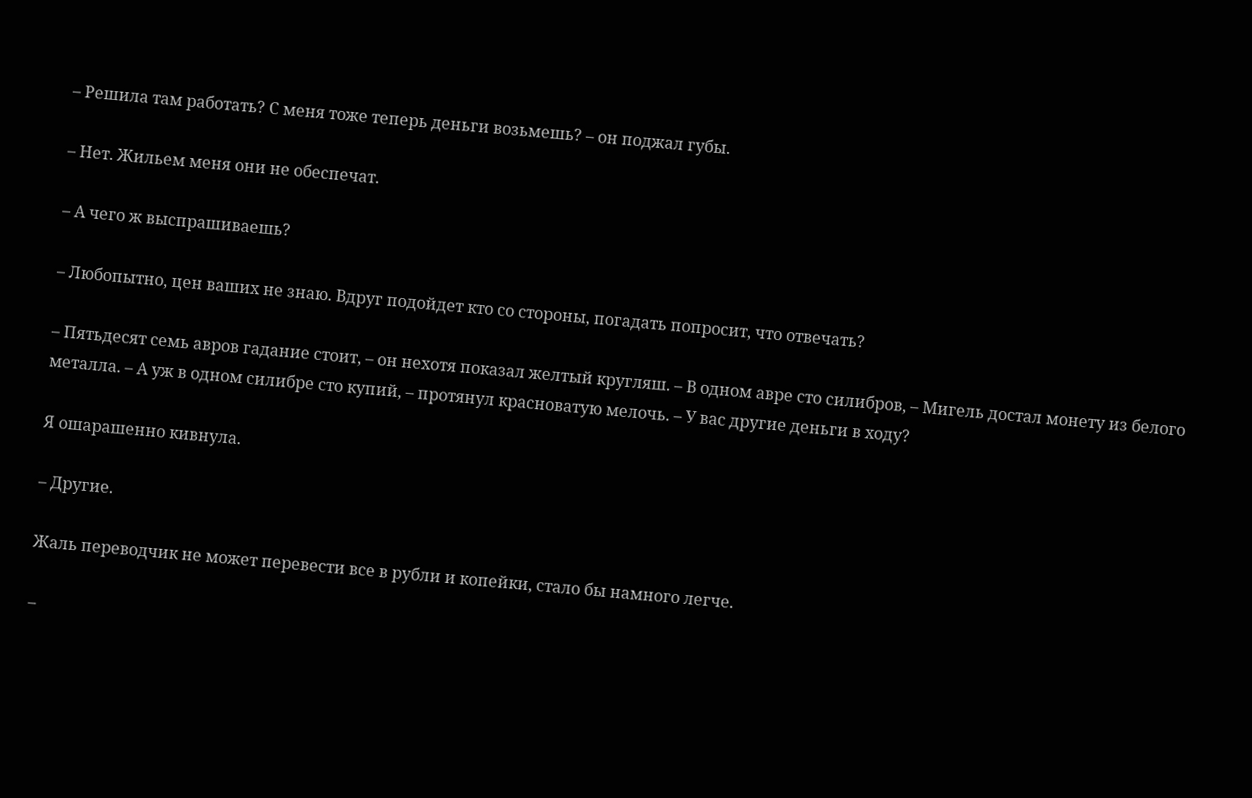– Решила там работать? С меня тоже теперь деньги возьмешь? – он поджал губы.

– Нет. Жильем меня они не обеспечат.

– А чего ж выспрашиваешь?

– Любопытно, цен ваших не знаю. Вдруг подойдет кто со стороны, погадать попросит, что отвечать?

– Пятьдесят семь авров гадание стоит, – он нехотя показал желтый кругляш. – В одном авре сто силибров, – Мигель достал монету из белого металла. – А уж в одном силибре сто купий, – протянул красноватую мелочь. – У вас другие деньги в ходу?

Я ошарашенно кивнула.

– Другие.

Жаль переводчик не может перевести все в рубли и копейки, стало бы намного легче.

–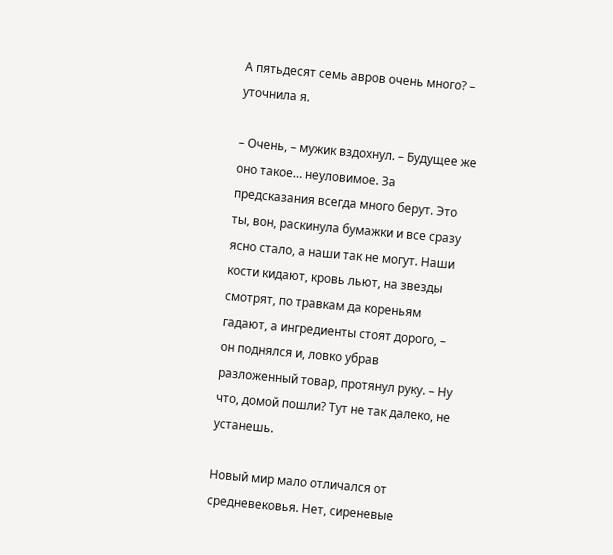А пятьдесят семь авров очень много? – уточнила я.

– Очень, – мужик вздохнул. – Будущее же оно такое… неуловимое. За предсказания всегда много берут. Это ты, вон, раскинула бумажки и все сразу ясно стало, а наши так не могут. Наши кости кидают, кровь льют, на звезды смотрят, по травкам да кореньям гадают, а ингредиенты стоят дорого, – он поднялся и, ловко убрав разложенный товар, протянул руку. – Ну что, домой пошли? Тут не так далеко, не устанешь.

Новый мир мало отличался от средневековья. Нет, сиреневые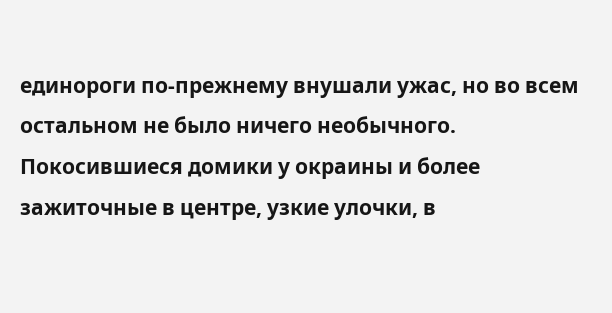единороги по-прежнему внушали ужас, но во всем остальном не было ничего необычного. Покосившиеся домики у окраины и более зажиточные в центре, узкие улочки, в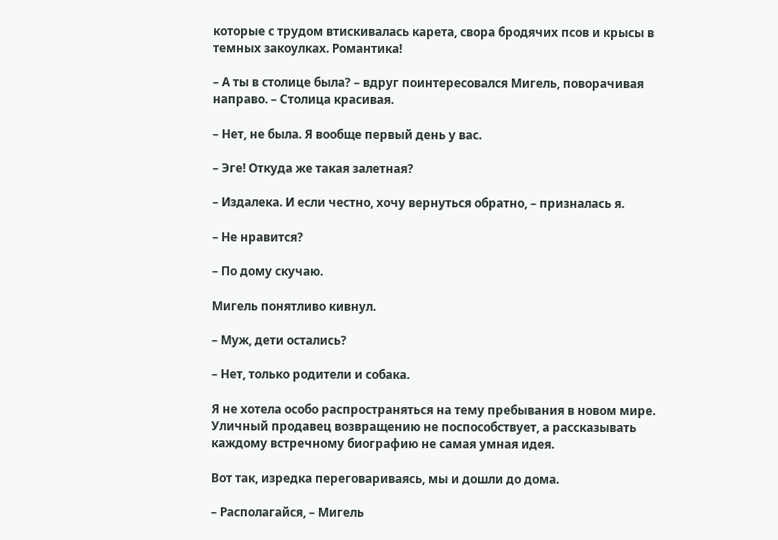которые с трудом втискивалась карета, свора бродячих псов и крысы в темных закоулках. Романтика!

– А ты в столице была? – вдруг поинтересовался Мигель, поворачивая направо. – Столица красивая.

– Нет, не была. Я вообще первый день у вас.

– Эге! Откуда же такая залетная?

– Издалека. И если честно, хочу вернуться обратно, – призналась я.

– Не нравится?

– По дому скучаю.

Мигель понятливо кивнул.

– Муж, дети остались?

– Нет, только родители и собака.

Я не хотела особо распространяться на тему пребывания в новом мире. Уличный продавец возвращению не поспособствует, а рассказывать каждому встречному биографию не самая умная идея.

Вот так, изредка переговариваясь, мы и дошли до дома.

– Располагайся, – Мигель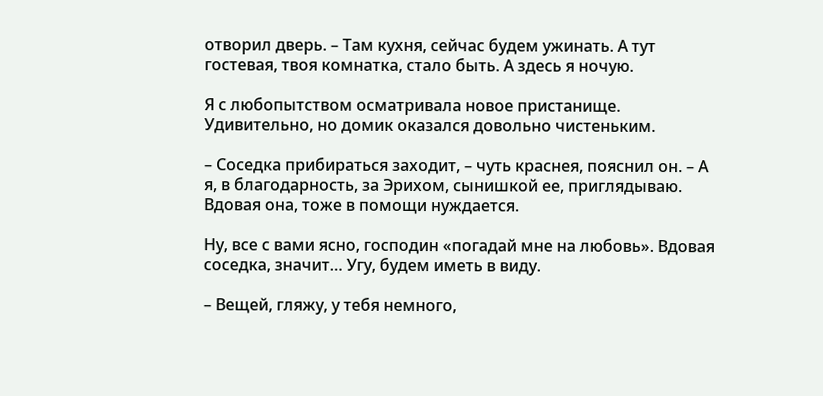отворил дверь. – Там кухня, сейчас будем ужинать. А тут гостевая, твоя комнатка, стало быть. А здесь я ночую.

Я с любопытством осматривала новое пристанище. Удивительно, но домик оказался довольно чистеньким.

– Соседка прибираться заходит, – чуть краснея, пояснил он. – А я, в благодарность, за Эрихом, сынишкой ее, приглядываю. Вдовая она, тоже в помощи нуждается.

Ну, все с вами ясно, господин «погадай мне на любовь». Вдовая соседка, значит… Угу, будем иметь в виду.

– Вещей, гляжу, у тебя немного,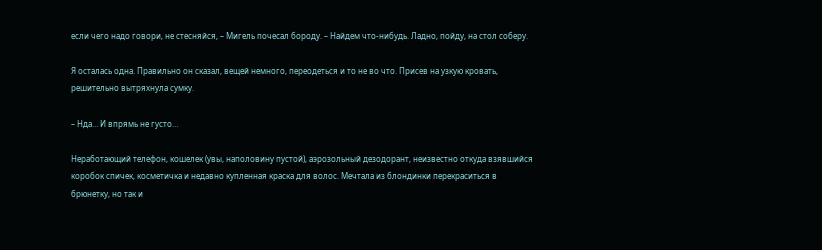если чего надо говори, не стесняйся, – Мигель почесал бороду. – Найдем что-нибудь. Ладно, пойду, на стол соберу.

Я осталась одна. Правильно он сказал, вещей немного, переодеться и то не во что. Присев на узкую кровать, решительно вытряхнула сумку.

– Нда… И впрямь не густо…

Неработающий телефон, кошелек (увы, наполовину пустой), аэрозольный дезодорант, неизвестно откуда взявшийся коробок спичек, косметичка и недавно купленная краска для волос. Мечтала из блондинки перекраситься в брюнетку, но так и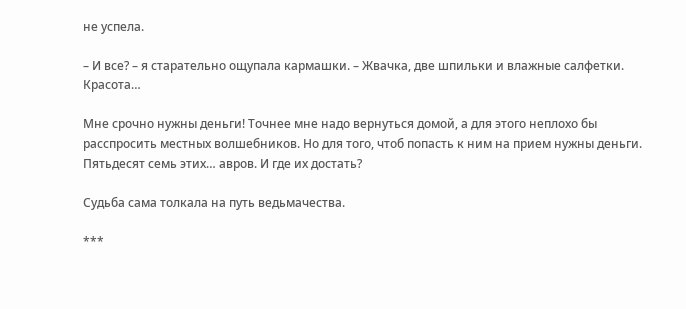не успела.

– И все? – я старательно ощупала кармашки. – Жвачка, две шпильки и влажные салфетки. Красота…

Мне срочно нужны деньги! Точнее мне надо вернуться домой, а для этого неплохо бы расспросить местных волшебников. Но для того, чтоб попасть к ним на прием нужны деньги. Пятьдесят семь этих… авров. И где их достать?

Судьба сама толкала на путь ведьмачества.

***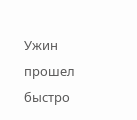Ужин прошел быстро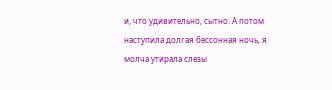и, что удивительно, сытно. А потом наступила долгая бессонная ночь, я молча утирала слезы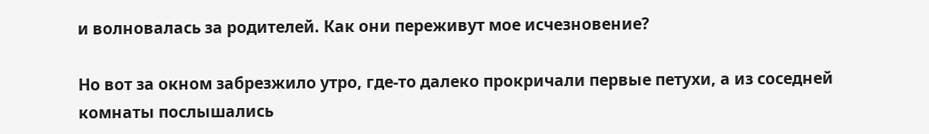и волновалась за родителей. Как они переживут мое исчезновение?

Но вот за окном забрезжило утро, где-то далеко прокричали первые петухи, а из соседней комнаты послышались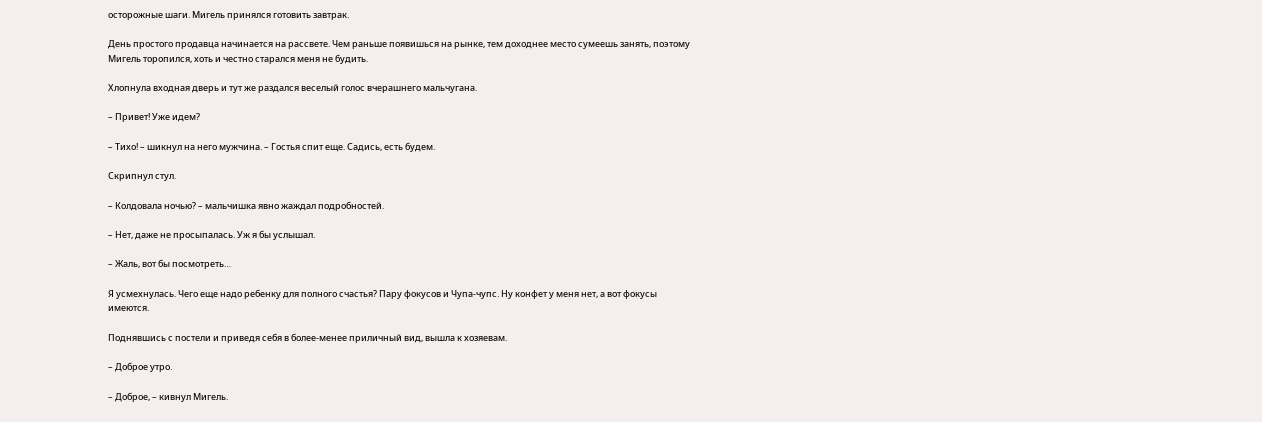осторожные шаги. Мигель принялся готовить завтрак.

День простого продавца начинается на рассвете. Чем раньше появишься на рынке, тем доходнее место сумеешь занять, поэтому Мигель торопился, хоть и честно старался меня не будить.

Хлопнула входная дверь и тут же раздался веселый голос вчерашнего мальчугана.

– Привет! Уже идем?

– Тихо! – шикнул на него мужчина. – Гостья спит еще. Садись, есть будем.

Скрипнул стул.

– Колдовала ночью? – мальчишка явно жаждал подробностей.

– Нет, даже не просыпалась. Уж я бы услышал.

– Жаль, вот бы посмотреть…

Я усмехнулась. Чего еще надо ребенку для полного счастья? Пару фокусов и Чупа-чупс. Ну конфет у меня нет, а вот фокусы имеются.

Поднявшись с постели и приведя себя в более-менее приличный вид, вышла к хозяевам.

– Доброе утро.

– Доброе, – кивнул Мигель.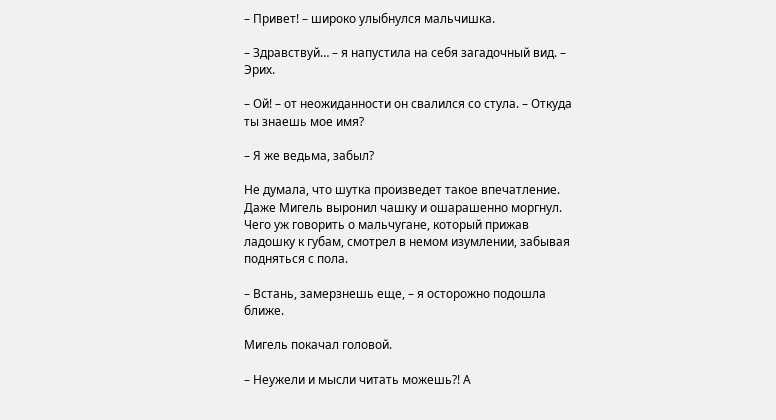– Привет! – широко улыбнулся мальчишка.

– Здравствуй… – я напустила на себя загадочный вид. – Эрих.

– Ой! – от неожиданности он свалился со стула. – Откуда ты знаешь мое имя?

– Я же ведьма, забыл?

Не думала, что шутка произведет такое впечатление. Даже Мигель выронил чашку и ошарашенно моргнул. Чего уж говорить о мальчугане, который прижав ладошку к губам, смотрел в немом изумлении, забывая подняться с пола.

– Встань, замерзнешь еще, – я осторожно подошла ближе.

Мигель покачал головой.

– Неужели и мысли читать можешь?! А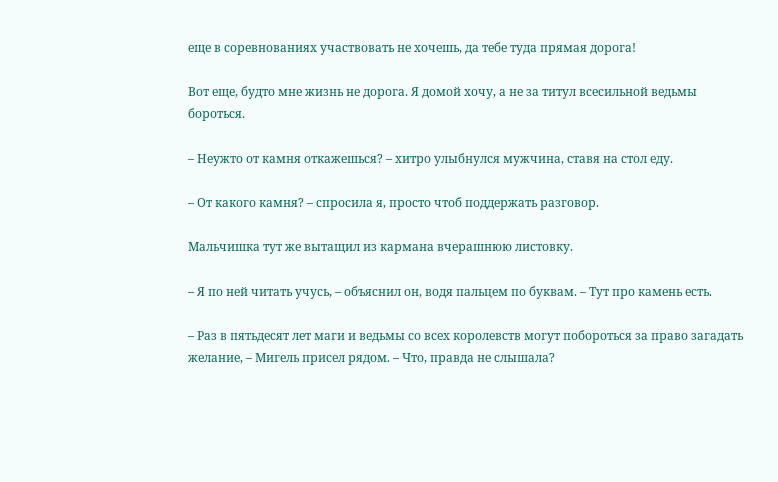еще в соревнованиях участвовать не хочешь, да тебе туда прямая дорога!

Вот еще, будто мне жизнь не дорога. Я домой хочу, а не за титул всесильной ведьмы бороться.

– Неужто от камня откажешься? – хитро улыбнулся мужчина, ставя на стол еду.

– От какого камня? – спросила я, просто чтоб поддержать разговор.

Мальчишка тут же вытащил из кармана вчерашнюю листовку.

– Я по ней читать учусь, – объяснил он, водя пальцем по буквам. – Тут про камень есть.

– Раз в пятьдесят лет маги и ведьмы со всех королевств могут побороться за право загадать желание, – Мигель присел рядом. – Что, правда не слышала?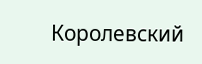Королевский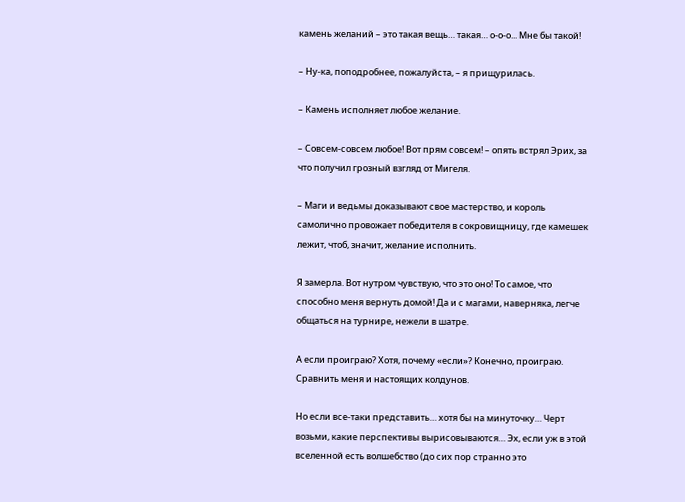камень желаний – это такая вещь… такая… о-о-о... Мне бы такой!

– Ну-ка, поподробнее, пожалуйста, – я прищурилась.

– Камень исполняет любое желание.

– Совсем-совсем любое! Вот прям совсем! – опять встрял Эрих, за что получил грозный взгляд от Мигеля.

– Маги и ведьмы доказывают свое мастерство, и король самолично провожает победителя в сокровищницу, где камешек лежит, чтоб, значит, желание исполнить.

Я замерла. Вот нутром чувствую, что это оно! То самое, что способно меня вернуть домой! Да и с магами, наверняка, легче общаться на турнире, нежели в шатре.

А если проиграю? Хотя, почему «если»? Конечно, проиграю. Сравнить меня и настоящих колдунов.

Но если все-таки представить… хотя бы на минуточку… Черт возьми, какие перспективы вырисовываются… Эх, если уж в этой вселенной есть волшебство (до сих пор странно это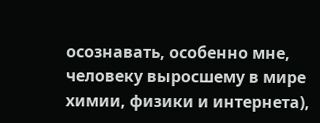осознавать, особенно мне, человеку выросшему в мире химии, физики и интернета),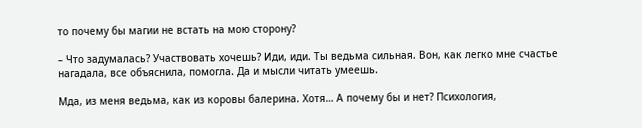то почему бы магии не встать на мою сторону?

– Что задумалась? Участвовать хочешь? Иди, иди. Ты ведьма сильная. Вон, как легко мне счастье нагадала, все объяснила, помогла. Да и мысли читать умеешь.

Мда, из меня ведьма, как из коровы балерина. Хотя… А почему бы и нет? Психология,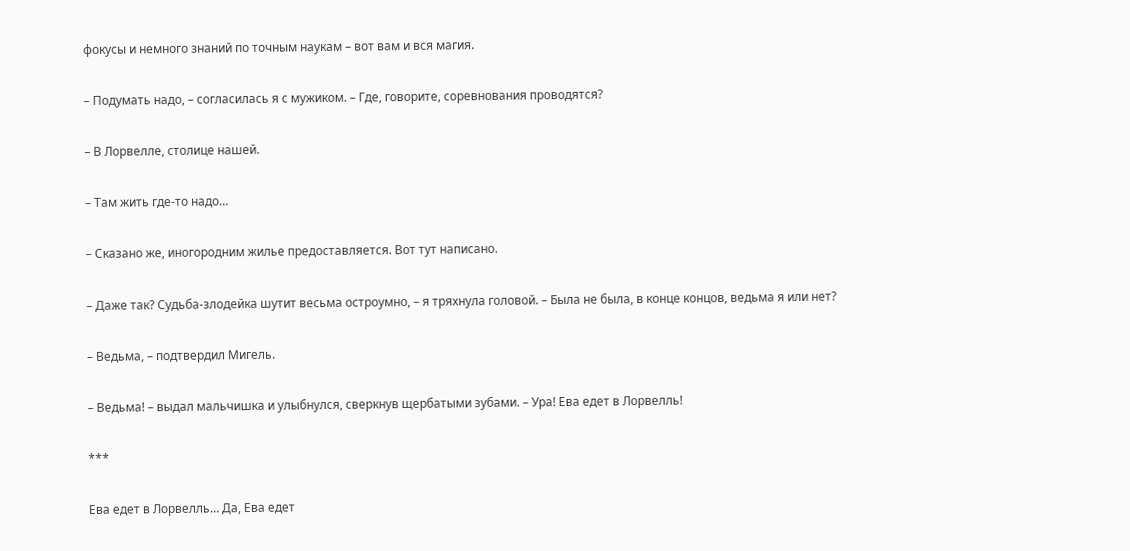фокусы и немного знаний по точным наукам – вот вам и вся магия.

– Подумать надо, – согласилась я с мужиком. – Где, говорите, соревнования проводятся?

– В Лорвелле, столице нашей.

– Там жить где-то надо…

– Сказано же, иногородним жилье предоставляется. Вот тут написано.

– Даже так? Судьба-злодейка шутит весьма остроумно, – я тряхнула головой. – Была не была, в конце концов, ведьма я или нет?

– Ведьма, – подтвердил Мигель.

– Ведьма! – выдал мальчишка и улыбнулся, сверкнув щербатыми зубами. – Ура! Ева едет в Лорвелль!

***

Ева едет в Лорвелль… Да, Ева едет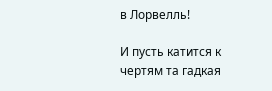в Лорвелль!

И пусть катится к чертям та гадкая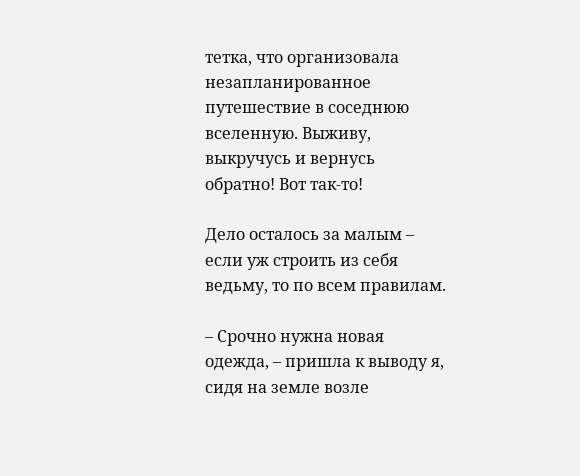тетка, что организовала незапланированное путешествие в соседнюю вселенную. Выживу, выкручусь и вернусь обратно! Вот так-то!

Дело осталось за малым – если уж строить из себя ведьму, то по всем правилам.

– Срочно нужна новая одежда, – пришла к выводу я, сидя на земле возле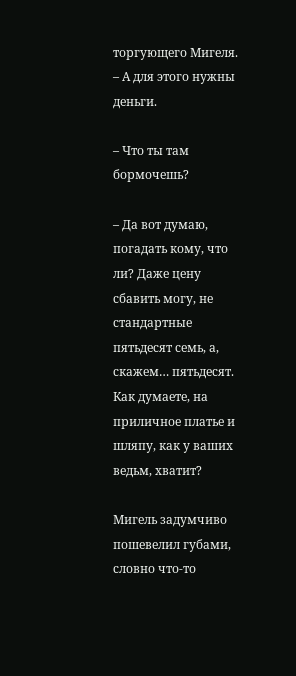торгующего Мигеля. – А для этого нужны деньги.

– Что ты там бормочешь?

– Да вот думаю, погадать кому, что ли? Даже цену сбавить могу, не стандартные пятьдесят семь, а, скажем… пятьдесят. Как думаете, на приличное платье и шляпу, как у ваших ведьм, хватит?

Мигель задумчиво пошевелил губами, словно что-то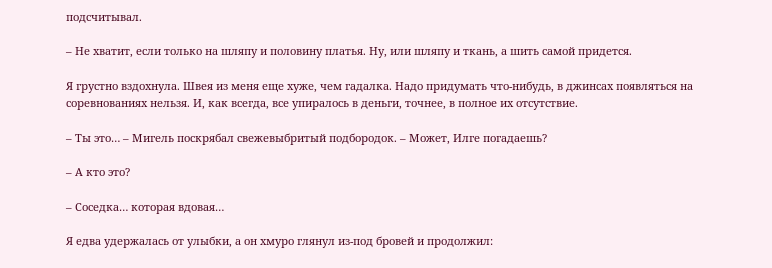подсчитывал.

– Не хватит, если только на шляпу и половину платья. Ну, или шляпу и ткань, а шить самой придется.

Я грустно вздохнула. Швея из меня еще хуже, чем гадалка. Надо придумать что-нибудь, в джинсах появляться на соревнованиях нельзя. И, как всегда, все упиралось в деньги, точнее, в полное их отсутствие.

– Ты это… – Мигель поскрябал свежевыбритый подбородок. – Может, Илге погадаешь?

– А кто это?

– Соседка… которая вдовая…

Я едва удержалась от улыбки, а он хмуро глянул из-под бровей и продолжил: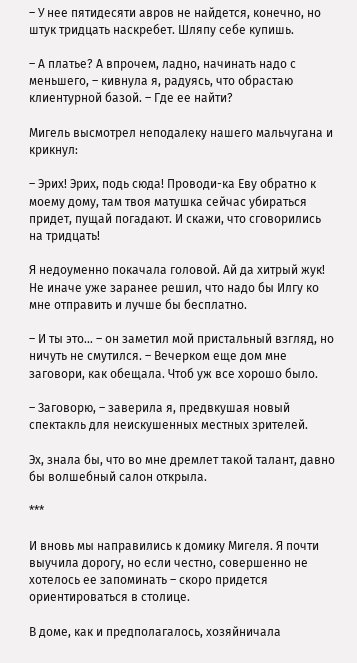– У нее пятидесяти авров не найдется, конечно, но штук тридцать наскребет. Шляпу себе купишь.

– А платье? А впрочем, ладно, начинать надо с меньшего, – кивнула я, радуясь, что обрастаю клиентурной базой. – Где ее найти?

Мигель высмотрел неподалеку нашего мальчугана и крикнул:

– Эрих! Эрих, подь сюда! Проводи-ка Еву обратно к моему дому, там твоя матушка сейчас убираться придет, пущай погадают. И скажи, что сговорились на тридцать!

Я недоуменно покачала головой. Ай да хитрый жук! Не иначе уже заранее решил, что надо бы Илгу ко мне отправить и лучше бы бесплатно.

– И ты это… – он заметил мой пристальный взгляд, но ничуть не смутился. – Вечерком еще дом мне заговори, как обещала. Чтоб уж все хорошо было.

– Заговорю, – заверила я, предвкушая новый спектакль для неискушенных местных зрителей.

Эх, знала бы, что во мне дремлет такой талант, давно бы волшебный салон открыла.

***

И вновь мы направились к домику Мигеля. Я почти выучила дорогу, но если честно, совершенно не хотелось ее запоминать – скоро придется ориентироваться в столице.

В доме, как и предполагалось, хозяйничала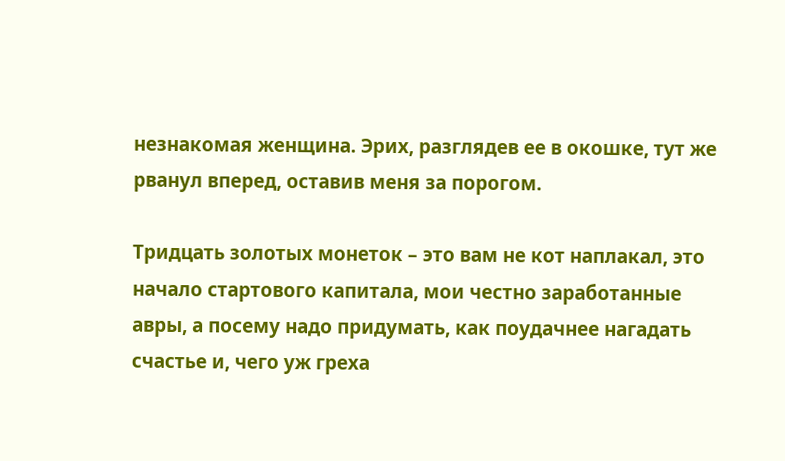незнакомая женщина. Эрих, разглядев ее в окошке, тут же рванул вперед, оставив меня за порогом.

Тридцать золотых монеток – это вам не кот наплакал, это начало стартового капитала, мои честно заработанные авры, а посему надо придумать, как поудачнее нагадать счастье и, чего уж греха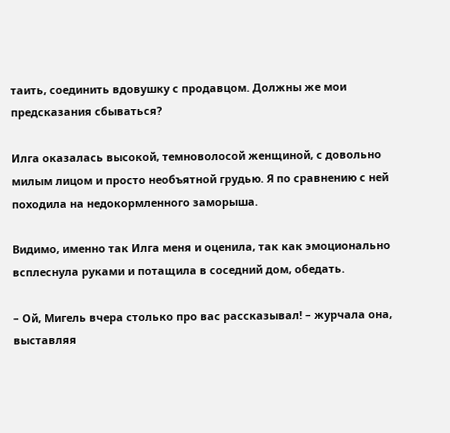таить, соединить вдовушку с продавцом. Должны же мои предсказания сбываться?

Илга оказалась высокой, темноволосой женщиной, с довольно милым лицом и просто необъятной грудью. Я по сравнению с ней походила на недокормленного заморыша.

Видимо, именно так Илга меня и оценила, так как эмоционально всплеснула руками и потащила в соседний дом, обедать.

– Ой, Мигель вчера столько про вас рассказывал! – журчала она, выставляя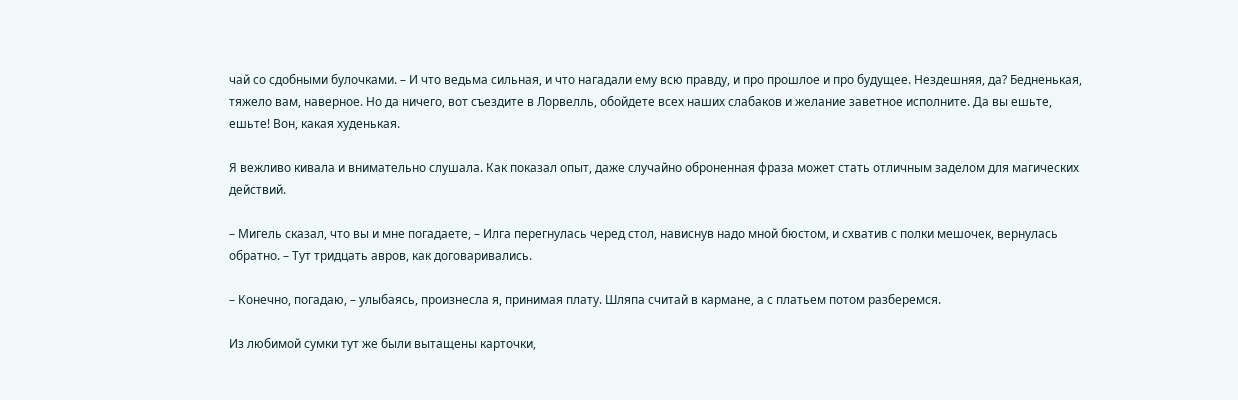чай со сдобными булочками. – И что ведьма сильная, и что нагадали ему всю правду, и про прошлое и про будущее. Нездешняя, да? Бедненькая, тяжело вам, наверное. Но да ничего, вот съездите в Лорвелль, обойдете всех наших слабаков и желание заветное исполните. Да вы ешьте, ешьте! Вон, какая худенькая.

Я вежливо кивала и внимательно слушала. Как показал опыт, даже случайно оброненная фраза может стать отличным заделом для магических действий.

– Мигель сказал, что вы и мне погадаете, – Илга перегнулась черед стол, нависнув надо мной бюстом, и схватив с полки мешочек, вернулась обратно. – Тут тридцать авров, как договаривались.

– Конечно, погадаю, – улыбаясь, произнесла я, принимая плату. Шляпа считай в кармане, а с платьем потом разберемся.

Из любимой сумки тут же были вытащены карточки,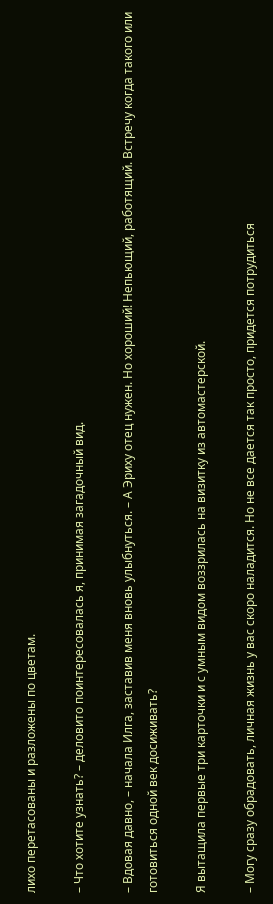лихо перетасованы и разложены по цветам.

– Что хотите узнать? – деловито поинтересовалась я, принимая загадочный вид.

– Вдовая давно, – начала Илга, заставив меня вновь улыбнуться. – А Эриху отец нужен. Но хороший! Непьющий, работящий. Встречу когда такого или готовиться одной век досиживать?

Я вытащила первые три карточки и с умным видом воззрилась на визитку из автомастерской.

– Могу сразу обрадовать, личная жизнь у вас скоро наладится. Но не все дается так просто, придется потрудиться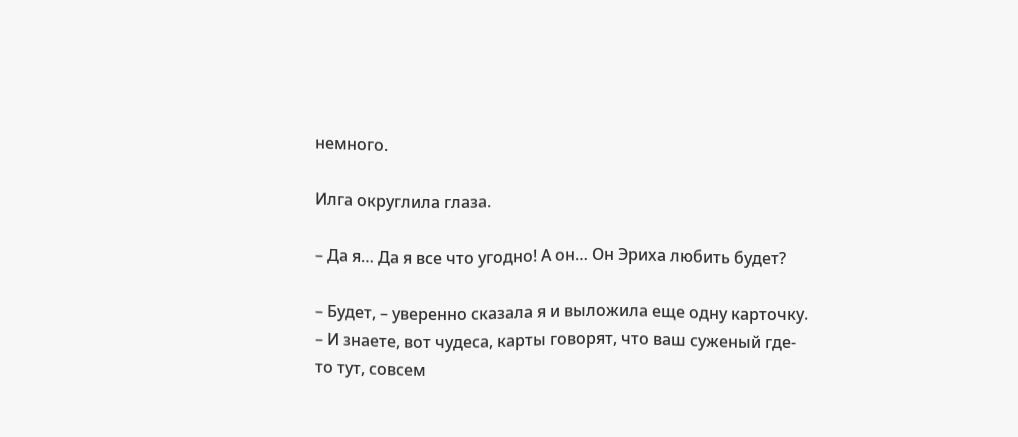немного.

Илга округлила глаза.

– Да я… Да я все что угодно! А он… Он Эриха любить будет?

– Будет, – уверенно сказала я и выложила еще одну карточку. – И знаете, вот чудеса, карты говорят, что ваш суженый где-то тут, совсем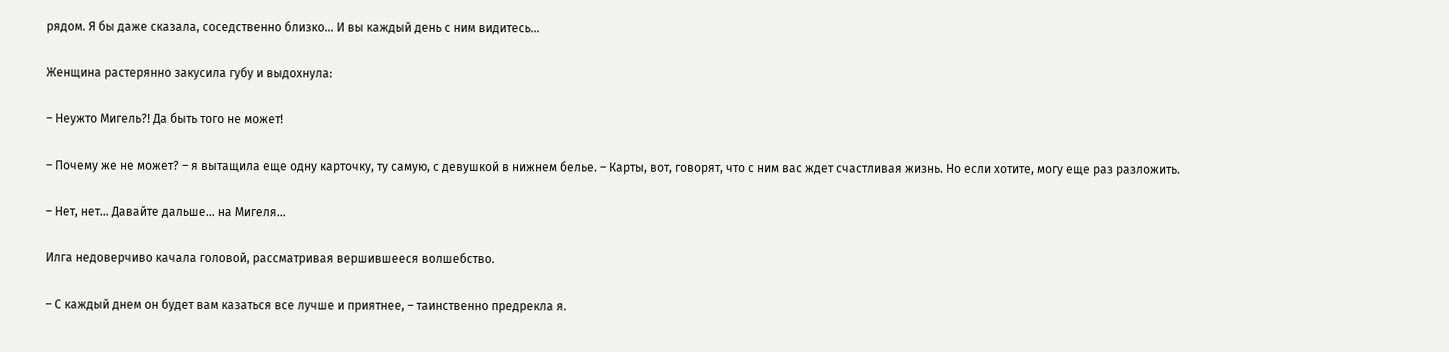рядом. Я бы даже сказала, соседственно близко… И вы каждый день с ним видитесь…

Женщина растерянно закусила губу и выдохнула:

– Неужто Мигель?! Да быть того не может!

– Почему же не может? – я вытащила еще одну карточку, ту самую, с девушкой в нижнем белье. – Карты, вот, говорят, что с ним вас ждет счастливая жизнь. Но если хотите, могу еще раз разложить.

– Нет, нет… Давайте дальше… на Мигеля…

Илга недоверчиво качала головой, рассматривая вершившееся волшебство.

– С каждый днем он будет вам казаться все лучше и приятнее, – таинственно предрекла я.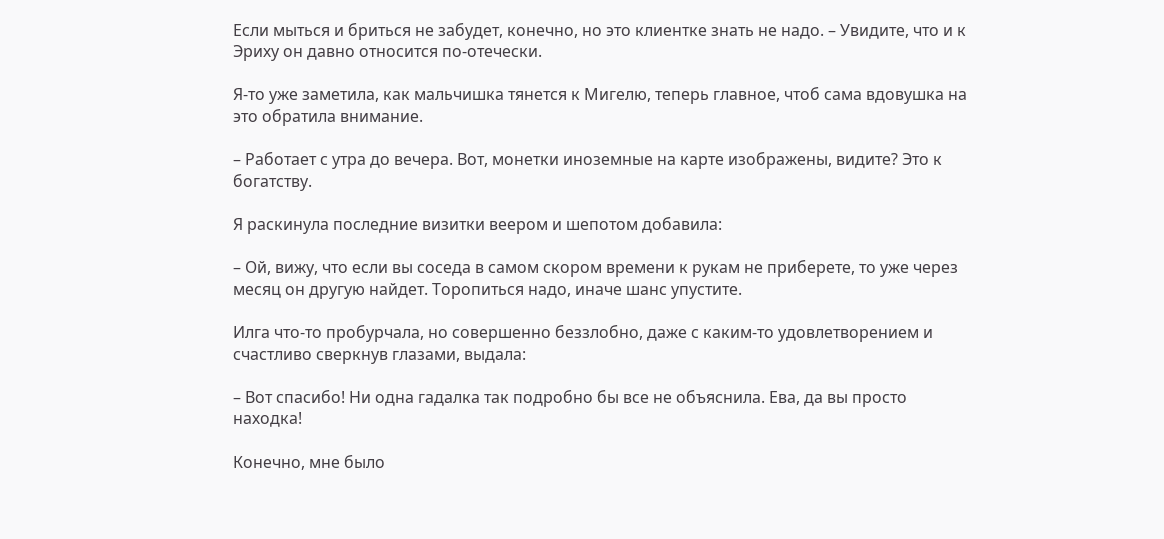Если мыться и бриться не забудет, конечно, но это клиентке знать не надо. – Увидите, что и к Эриху он давно относится по-отечески.

Я-то уже заметила, как мальчишка тянется к Мигелю, теперь главное, чтоб сама вдовушка на это обратила внимание.

– Работает с утра до вечера. Вот, монетки иноземные на карте изображены, видите? Это к богатству.

Я раскинула последние визитки веером и шепотом добавила:

– Ой, вижу, что если вы соседа в самом скором времени к рукам не приберете, то уже через месяц он другую найдет. Торопиться надо, иначе шанс упустите.

Илга что-то пробурчала, но совершенно беззлобно, даже с каким-то удовлетворением и счастливо сверкнув глазами, выдала:

– Вот спасибо! Ни одна гадалка так подробно бы все не объяснила. Ева, да вы просто находка!

Конечно, мне было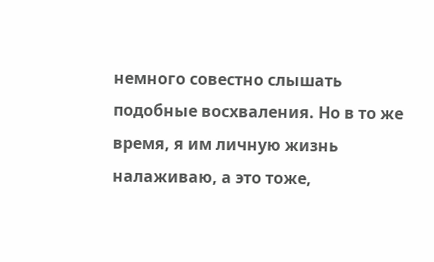немного совестно слышать подобные восхваления. Но в то же время, я им личную жизнь налаживаю, а это тоже,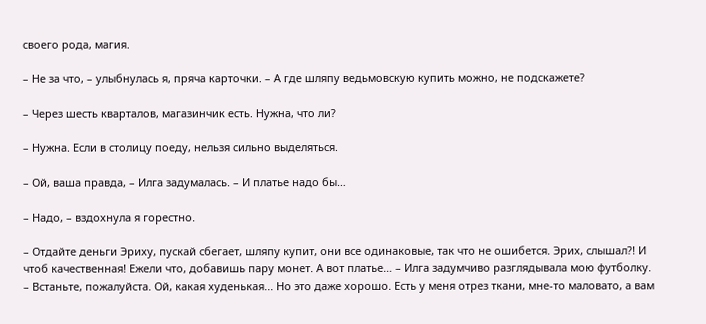своего рода, магия.

– Не за что, – улыбнулась я, пряча карточки. – А где шляпу ведьмовскую купить можно, не подскажете?

– Через шесть кварталов, магазинчик есть. Нужна, что ли?

– Нужна. Если в столицу поеду, нельзя сильно выделяться.

– Ой, ваша правда, – Илга задумалась. – И платье надо бы…

– Надо, – вздохнула я горестно.

– Отдайте деньги Эриху, пускай сбегает, шляпу купит, они все одинаковые, так что не ошибется. Эрих, слышал?! И чтоб качественная! Ежели что, добавишь пару монет. А вот платье… – Илга задумчиво разглядывала мою футболку. – Встаньте, пожалуйста. Ой, какая худенькая... Но это даже хорошо. Есть у меня отрез ткани, мне-то маловато, а вам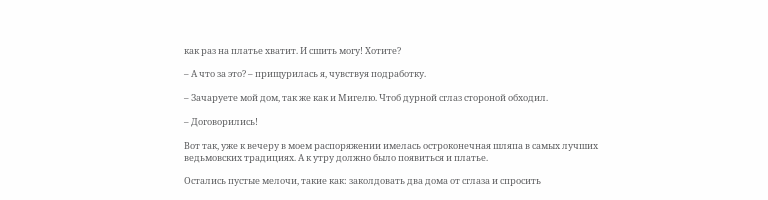как раз на платье хватит. И сшить могу! Хотите?

– А что за это? – прищурилась я, чувствуя подработку.

– Зачаруете мой дом, так же как и Мигелю. Чтоб дурной сглаз стороной обходил.

– Договорились!

Вот так, уже к вечеру в моем распоряжении имелась остроконечная шляпа в самых лучших ведьмовских традициях. А к утру должно было появиться и платье.

Остались пустые мелочи, такие как: заколдовать два дома от сглаза и спросить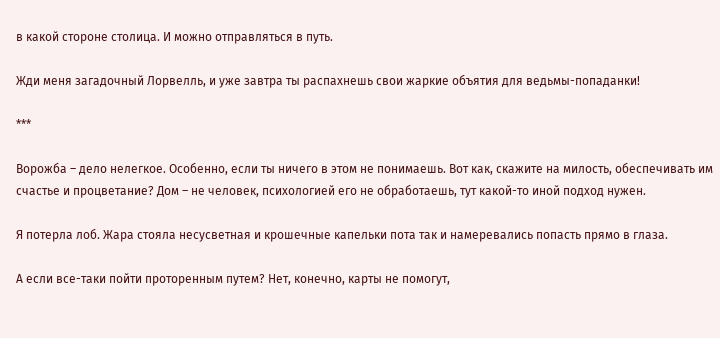в какой стороне столица. И можно отправляться в путь.

Жди меня загадочный Лорвелль, и уже завтра ты распахнешь свои жаркие объятия для ведьмы-попаданки!

***

Ворожба – дело нелегкое. Особенно, если ты ничего в этом не понимаешь. Вот как, скажите на милость, обеспечивать им счастье и процветание? Дом – не человек, психологией его не обработаешь, тут какой-то иной подход нужен.

Я потерла лоб. Жара стояла несусветная и крошечные капельки пота так и намеревались попасть прямо в глаза.

А если все-таки пойти проторенным путем? Нет, конечно, карты не помогут,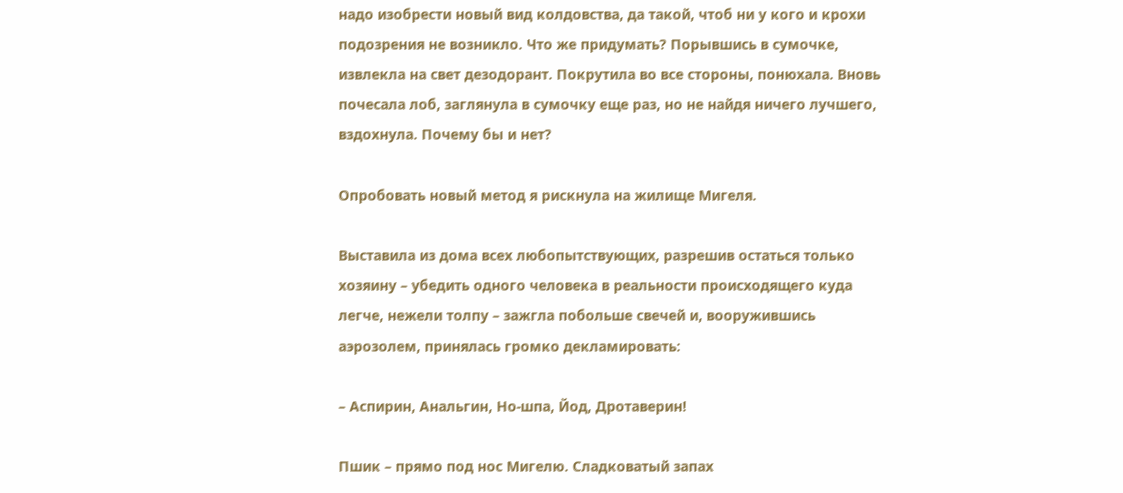надо изобрести новый вид колдовства, да такой, чтоб ни у кого и крохи подозрения не возникло. Что же придумать? Порывшись в сумочке, извлекла на свет дезодорант. Покрутила во все стороны, понюхала. Вновь почесала лоб, заглянула в сумочку еще раз, но не найдя ничего лучшего, вздохнула. Почему бы и нет?

Опробовать новый метод я рискнула на жилище Мигеля.

Выставила из дома всех любопытствующих, разрешив остаться только хозяину – убедить одного человека в реальности происходящего куда легче, нежели толпу – зажгла побольше свечей и, вооружившись аэрозолем, принялась громко декламировать:

– Аспирин, Анальгин, Но-шпа, Йод, Дротаверин!

Пшик – прямо под нос Мигелю. Сладковатый запах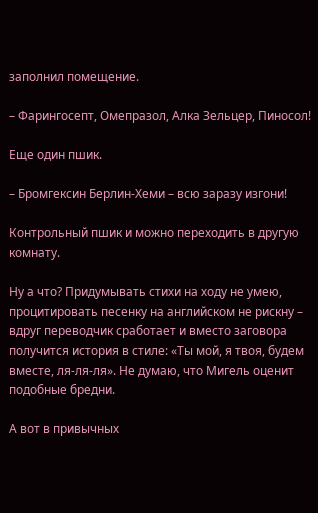заполнил помещение.

– Фарингосепт, Омепразол, Алка Зельцер, Пиносол!

Еще один пшик.

– Бромгексин Берлин-Хеми – всю заразу изгони!

Контрольный пшик и можно переходить в другую комнату.

Ну а что? Придумывать стихи на ходу не умею, процитировать песенку на английском не рискну – вдруг переводчик сработает и вместо заговора получится история в стиле: «Ты мой, я твоя, будем вместе, ля-ля-ля». Не думаю, что Мигель оценит подобные бредни.

А вот в привычных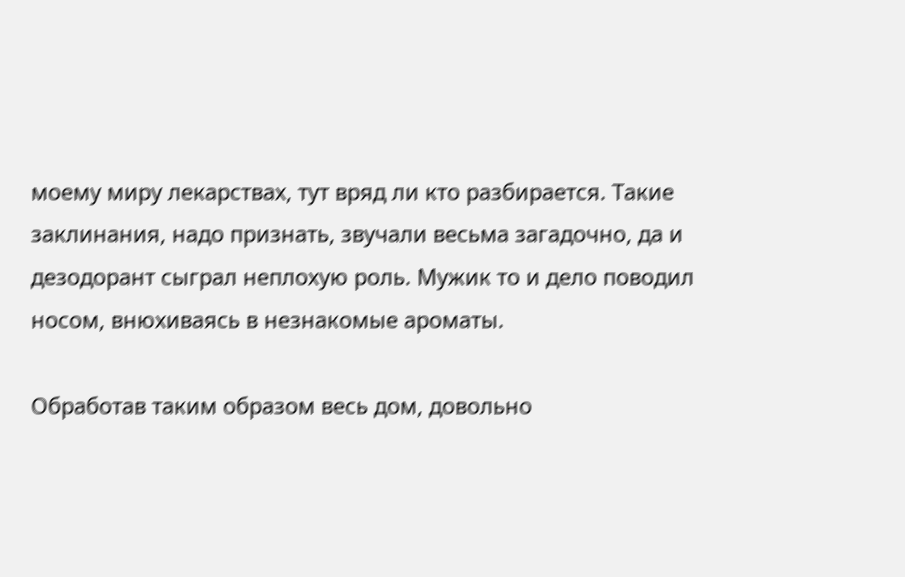моему миру лекарствах, тут вряд ли кто разбирается. Такие заклинания, надо признать, звучали весьма загадочно, да и дезодорант сыграл неплохую роль. Мужик то и дело поводил носом, внюхиваясь в незнакомые ароматы.

Обработав таким образом весь дом, довольно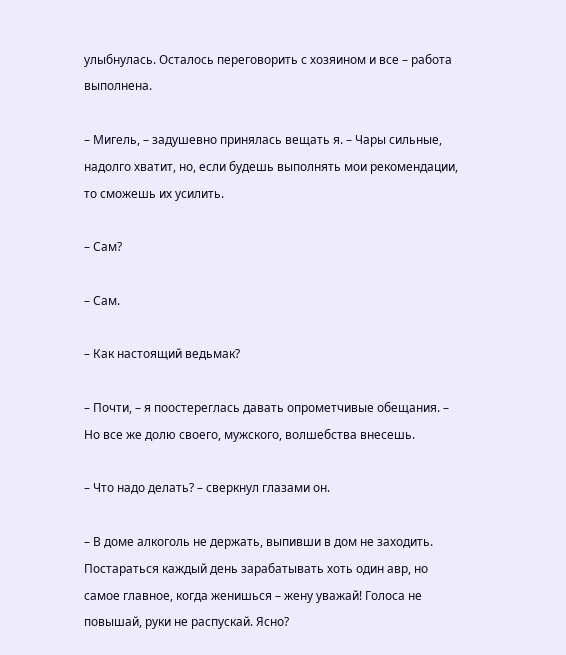улыбнулась. Осталось переговорить с хозяином и все – работа выполнена.

– Мигель, – задушевно принялась вещать я. – Чары сильные, надолго хватит, но, если будешь выполнять мои рекомендации, то сможешь их усилить.

– Сам?

– Сам.

– Как настоящий ведьмак?

– Почти, – я поостереглась давать опрометчивые обещания. – Но все же долю своего, мужского, волшебства внесешь.

– Что надо делать? – сверкнул глазами он.

– В доме алкоголь не держать, выпивши в дом не заходить. Постараться каждый день зарабатывать хоть один авр, но самое главное, когда женишься – жену уважай! Голоса не повышай, руки не распускай. Ясно?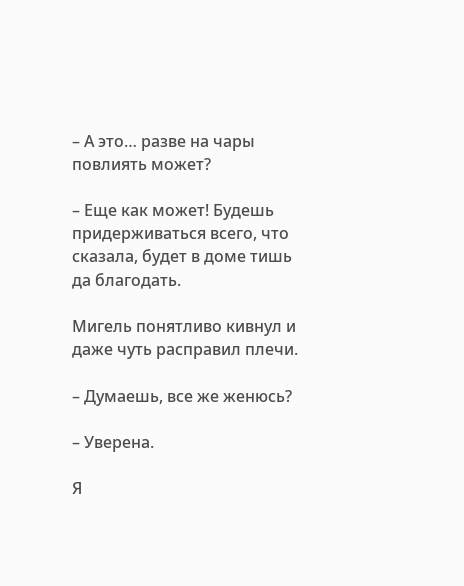– А это… разве на чары повлиять может?

– Еще как может! Будешь придерживаться всего, что сказала, будет в доме тишь да благодать.

Мигель понятливо кивнул и даже чуть расправил плечи.

– Думаешь, все же женюсь?

– Уверена.

Я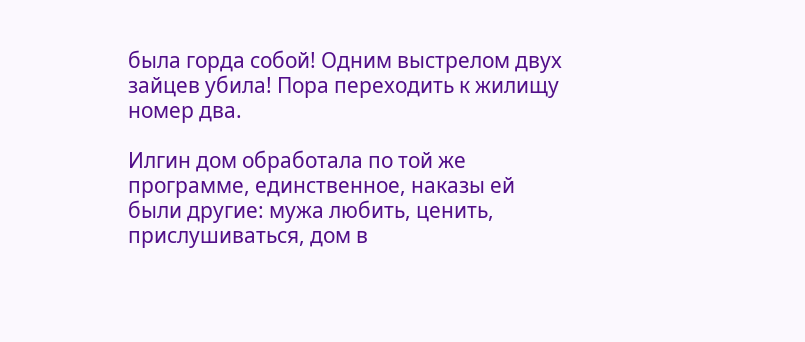была горда собой! Одним выстрелом двух зайцев убила! Пора переходить к жилищу номер два.

Илгин дом обработала по той же программе, единственное, наказы ей были другие: мужа любить, ценить, прислушиваться, дом в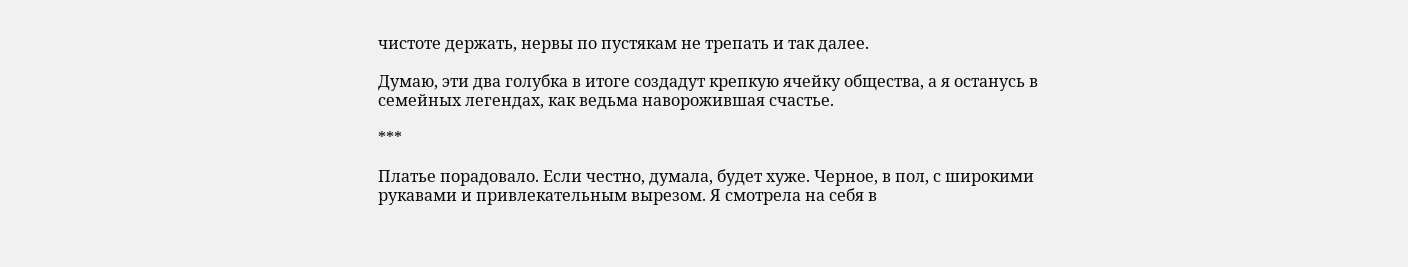чистоте держать, нервы по пустякам не трепать и так далее.

Думаю, эти два голубка в итоге создадут крепкую ячейку общества, а я останусь в семейных легендах, как ведьма наворожившая счастье.

***

Платье порадовало. Если честно, думала, будет хуже. Черное, в пол, с широкими рукавами и привлекательным вырезом. Я смотрела на себя в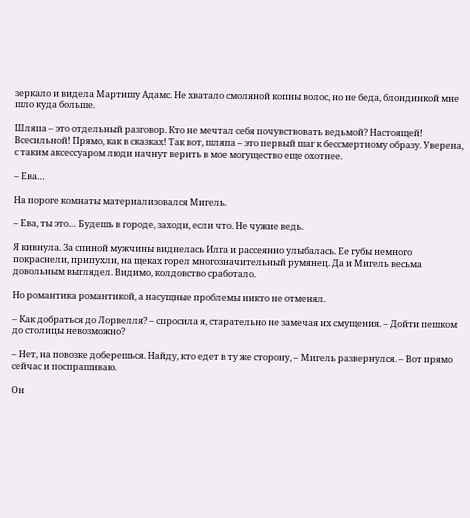зеркало и видела Мартишу Адамс. Не хватало смоляной копны волос, но не беда, блондинкой мне шло куда больше.

Шляпа – это отдельный разговор. Кто не мечтал себя почувствовать ведьмой? Настоящей! Всесильной! Прямо, как в сказках! Так вот, шляпа – это первый шаг к бессмертному образу. Уверена, с таким аксессуаром люди начнут верить в мое могущество еще охотнее.

– Ева…

На пороге комнаты материализовался Мигель.

– Ева, ты это… Будешь в городе, заходи, если что. Не чужие ведь.

Я кивнула. За спиной мужчины виднелась Илга и рассеянно улыбалась. Ее губы немного покраснели, припухли, на щеках горел многозначительный румянец. Да и Мигель весьма довольным выглядел. Видимо, колдовство сработало.

Но романтика романтикой, а насущные проблемы никто не отменял.

– Как добраться до Лорвелля? – спросила я, старательно не замечая их смущения. – Дойти пешком до столицы невозможно?

– Нет, на повозке доберешься. Найду, кто едет в ту же сторону, – Мигель развернулся. – Вот прямо сейчас и поспрашиваю.

Он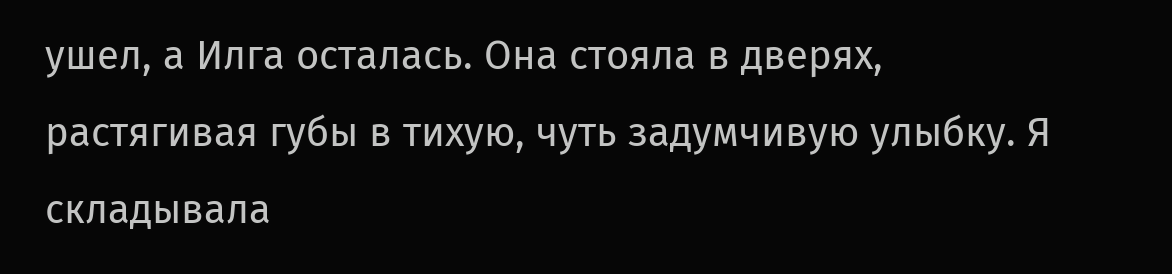ушел, а Илга осталась. Она стояла в дверях, растягивая губы в тихую, чуть задумчивую улыбку. Я складывала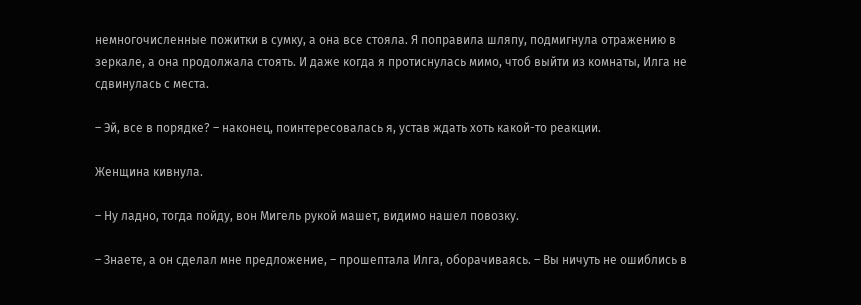немногочисленные пожитки в сумку, а она все стояла. Я поправила шляпу, подмигнула отражению в зеркале, а она продолжала стоять. И даже когда я протиснулась мимо, чтоб выйти из комнаты, Илга не сдвинулась с места.

– Эй, все в порядке? – наконец, поинтересовалась я, устав ждать хоть какой-то реакции.

Женщина кивнула.

– Ну ладно, тогда пойду, вон Мигель рукой машет, видимо нашел повозку.

– Знаете, а он сделал мне предложение, – прошептала Илга, оборачиваясь. – Вы ничуть не ошиблись в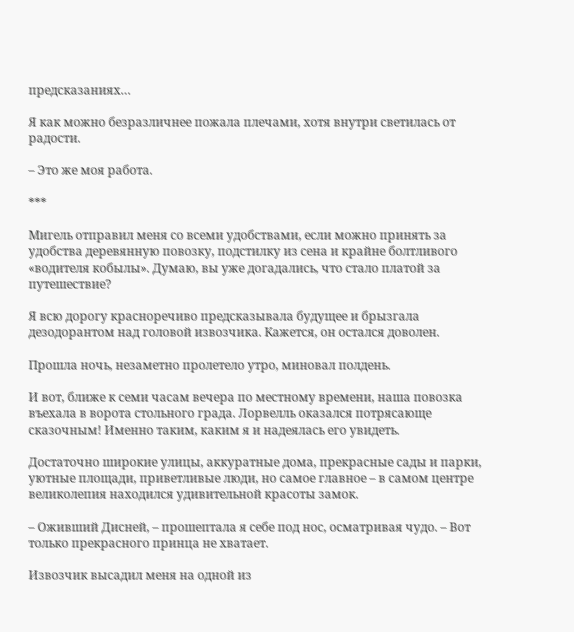предсказаниях…

Я как можно безразличнее пожала плечами, хотя внутри светилась от радости.

– Это же моя работа.

***

Мигель отправил меня со всеми удобствами, если можно принять за удобства деревянную повозку, подстилку из сена и крайне болтливого «водителя кобылы». Думаю, вы уже догадались, что стало платой за путешествие?

Я всю дорогу красноречиво предсказывала будущее и брызгала дезодорантом над головой извозчика. Кажется, он остался доволен.

Прошла ночь, незаметно пролетело утро, миновал полдень.

И вот, ближе к семи часам вечера по местному времени, наша повозка въехала в ворота стольного града. Лорвелль оказался потрясающе сказочным! Именно таким, каким я и надеялась его увидеть.

Достаточно широкие улицы, аккуратные дома, прекрасные сады и парки, уютные площади, приветливые люди, но самое главное – в самом центре великолепия находился удивительной красоты замок.

– Оживший Дисней, – прошептала я себе под нос, осматривая чудо. – Вот только прекрасного принца не хватает.

Извозчик высадил меня на одной из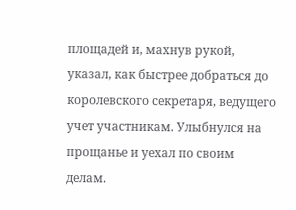площадей и, махнув рукой, указал, как быстрее добраться до королевского секретаря, ведущего учет участникам. Улыбнулся на прощанье и уехал по своим делам.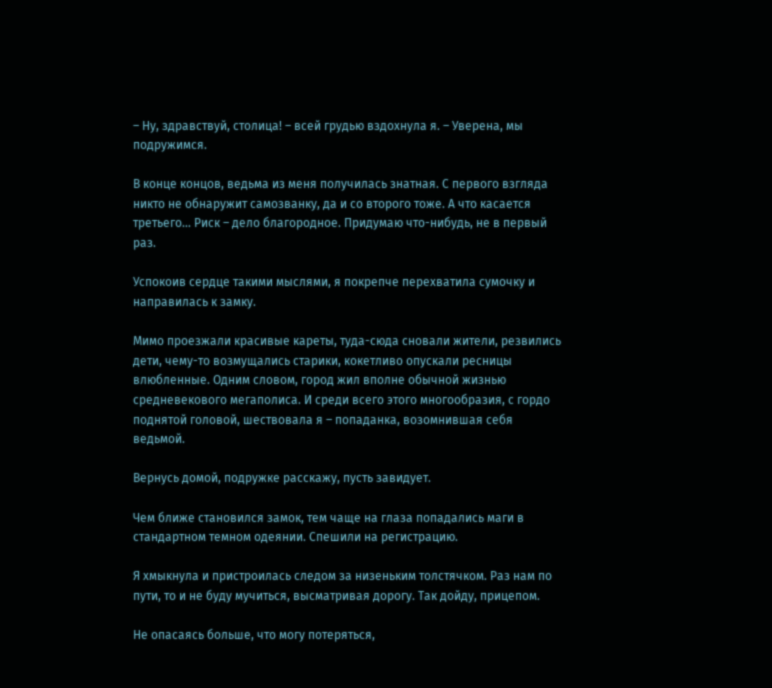– Ну, здравствуй, столица! – всей грудью вздохнула я. – Уверена, мы подружимся.

В конце концов, ведьма из меня получилась знатная. С первого взгляда никто не обнаружит самозванку, да и со второго тоже. А что касается третьего… Риск – дело благородное. Придумаю что-нибудь, не в первый раз.

Успокоив сердце такими мыслями, я покрепче перехватила сумочку и направилась к замку.

Мимо проезжали красивые кареты, туда-сюда сновали жители, резвились дети, чему-то возмущались старики, кокетливо опускали ресницы влюбленные. Одним словом, город жил вполне обычной жизнью средневекового мегаполиса. И среди всего этого многообразия, с гордо поднятой головой, шествовала я – попаданка, возомнившая себя ведьмой.

Вернусь домой, подружке расскажу, пусть завидует.

Чем ближе становился замок, тем чаще на глаза попадались маги в стандартном темном одеянии. Спешили на регистрацию.

Я хмыкнула и пристроилась следом за низеньким толстячком. Раз нам по пути, то и не буду мучиться, высматривая дорогу. Так дойду, прицепом.

Не опасаясь больше, что могу потеряться,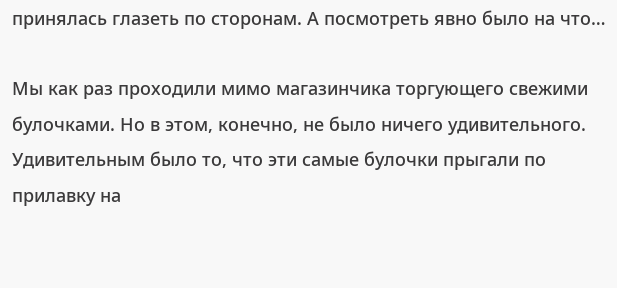принялась глазеть по сторонам. А посмотреть явно было на что…

Мы как раз проходили мимо магазинчика торгующего свежими булочками. Но в этом, конечно, не было ничего удивительного. Удивительным было то, что эти самые булочки прыгали по прилавку на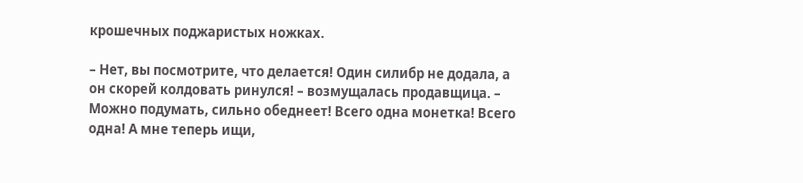крошечных поджаристых ножках.

– Нет, вы посмотрите, что делается! Один силибр не додала, а он скорей колдовать ринулся! – возмущалась продавщица. – Можно подумать, сильно обеднеет! Всего одна монетка! Всего одна! А мне теперь ищи,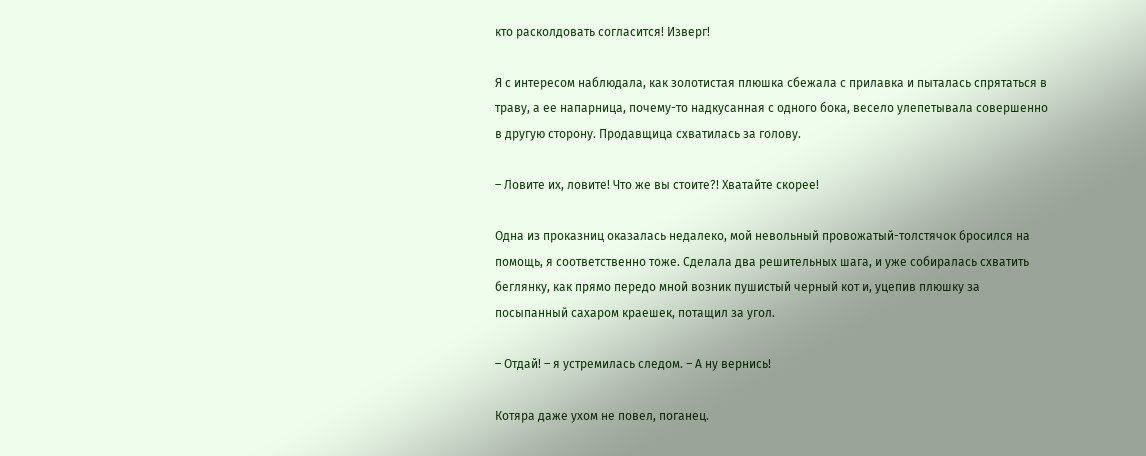кто расколдовать согласится! Изверг!

Я с интересом наблюдала, как золотистая плюшка сбежала с прилавка и пыталась спрятаться в траву, а ее напарница, почему-то надкусанная с одного бока, весело улепетывала совершенно в другую сторону. Продавщица схватилась за голову.

– Ловите их, ловите! Что же вы стоите?! Хватайте скорее!

Одна из проказниц оказалась недалеко, мой невольный провожатый-толстячок бросился на помощь, я соответственно тоже. Сделала два решительных шага, и уже собиралась схватить беглянку, как прямо передо мной возник пушистый черный кот и, уцепив плюшку за посыпанный сахаром краешек, потащил за угол.

– Отдай! – я устремилась следом. – А ну вернись!

Котяра даже ухом не повел, поганец.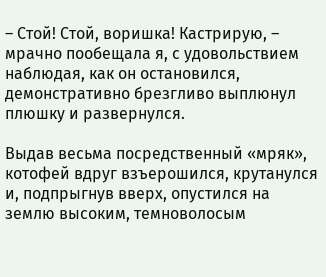– Стой! Стой, воришка! Кастрирую, – мрачно пообещала я, с удовольствием наблюдая, как он остановился, демонстративно брезгливо выплюнул плюшку и развернулся.

Выдав весьма посредственный «мряк», котофей вдруг взъерошился, крутанулся и, подпрыгнув вверх, опустился на землю высоким, темноволосым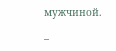мужчиной.

–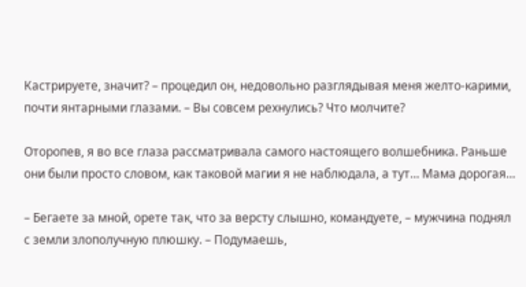Кастрируете, значит? – процедил он, недовольно разглядывая меня желто-карими, почти янтарными глазами. – Вы совсем рехнулись? Что молчите?

Оторопев, я во все глаза рассматривала самого настоящего волшебника. Раньше они были просто словом, как таковой магии я не наблюдала, а тут… Мама дорогая…

– Бегаете за мной, орете так, что за версту слышно, командуете, – мужчина поднял с земли злополучную плюшку. – Подумаешь,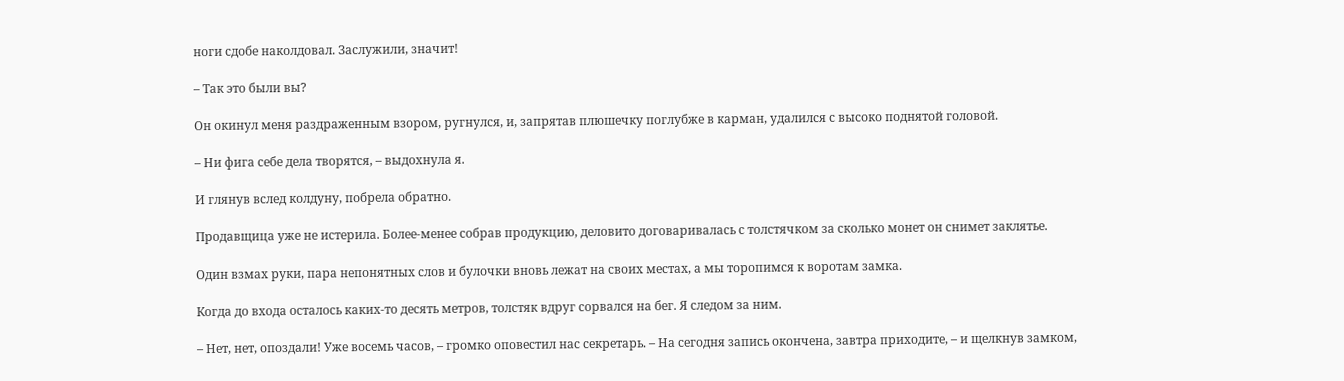ноги сдобе наколдовал. Заслужили, значит!

– Так это были вы?

Он окинул меня раздраженным взором, ругнулся, и, запрятав плюшечку поглубже в карман, удалился с высоко поднятой головой.

– Ни фига себе дела творятся, – выдохнула я.

И глянув вслед колдуну, побрела обратно.

Продавщица уже не истерила. Более-менее собрав продукцию, деловито договаривалась с толстячком за сколько монет он снимет заклятье.

Один взмах руки, пара непонятных слов и булочки вновь лежат на своих местах, а мы торопимся к воротам замка.

Когда до входа осталось каких-то десять метров, толстяк вдруг сорвался на бег. Я следом за ним.

– Нет, нет, опоздали! Уже восемь часов, – громко оповестил нас секретарь. – На сегодня запись окончена, завтра приходите, – и щелкнув замком,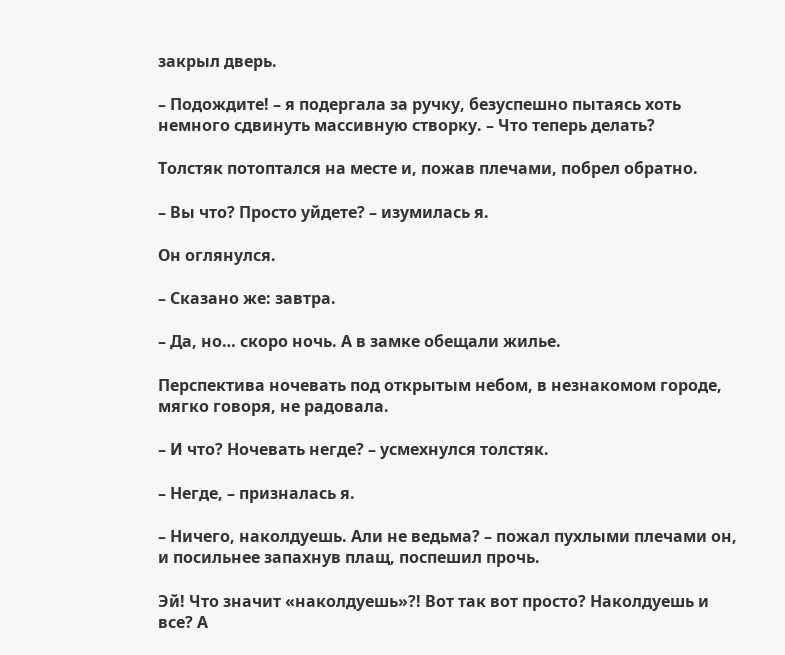закрыл дверь.

– Подождите! – я подергала за ручку, безуспешно пытаясь хоть немного сдвинуть массивную створку. – Что теперь делать?

Толстяк потоптался на месте и, пожав плечами, побрел обратно.

– Вы что? Просто уйдете? – изумилась я.

Он оглянулся.

– Сказано же: завтра.

– Да, но… скоро ночь. А в замке обещали жилье.

Перспектива ночевать под открытым небом, в незнакомом городе, мягко говоря, не радовала.

– И что? Ночевать негде? – усмехнулся толстяк.

– Негде, – призналась я.

– Ничего, наколдуешь. Али не ведьма? – пожал пухлыми плечами он, и посильнее запахнув плащ, поспешил прочь.

Эй! Что значит «наколдуешь»?! Вот так вот просто? Наколдуешь и все? А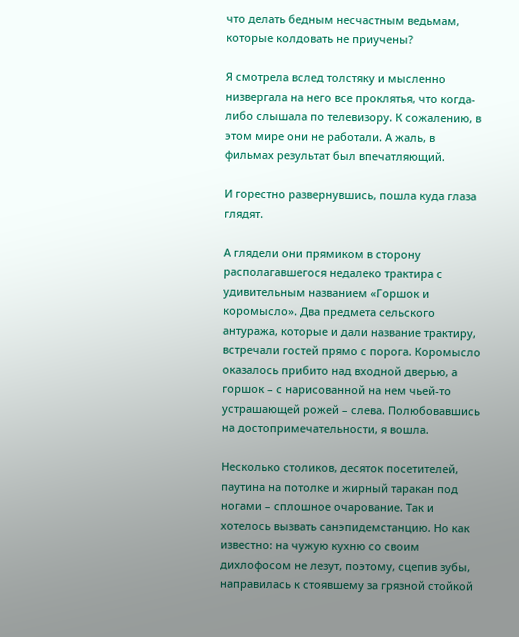что делать бедным несчастным ведьмам, которые колдовать не приучены?

Я смотрела вслед толстяку и мысленно низвергала на него все проклятья, что когда-либо слышала по телевизору. К сожалению, в этом мире они не работали. А жаль, в фильмах результат был впечатляющий.

И горестно развернувшись, пошла куда глаза глядят.

А глядели они прямиком в сторону располагавшегося недалеко трактира с удивительным названием «Горшок и коромысло». Два предмета сельского антуража, которые и дали название трактиру, встречали гостей прямо с порога. Коромысло оказалось прибито над входной дверью, а горшок – с нарисованной на нем чьей-то устрашающей рожей – слева. Полюбовавшись на достопримечательности, я вошла.

Несколько столиков, десяток посетителей, паутина на потолке и жирный таракан под ногами – сплошное очарование. Так и хотелось вызвать санэпидемстанцию. Но как известно: на чужую кухню со своим дихлофосом не лезут, поэтому, сцепив зубы, направилась к стоявшему за грязной стойкой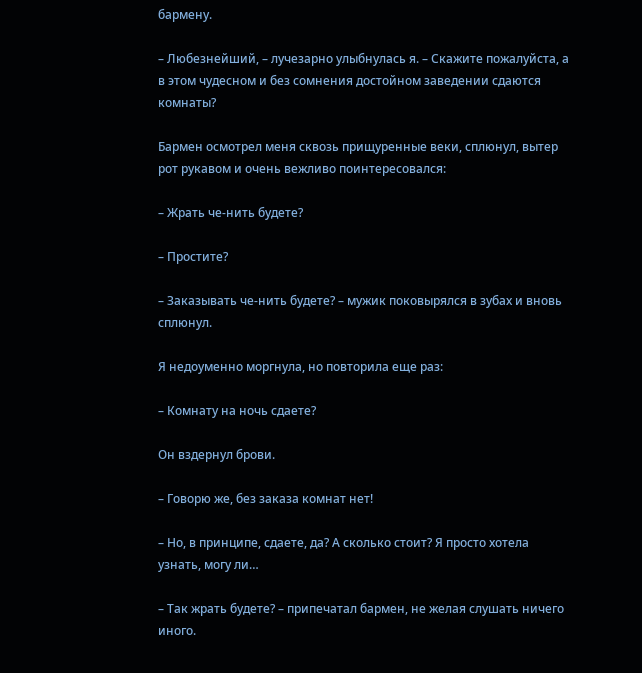бармену.

– Любезнейший, – лучезарно улыбнулась я. – Скажите пожалуйста, а в этом чудесном и без сомнения достойном заведении сдаются комнаты?

Бармен осмотрел меня сквозь прищуренные веки, сплюнул, вытер рот рукавом и очень вежливо поинтересовался:

– Жрать че-нить будете?

– Простите?

– Заказывать че-нить будете? – мужик поковырялся в зубах и вновь сплюнул.

Я недоуменно моргнула, но повторила еще раз:

– Комнату на ночь сдаете?

Он вздернул брови.

– Говорю же, без заказа комнат нет!

– Но, в принципе, сдаете, да? А сколько стоит? Я просто хотела узнать, могу ли…

– Так жрать будете? – припечатал бармен, не желая слушать ничего иного.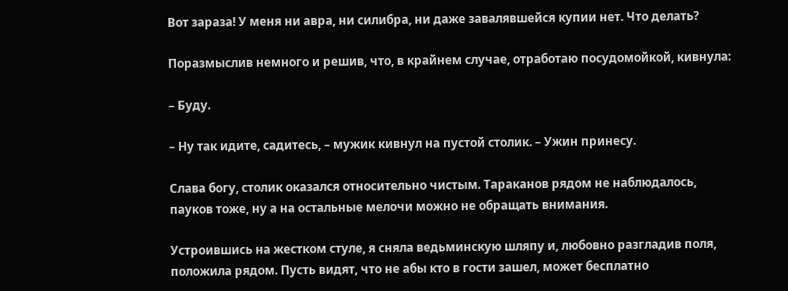Вот зараза! У меня ни авра, ни силибра, ни даже завалявшейся купии нет. Что делать?

Поразмыслив немного и решив, что, в крайнем случае, отработаю посудомойкой, кивнула:

– Буду.

– Ну так идите, садитесь, – мужик кивнул на пустой столик. – Ужин принесу.

Слава богу, столик оказался относительно чистым. Тараканов рядом не наблюдалось, пауков тоже, ну а на остальные мелочи можно не обращать внимания.

Устроившись на жестком стуле, я сняла ведьминскую шляпу и, любовно разгладив поля, положила рядом. Пусть видят, что не абы кто в гости зашел, может бесплатно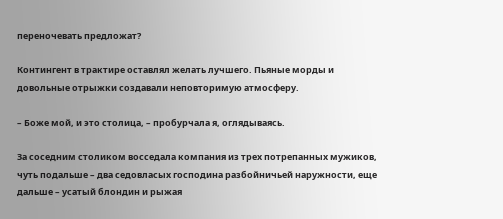переночевать предложат?

Контингент в трактире оставлял желать лучшего. Пьяные морды и довольные отрыжки создавали неповторимую атмосферу.

– Боже мой, и это столица, – пробурчала я, оглядываясь.

За соседним столиком восседала компания из трех потрепанных мужиков, чуть подальше – два седовласых господина разбойничьей наружности, еще дальше – усатый блондин и рыжая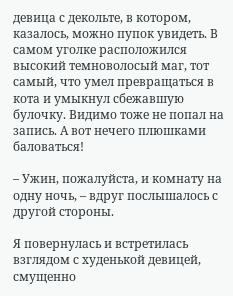девица с декольте, в котором, казалось, можно пупок увидеть. В самом уголке расположился высокий темноволосый маг, тот самый, что умел превращаться в кота и умыкнул сбежавшую булочку. Видимо тоже не попал на запись. А вот нечего плюшками баловаться!

– Ужин, пожалуйста, и комнату на одну ночь, – вдруг послышалось с другой стороны.

Я повернулась и встретилась взглядом с худенькой девицей, смущенно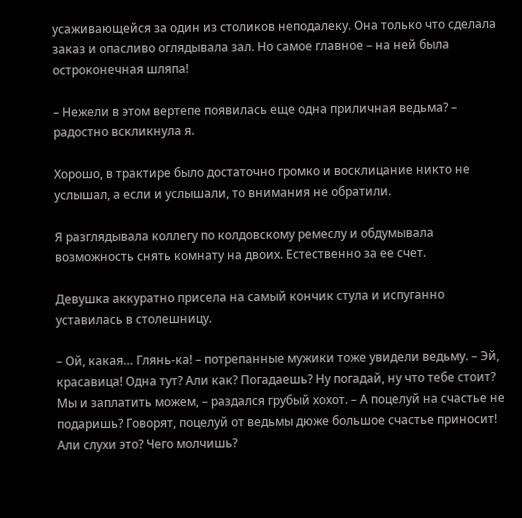усаживающейся за один из столиков неподалеку. Она только что сделала заказ и опасливо оглядывала зал. Но самое главное – на ней была остроконечная шляпа!

– Нежели в этом вертепе появилась еще одна приличная ведьма? – радостно вскликнула я.

Хорошо, в трактире было достаточно громко и восклицание никто не услышал, а если и услышали, то внимания не обратили.

Я разглядывала коллегу по колдовскому ремеслу и обдумывала возможность снять комнату на двоих. Естественно за ее счет.

Девушка аккуратно присела на самый кончик стула и испуганно уставилась в столешницу.

– Ой, какая… Глянь-ка! – потрепанные мужики тоже увидели ведьму. – Эй, красавица! Одна тут? Али как? Погадаешь? Ну погадай, ну что тебе стоит? Мы и заплатить можем, – раздался грубый хохот. – А поцелуй на счастье не подаришь? Говорят, поцелуй от ведьмы дюже большое счастье приносит! Али слухи это? Чего молчишь?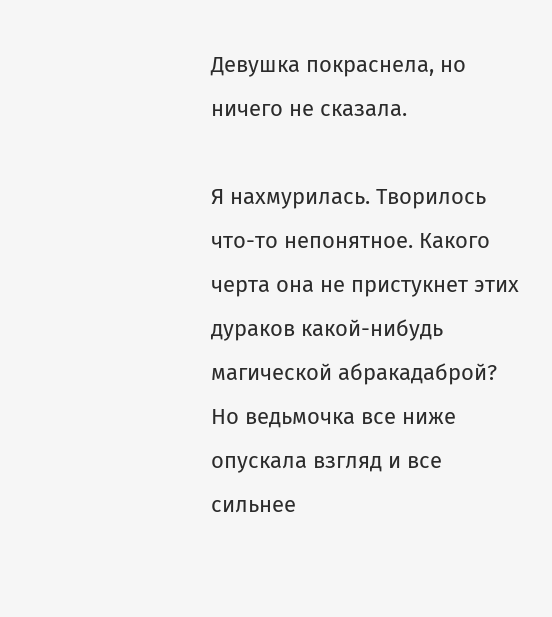Девушка покраснела, но ничего не сказала.

Я нахмурилась. Творилось что-то непонятное. Какого черта она не пристукнет этих дураков какой-нибудь магической абракадаброй? Но ведьмочка все ниже опускала взгляд и все сильнее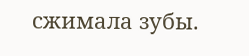сжимала зубы.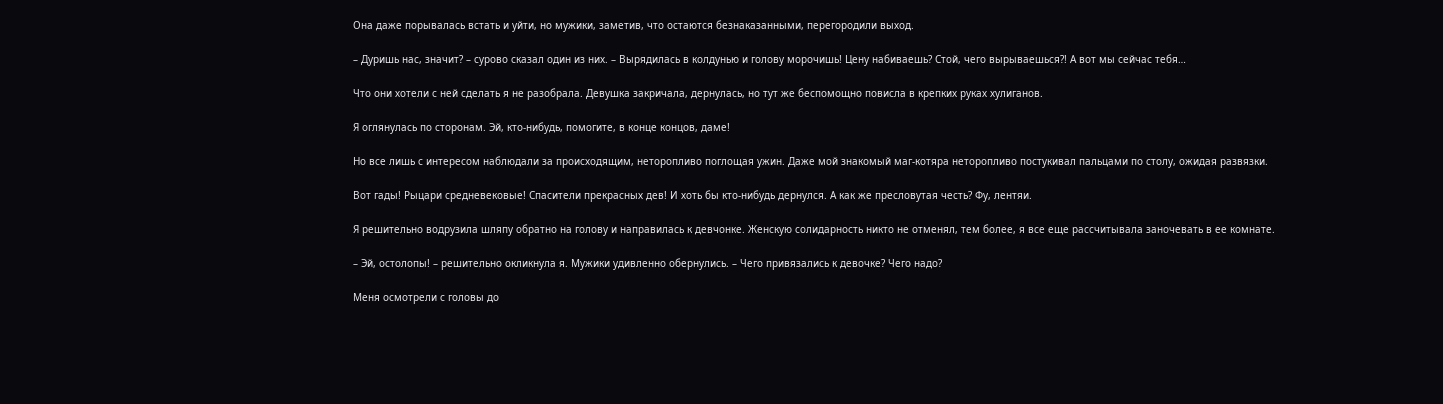Она даже порывалась встать и уйти, но мужики, заметив, что остаются безнаказанными, перегородили выход.

– Дуришь нас, значит? – сурово сказал один из них. – Вырядилась в колдунью и голову морочишь! Цену набиваешь? Стой, чего вырываешься?! А вот мы сейчас тебя…

Что они хотели с ней сделать я не разобрала. Девушка закричала, дернулась, но тут же беспомощно повисла в крепких руках хулиганов.

Я оглянулась по сторонам. Эй, кто-нибудь, помогите, в конце концов, даме!

Но все лишь с интересом наблюдали за происходящим, неторопливо поглощая ужин. Даже мой знакомый маг-котяра неторопливо постукивал пальцами по столу, ожидая развязки.

Вот гады! Рыцари средневековые! Спасители прекрасных дев! И хоть бы кто-нибудь дернулся. А как же пресловутая честь? Фу, лентяи.

Я решительно водрузила шляпу обратно на голову и направилась к девчонке. Женскую солидарность никто не отменял, тем более, я все еще рассчитывала заночевать в ее комнате.

– Эй, остолопы! – решительно окликнула я. Мужики удивленно обернулись. – Чего привязались к девочке? Чего надо?

Меня осмотрели с головы до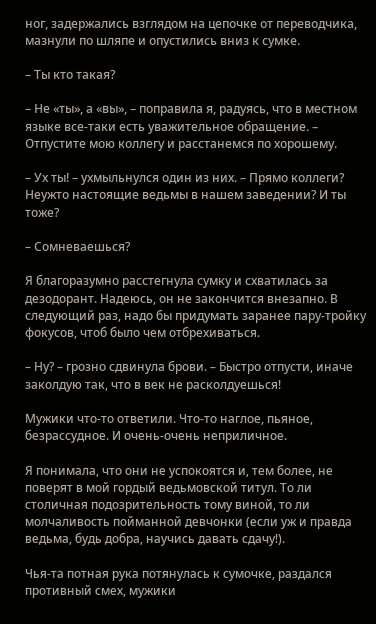ног, задержались взглядом на цепочке от переводчика, мазнули по шляпе и опустились вниз к сумке.

– Ты кто такая?

– Не «ты», а «вы», – поправила я, радуясь, что в местном языке все-таки есть уважительное обращение. – Отпустите мою коллегу и расстанемся по хорошему.

– Ух ты! – ухмыльнулся один из них. – Прямо коллеги? Неужто настоящие ведьмы в нашем заведении? И ты тоже?

– Сомневаешься?

Я благоразумно расстегнула сумку и схватилась за дезодорант. Надеюсь, он не закончится внезапно. В следующий раз, надо бы придумать заранее пару-тройку фокусов, чтоб было чем отбрехиваться.

– Ну? – грозно сдвинула брови. – Быстро отпусти, иначе заколдую так, что в век не расколдуешься!

Мужики что-то ответили. Что-то наглое, пьяное, безрассудное. И очень-очень неприличное.

Я понимала, что они не успокоятся и, тем более, не поверят в мой гордый ведьмовской титул. То ли столичная подозрительность тому виной, то ли молчаливость пойманной девчонки (если уж и правда ведьма, будь добра, научись давать сдачу!).

Чья-та потная рука потянулась к сумочке, раздался противный смех, мужики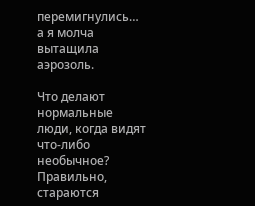перемигнулись… а я молча вытащила аэрозоль.

Что делают нормальные люди, когда видят что-либо необычное? Правильно, стараются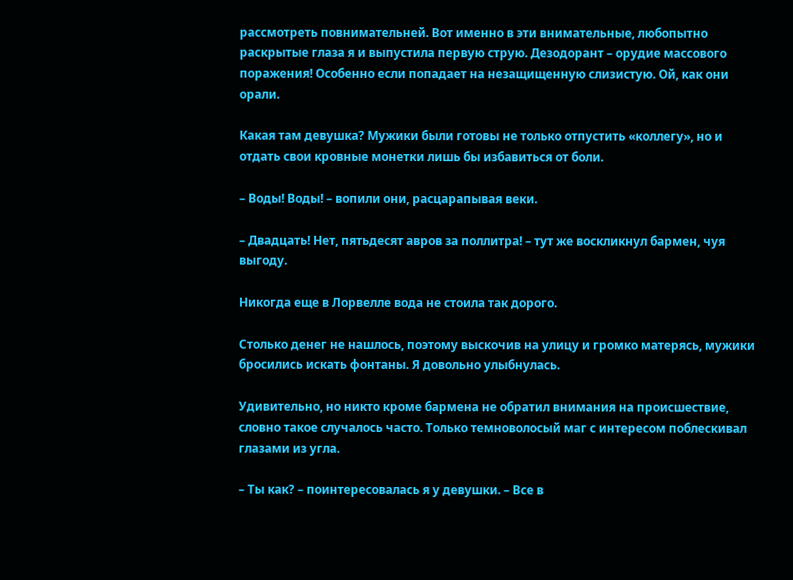рассмотреть повнимательней. Вот именно в эти внимательные, любопытно раскрытые глаза я и выпустила первую струю. Дезодорант – орудие массового поражения! Особенно если попадает на незащищенную слизистую. Ой, как они орали.

Какая там девушка? Мужики были готовы не только отпустить «коллегу», но и отдать свои кровные монетки лишь бы избавиться от боли.

– Воды! Воды! – вопили они, расцарапывая веки.

– Двадцать! Нет, пятьдесят авров за поллитра! – тут же воскликнул бармен, чуя выгоду.

Никогда еще в Лорвелле вода не стоила так дорого.

Столько денег не нашлось, поэтому выскочив на улицу и громко матерясь, мужики бросились искать фонтаны. Я довольно улыбнулась.

Удивительно, но никто кроме бармена не обратил внимания на происшествие, словно такое случалось часто. Только темноволосый маг с интересом поблескивал глазами из угла.

– Ты как? – поинтересовалась я у девушки. – Все в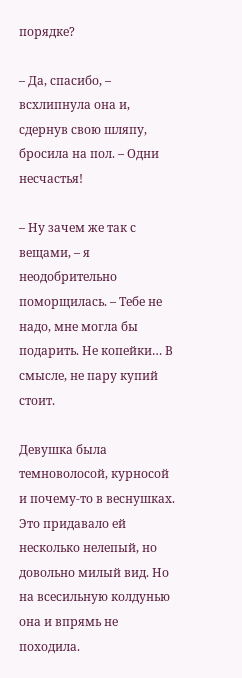порядке?

– Да, спасибо, – всхлипнула она и, сдернув свою шляпу, бросила на пол. – Одни несчастья!

– Ну зачем же так с вещами, – я неодобрительно поморщилась. – Тебе не надо, мне могла бы подарить. Не копейки… В смысле, не пару купий стоит.

Девушка была темноволосой, курносой и почему-то в веснушках. Это придавало ей несколько нелепый, но довольно милый вид. Но на всесильную колдунью она и впрямь не походила.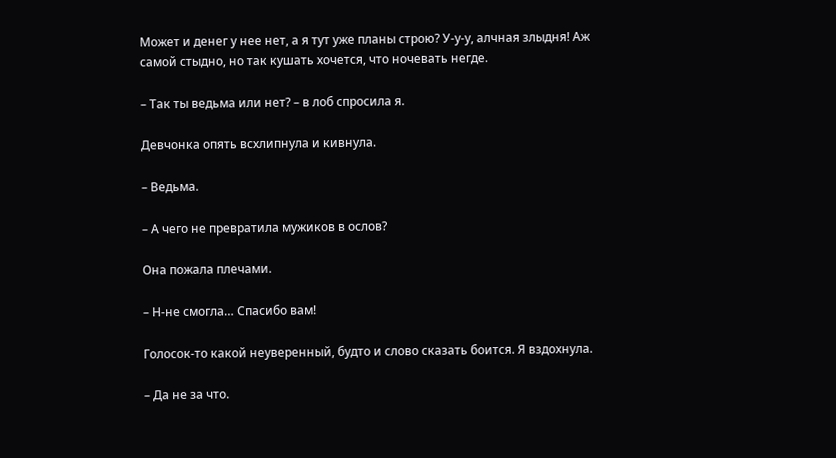Может и денег у нее нет, а я тут уже планы строю? У-у-у, алчная злыдня! Аж самой стыдно, но так кушать хочется, что ночевать негде.

– Так ты ведьма или нет? – в лоб спросила я.

Девчонка опять всхлипнула и кивнула.

– Ведьма.

– А чего не превратила мужиков в ослов?

Она пожала плечами.

– Н-не смогла… Спасибо вам!

Голосок-то какой неуверенный, будто и слово сказать боится. Я вздохнула.

– Да не за что.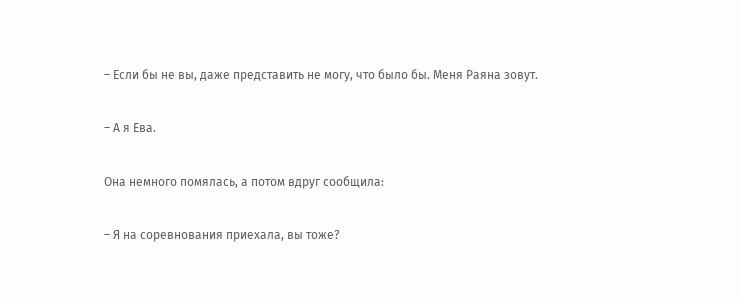– Если бы не вы, даже представить не могу, что было бы. Меня Раяна зовут.

– А я Ева.

Она немного помялась, а потом вдруг сообщила:

– Я на соревнования приехала, вы тоже?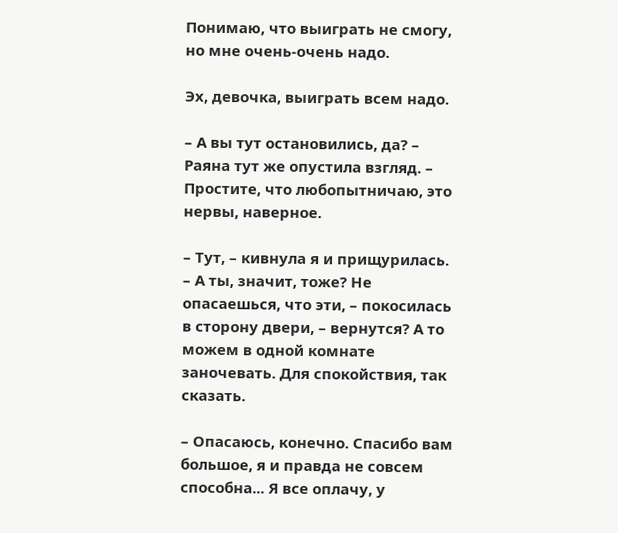Понимаю, что выиграть не смогу, но мне очень-очень надо.

Эх, девочка, выиграть всем надо.

– А вы тут остановились, да? – Раяна тут же опустила взгляд. – Простите, что любопытничаю, это нервы, наверное.

– Тут, – кивнула я и прищурилась. – А ты, значит, тоже? Не опасаешься, что эти, – покосилась в сторону двери, – вернутся? А то можем в одной комнате заночевать. Для спокойствия, так сказать.

– Опасаюсь, конечно. Спасибо вам большое, я и правда не совсем способна... Я все оплачу, у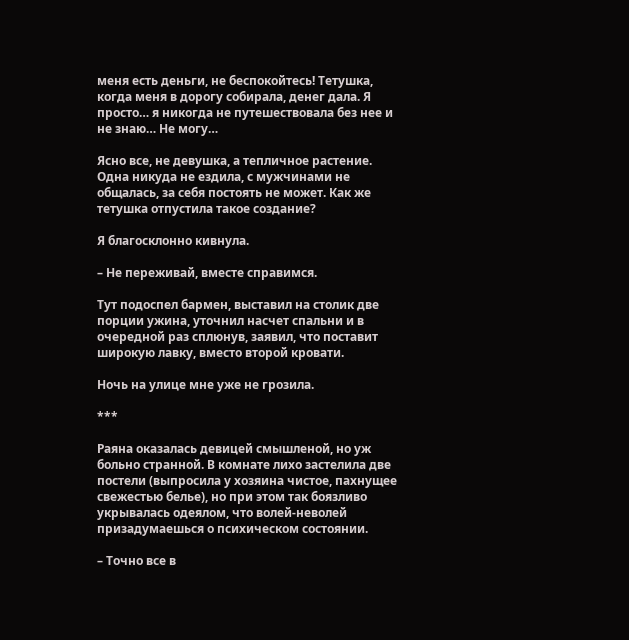меня есть деньги, не беспокойтесь! Тетушка, когда меня в дорогу собирала, денег дала. Я просто… я никогда не путешествовала без нее и не знаю… Не могу…

Ясно все, не девушка, а тепличное растение. Одна никуда не ездила, с мужчинами не общалась, за себя постоять не может. Как же тетушка отпустила такое создание?

Я благосклонно кивнула.

– Не переживай, вместе справимся.

Тут подоспел бармен, выставил на столик две порции ужина, уточнил насчет спальни и в очередной раз сплюнув, заявил, что поставит широкую лавку, вместо второй кровати.

Ночь на улице мне уже не грозила.

***

Раяна оказалась девицей смышленой, но уж больно странной. В комнате лихо застелила две постели (выпросила у хозяина чистое, пахнущее свежестью белье), но при этом так боязливо укрывалась одеялом, что волей-неволей призадумаешься о психическом состоянии.

– Точно все в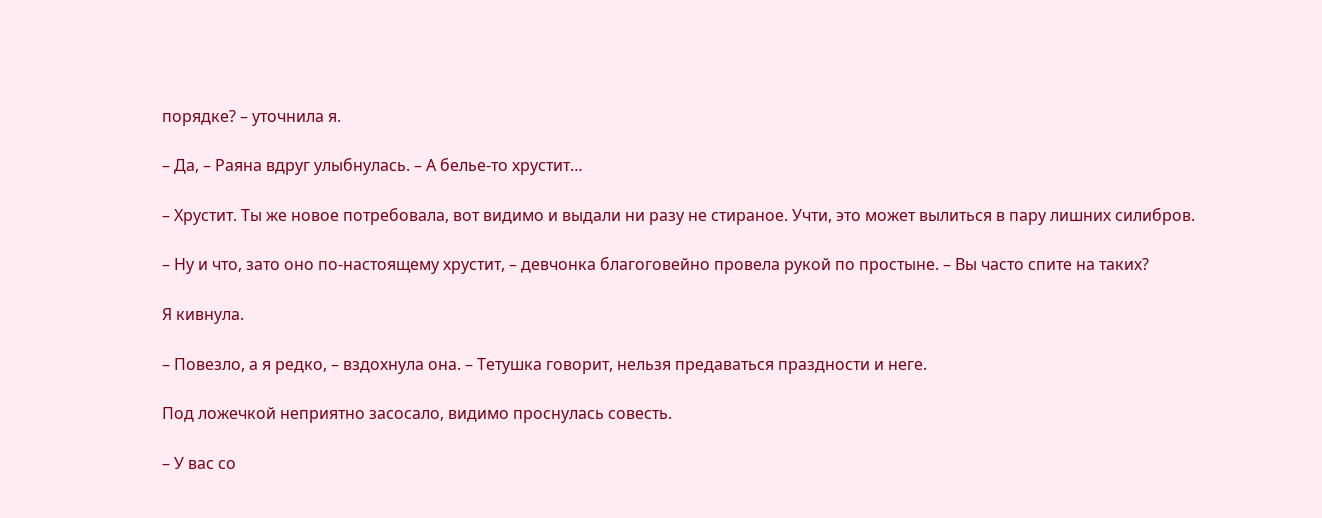порядке? – уточнила я.

– Да, – Раяна вдруг улыбнулась. – А белье-то хрустит…

– Хрустит. Ты же новое потребовала, вот видимо и выдали ни разу не стираное. Учти, это может вылиться в пару лишних силибров.

– Ну и что, зато оно по-настоящему хрустит, – девчонка благоговейно провела рукой по простыне. – Вы часто спите на таких?

Я кивнула.

– Повезло, а я редко, – вздохнула она. – Тетушка говорит, нельзя предаваться праздности и неге.

Под ложечкой неприятно засосало, видимо проснулась совесть.

– У вас со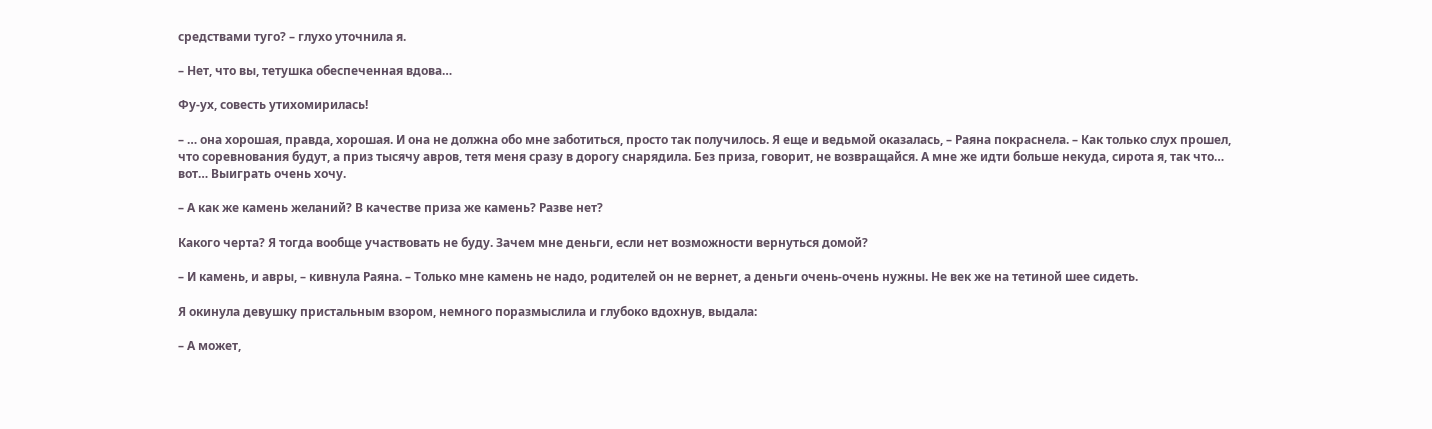средствами туго? – глухо уточнила я.

– Нет, что вы, тетушка обеспеченная вдова…

Фу-ух, совесть утихомирилась!

– … она хорошая, правда, хорошая. И она не должна обо мне заботиться, просто так получилось. Я еще и ведьмой оказалась, – Раяна покраснела. – Как только слух прошел, что соревнования будут, а приз тысячу авров, тетя меня сразу в дорогу снарядила. Без приза, говорит, не возвращайся. А мне же идти больше некуда, сирота я, так что… вот… Выиграть очень хочу.

– А как же камень желаний? В качестве приза же камень? Разве нет?

Какого черта? Я тогда вообще участвовать не буду. Зачем мне деньги, если нет возможности вернуться домой?

– И камень, и авры, – кивнула Раяна. – Только мне камень не надо, родителей он не вернет, а деньги очень-очень нужны. Не век же на тетиной шее сидеть.

Я окинула девушку пристальным взором, немного поразмыслила и глубоко вдохнув, выдала:

– А может,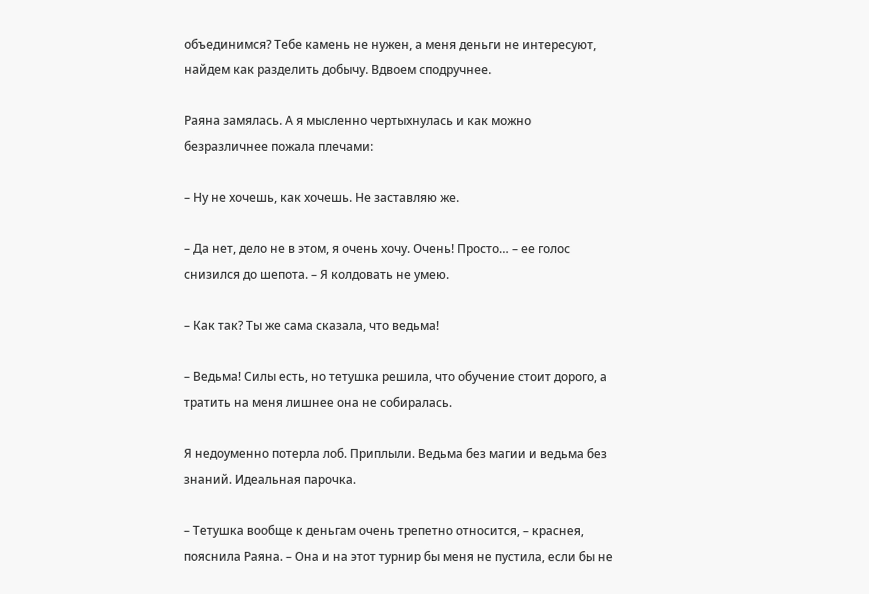объединимся? Тебе камень не нужен, а меня деньги не интересуют, найдем как разделить добычу. Вдвоем сподручнее.

Раяна замялась. А я мысленно чертыхнулась и как можно безразличнее пожала плечами:

– Ну не хочешь, как хочешь. Не заставляю же.

– Да нет, дело не в этом, я очень хочу. Очень! Просто… – ее голос снизился до шепота. – Я колдовать не умею.

– Как так? Ты же сама сказала, что ведьма!

– Ведьма! Силы есть, но тетушка решила, что обучение стоит дорого, а тратить на меня лишнее она не собиралась.

Я недоуменно потерла лоб. Приплыли. Ведьма без магии и ведьма без знаний. Идеальная парочка.

– Тетушка вообще к деньгам очень трепетно относится, – краснея, пояснила Раяна. – Она и на этот турнир бы меня не пустила, если бы не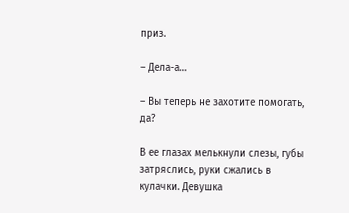приз.

– Дела-а…

– Вы теперь не захотите помогать, да?

В ее глазах мелькнули слезы, губы затряслись, руки сжались в кулачки. Девушка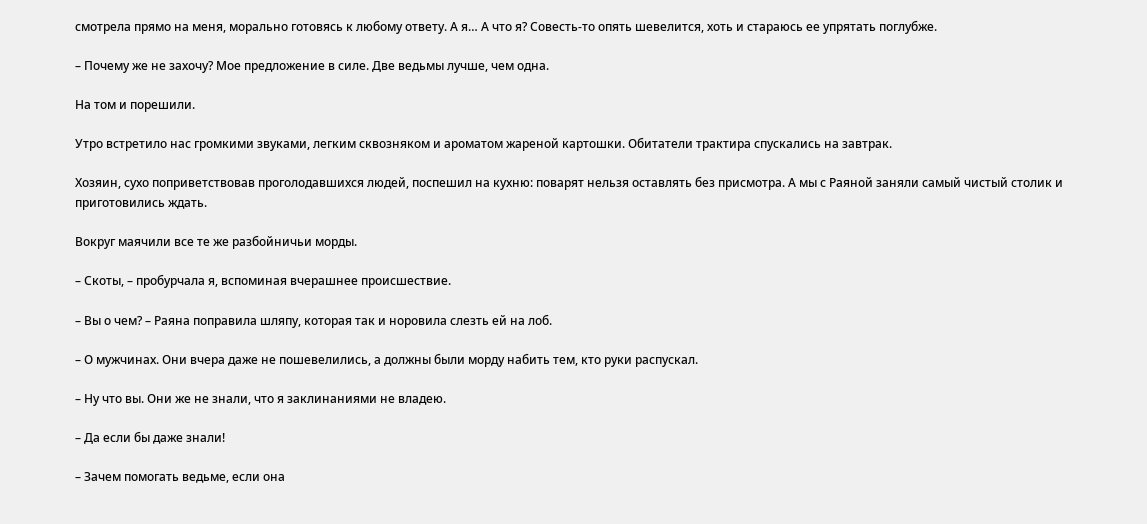смотрела прямо на меня, морально готовясь к любому ответу. А я… А что я? Совесть-то опять шевелится, хоть и стараюсь ее упрятать поглубже.

– Почему же не захочу? Мое предложение в силе. Две ведьмы лучше, чем одна.

На том и порешили.

Утро встретило нас громкими звуками, легким сквозняком и ароматом жареной картошки. Обитатели трактира спускались на завтрак.

Хозяин, сухо поприветствовав проголодавшихся людей, поспешил на кухню: поварят нельзя оставлять без присмотра. А мы с Раяной заняли самый чистый столик и приготовились ждать.

Вокруг маячили все те же разбойничьи морды.

– Скоты, – пробурчала я, вспоминая вчерашнее происшествие.

– Вы о чем? – Раяна поправила шляпу, которая так и норовила слезть ей на лоб.

– О мужчинах. Они вчера даже не пошевелились, а должны были морду набить тем, кто руки распускал.

– Ну что вы. Они же не знали, что я заклинаниями не владею.

– Да если бы даже знали!

– Зачем помогать ведьме, если она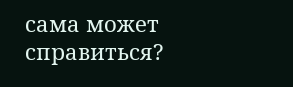сама может справиться?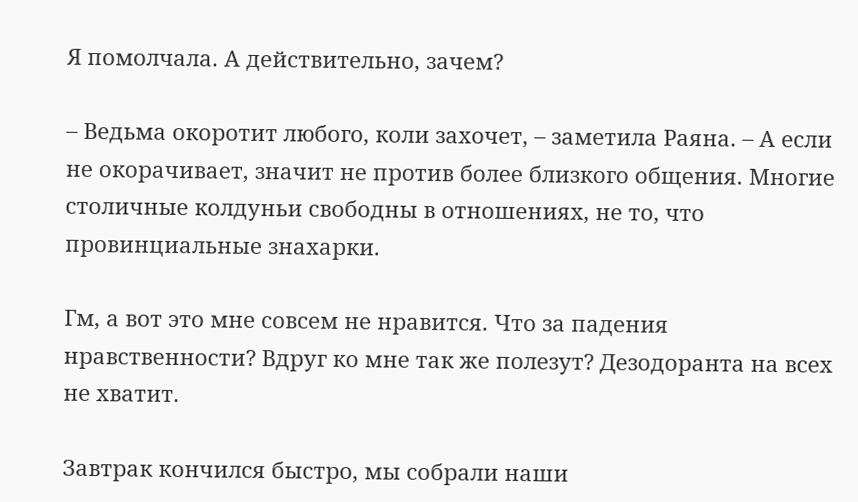Я помолчала. А действительно, зачем?

– Ведьма окоротит любого, коли захочет, – заметила Раяна. – А если не окорачивает, значит не против более близкого общения. Многие столичные колдуньи свободны в отношениях, не то, что провинциальные знахарки.

Гм, а вот это мне совсем не нравится. Что за падения нравственности? Вдруг ко мне так же полезут? Дезодоранта на всех не хватит.

Завтрак кончился быстро, мы собрали наши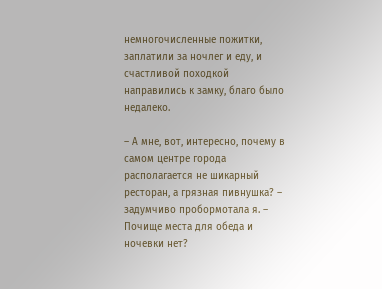немногочисленные пожитки, заплатили за ночлег и еду, и счастливой походкой направились к замку, благо было недалеко.

– А мне, вот, интересно, почему в самом центре города располагается не шикарный ресторан, а грязная пивнушка? – задумчиво пробормотала я. – Почище места для обеда и ночевки нет?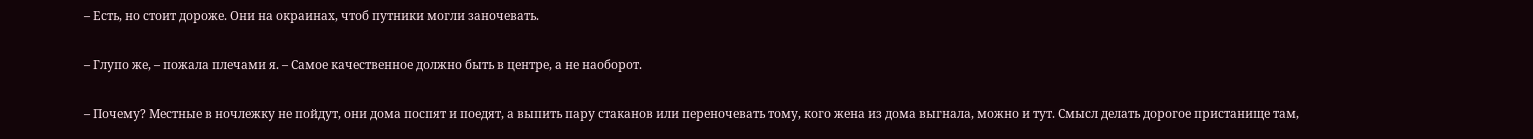– Есть, но стоит дороже. Они на окраинах, чтоб путники могли заночевать.

– Глупо же, – пожала плечами я. – Самое качественное должно быть в центре, а не наоборот.

– Почему? Местные в ночлежку не пойдут, они дома поспят и поедят, а выпить пару стаканов или переночевать тому, кого жена из дома выгнала, можно и тут. Смысл делать дорогое пристанище там,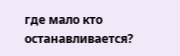где мало кто останавливается?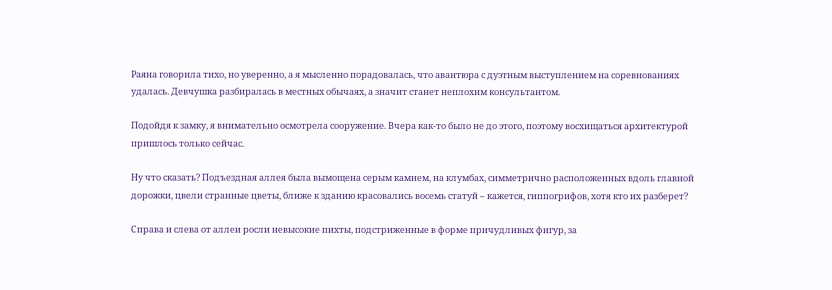Раяна говорила тихо, но уверенно, а я мысленно порадовалась, что авантюра с дуэтным выступлением на соревнованиях удалась. Девчушка разбиралась в местных обычаях, а значит станет неплохим консультантом.

Подойдя к замку, я внимательно осмотрела сооружение. Вчера как-то было не до этого, поэтому восхищаться архитектурой пришлось только сейчас.

Ну что сказать? Подъездная аллея была вымощена серым камнем, на клумбах, симметрично расположенных вдоль главной дорожки, цвели странные цветы, ближе к зданию красовались восемь статуй – кажется, гиппогрифов, хотя кто их разберет?

Справа и слева от аллеи росли невысокие пихты, подстриженные в форме причудливых фигур, за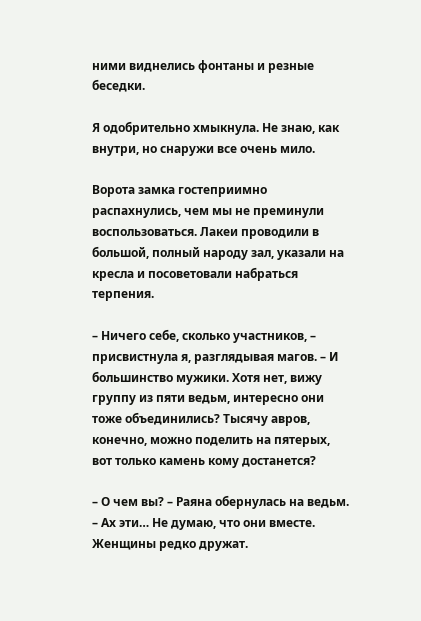ними виднелись фонтаны и резные беседки.

Я одобрительно хмыкнула. Не знаю, как внутри, но снаружи все очень мило.

Ворота замка гостеприимно распахнулись, чем мы не преминули воспользоваться. Лакеи проводили в большой, полный народу зал, указали на кресла и посоветовали набраться терпения.

– Ничего себе, сколько участников, – присвистнула я, разглядывая магов. – И большинство мужики. Хотя нет, вижу группу из пяти ведьм, интересно они тоже объединились? Тысячу авров, конечно, можно поделить на пятерых, вот только камень кому достанется?

– О чем вы? – Раяна обернулась на ведьм. – Ах эти… Не думаю, что они вместе. Женщины редко дружат.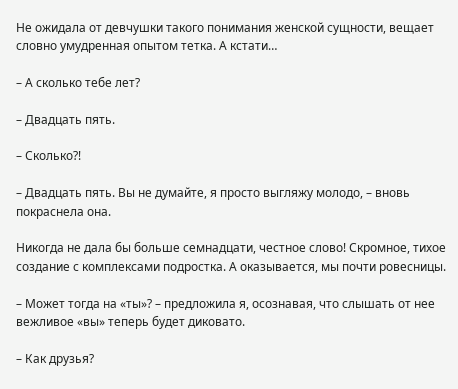Не ожидала от девчушки такого понимания женской сущности, вещает словно умудренная опытом тетка. А кстати…

– А сколько тебе лет?

– Двадцать пять.

– Сколько?!

– Двадцать пять. Вы не думайте, я просто выгляжу молодо, – вновь покраснела она.

Никогда не дала бы больше семнадцати, честное слово! Скромное, тихое создание с комплексами подростка. А оказывается, мы почти ровесницы.

– Может тогда на «ты»? – предложила я, осознавая, что слышать от нее вежливое «вы» теперь будет диковато.

– Как друзья?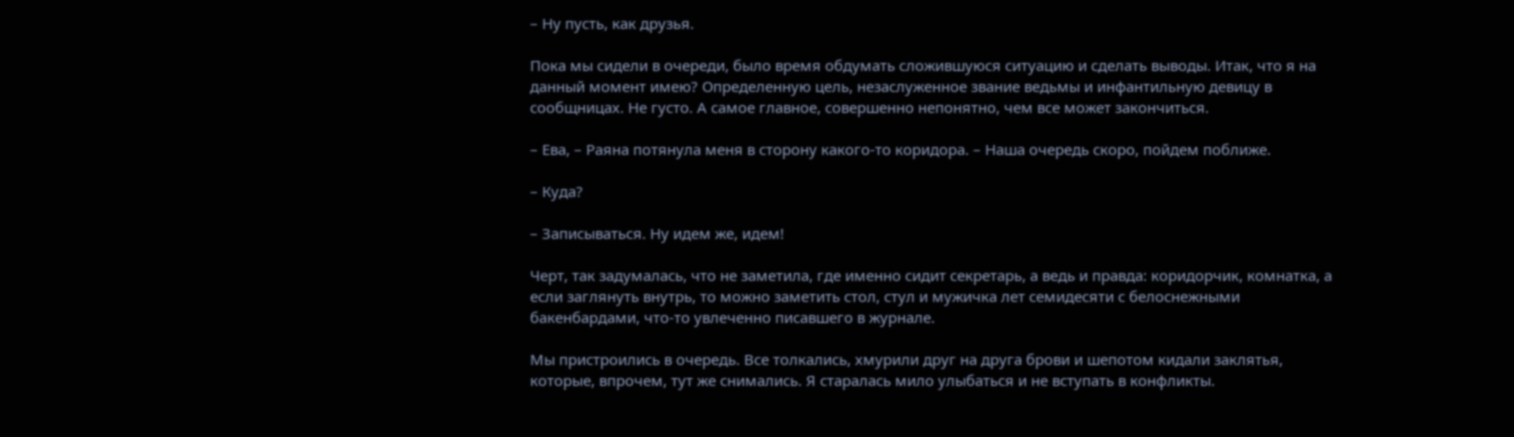– Ну пусть, как друзья.

Пока мы сидели в очереди, было время обдумать сложившуюся ситуацию и сделать выводы. Итак, что я на данный момент имею? Определенную цель, незаслуженное звание ведьмы и инфантильную девицу в сообщницах. Не густо. А самое главное, совершенно непонятно, чем все может закончиться.

– Ева, – Раяна потянула меня в сторону какого-то коридора. – Наша очередь скоро, пойдем поближе.

– Куда?

– Записываться. Ну идем же, идем!

Черт, так задумалась, что не заметила, где именно сидит секретарь, а ведь и правда: коридорчик, комнатка, а если заглянуть внутрь, то можно заметить стол, стул и мужичка лет семидесяти с белоснежными бакенбардами, что-то увлеченно писавшего в журнале.

Мы пристроились в очередь. Все толкались, хмурили друг на друга брови и шепотом кидали заклятья, которые, впрочем, тут же снимались. Я старалась мило улыбаться и не вступать в конфликты.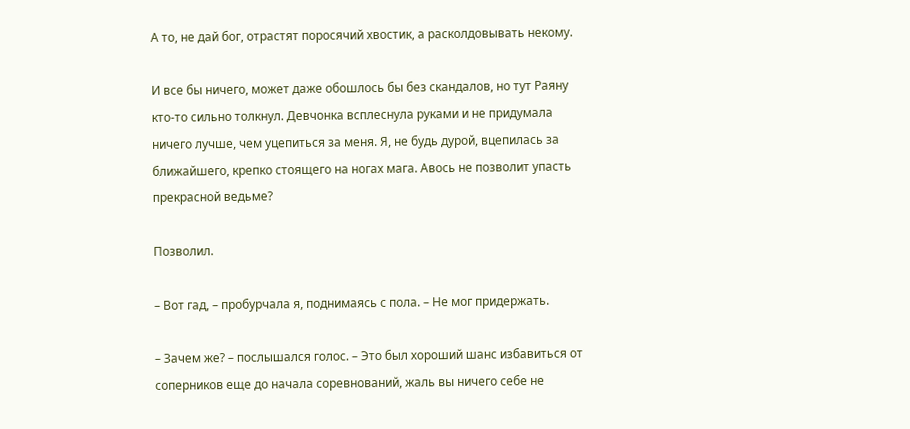А то, не дай бог, отрастят поросячий хвостик, а расколдовывать некому.

И все бы ничего, может даже обошлось бы без скандалов, но тут Раяну кто-то сильно толкнул. Девчонка всплеснула руками и не придумала ничего лучше, чем уцепиться за меня. Я, не будь дурой, вцепилась за ближайшего, крепко стоящего на ногах мага. Авось не позволит упасть прекрасной ведьме?

Позволил.

– Вот гад, – пробурчала я, поднимаясь с пола. – Не мог придержать.

– Зачем же? – послышался голос. – Это был хороший шанс избавиться от соперников еще до начала соревнований, жаль вы ничего себе не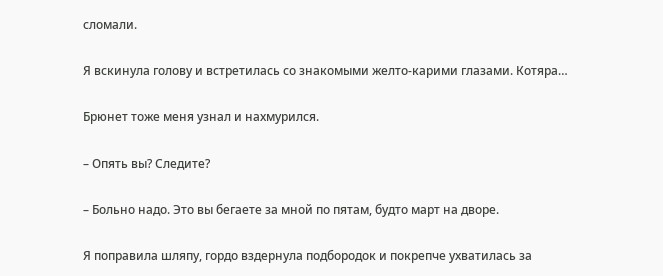сломали.

Я вскинула голову и встретилась со знакомыми желто-карими глазами. Котяра…

Брюнет тоже меня узнал и нахмурился.

– Опять вы? Следите?

– Больно надо. Это вы бегаете за мной по пятам, будто март на дворе.

Я поправила шляпу, гордо вздернула подбородок и покрепче ухватилась за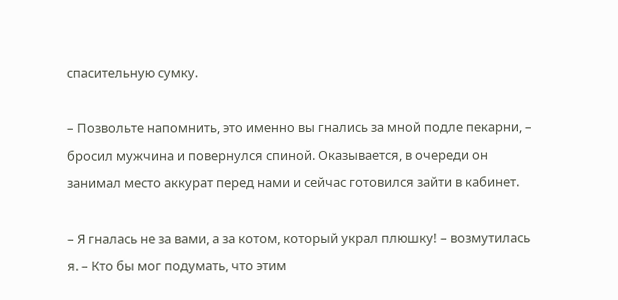спасительную сумку.

– Позвольте напомнить, это именно вы гнались за мной подле пекарни, – бросил мужчина и повернулся спиной. Оказывается, в очереди он занимал место аккурат перед нами и сейчас готовился зайти в кабинет.

– Я гналась не за вами, а за котом, который украл плюшку! – возмутилась я. – Кто бы мог подумать, что этим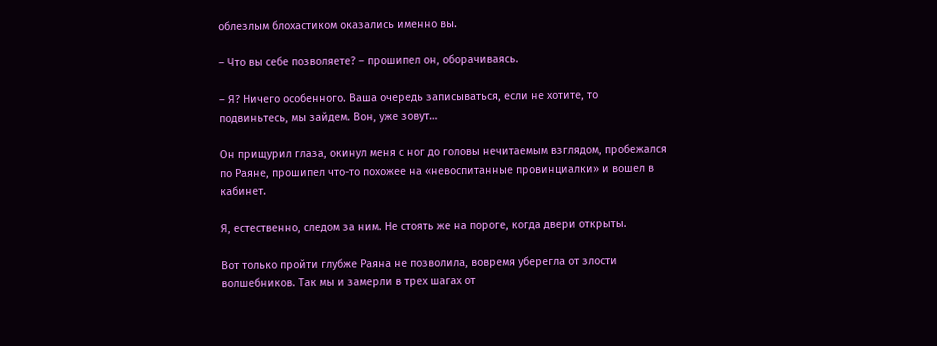облезлым блохастиком оказались именно вы.

– Что вы себе позволяете? – прошипел он, оборачиваясь.

– Я? Ничего особенного. Ваша очередь записываться, если не хотите, то подвиньтесь, мы зайдем. Вон, уже зовут…

Он прищурил глаза, окинул меня с ног до головы нечитаемым взглядом, пробежался по Раяне, прошипел что-то похожее на «невоспитанные провинциалки» и вошел в кабинет.

Я, естественно, следом за ним. Не стоять же на пороге, когда двери открыты.

Вот только пройти глубже Раяна не позволила, вовремя уберегла от злости волшебников. Так мы и замерли в трех шагах от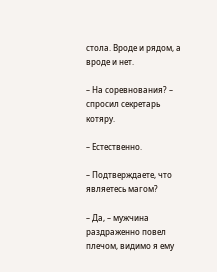стола. Вроде и рядом, а вроде и нет.

– На соревнования? – спросил секретарь котяру.

– Естественно.

– Подтверждаете, что являетесь магом?

– Да, – мужчина раздраженно повел плечом, видимо я ему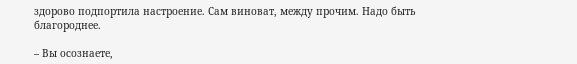здорово подпортила настроение. Сам виноват, между прочим. Надо быть благороднее.

– Вы осознаете,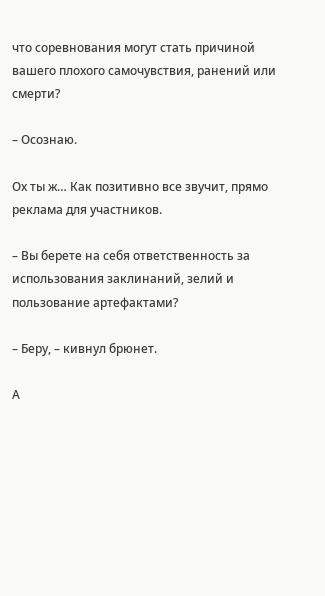что соревнования могут стать причиной вашего плохого самочувствия, ранений или смерти?

– Осознаю.

Ох ты ж… Как позитивно все звучит, прямо реклама для участников.

– Вы берете на себя ответственность за использования заклинаний, зелий и пользование артефактами?

– Беру, – кивнул брюнет.

А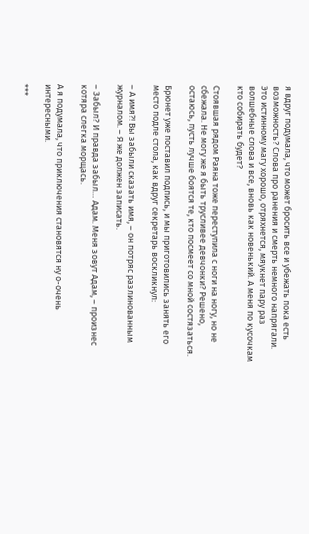я вдруг подумала, что может бросить все и убежать пока есть возможность? Слова про ранения и смерть немного напрягали. Это истинному магу хорошо, отряхнется, мяукнет пару раз волшебные слова и все, вновь как новенький. А меня по кусочкам кто собирать будет?

Стоявшая рядом Раяна тоже переступила с ноги на ногу, но не сбежала. Не могу же я быть трусливее девчонки? Решено, остаюсь, пусть лучше боятся те, кто посмеет со мной состязаться.

Брюнет уже поставил подпись, и мы приготовились занять его место подле стола, как вдруг секретарь воскликнул:

– А имя?! Вы забыли сказать имя, – он потряс разлинованным журналом. – Я же должен записать.

– Забыл? И правда забыл… Адам. Меня зовут Адам, – произнес котяра слегка морщась.

А я подумала, что приключения становятся ну о-очень интересными.

***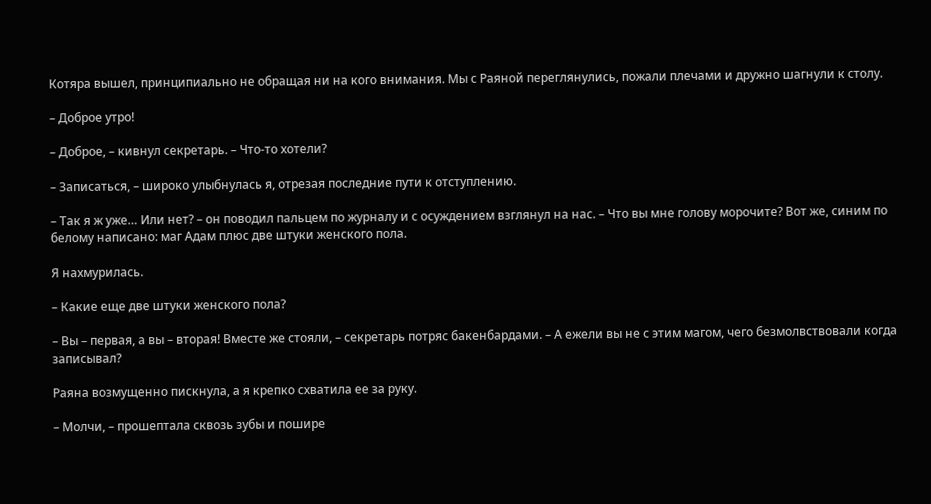Котяра вышел, принципиально не обращая ни на кого внимания. Мы с Раяной переглянулись, пожали плечами и дружно шагнули к столу.

– Доброе утро!

– Доброе, – кивнул секретарь. – Что-то хотели?

– Записаться, – широко улыбнулась я, отрезая последние пути к отступлению.

– Так я ж уже… Или нет? – он поводил пальцем по журналу и с осуждением взглянул на нас. – Что вы мне голову морочите? Вот же, синим по белому написано: маг Адам плюс две штуки женского пола.

Я нахмурилась.

– Какие еще две штуки женского пола?

– Вы – первая, а вы – вторая! Вместе же стояли, – секретарь потряс бакенбардами. – А ежели вы не с этим магом, чего безмолвствовали когда записывал?

Раяна возмущенно пискнула, а я крепко схватила ее за руку.

– Молчи, – прошептала сквозь зубы и пошире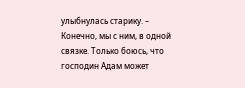улыбнулась старику. – Конечно, мы с ним, в одной связке. Только боюсь, что господин Адам может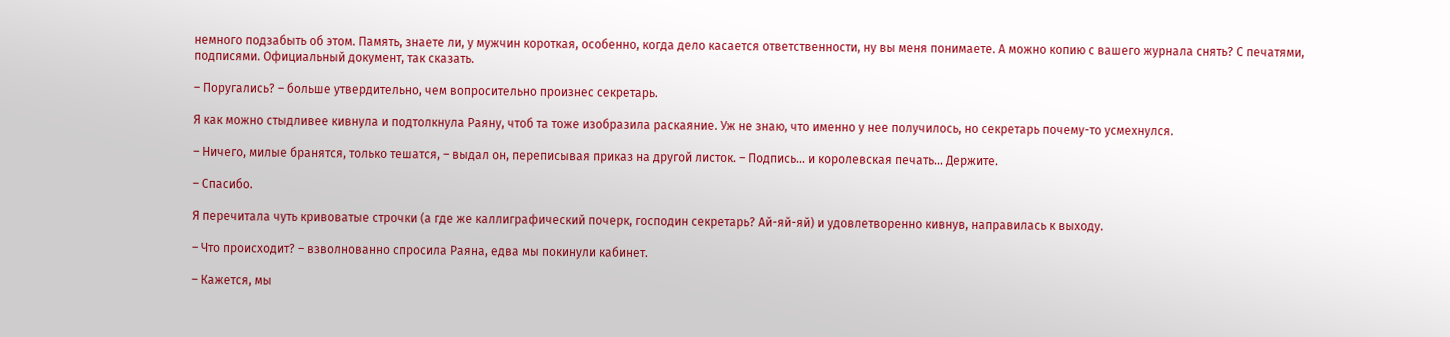немного подзабыть об этом. Память, знаете ли, у мужчин короткая, особенно, когда дело касается ответственности, ну вы меня понимаете. А можно копию с вашего журнала снять? С печатями, подписями. Официальный документ, так сказать.

– Поругались? – больше утвердительно, чем вопросительно произнес секретарь.

Я как можно стыдливее кивнула и подтолкнула Раяну, чтоб та тоже изобразила раскаяние. Уж не знаю, что именно у нее получилось, но секретарь почему-то усмехнулся.

– Ничего, милые бранятся, только тешатся, – выдал он, переписывая приказ на другой листок. – Подпись… и королевская печать… Держите.

– Спасибо.

Я перечитала чуть кривоватые строчки (а где же каллиграфический почерк, господин секретарь? Ай-яй-яй) и удовлетворенно кивнув, направилась к выходу.

– Что происходит? – взволнованно спросила Раяна, едва мы покинули кабинет.

– Кажется, мы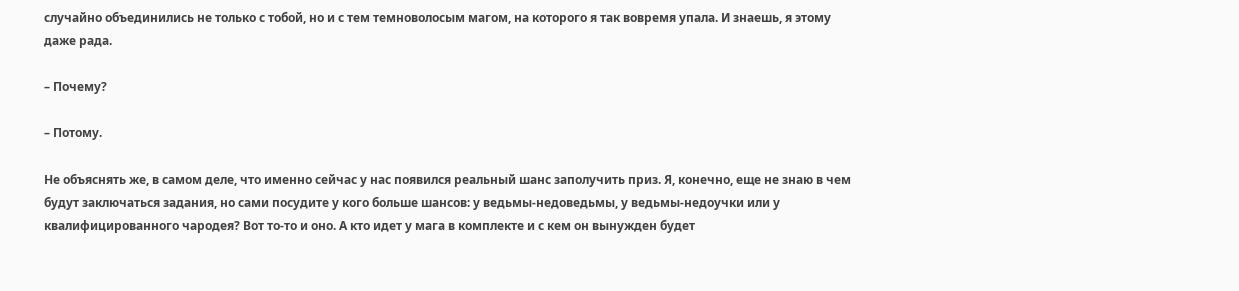случайно объединились не только с тобой, но и с тем темноволосым магом, на которого я так вовремя упала. И знаешь, я этому даже рада.

– Почему?

– Потому.

Не объяснять же, в самом деле, что именно сейчас у нас появился реальный шанс заполучить приз. Я, конечно, еще не знаю в чем будут заключаться задания, но сами посудите у кого больше шансов: у ведьмы-недоведьмы, у ведьмы-недоучки или у квалифицированного чародея? Вот то-то и оно. А кто идет у мага в комплекте и с кем он вынужден будет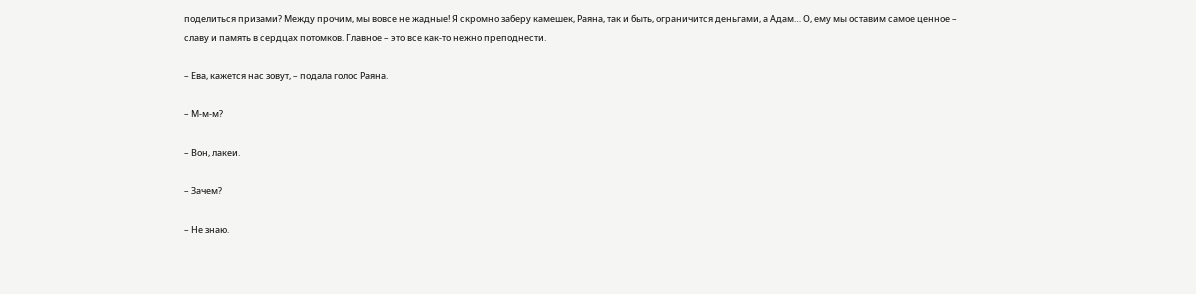поделиться призами? Между прочим, мы вовсе не жадные! Я скромно заберу камешек, Раяна, так и быть, ограничится деньгами, а Адам… О, ему мы оставим самое ценное – славу и память в сердцах потомков. Главное – это все как-то нежно преподнести.

– Ева, кажется нас зовут, – подала голос Раяна.

– М-м-м?

– Вон, лакеи.

– Зачем?

– Не знаю.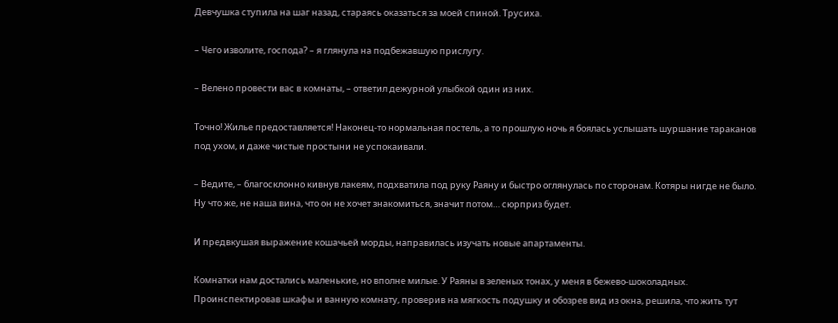Девчушка ступила на шаг назад, стараясь оказаться за моей спиной. Трусиха.

– Чего изволите, господа? – я глянула на подбежавшую прислугу.

– Велено провести вас в комнаты, – ответил дежурной улыбкой один из них.

Точно! Жилье предоставляется! Наконец-то нормальная постель, а то прошлую ночь я боялась услышать шуршание тараканов под ухом, и даже чистые простыни не успокаивали.

– Ведите, – благосклонно кивнув лакеям, подхватила под руку Раяну и быстро оглянулась по сторонам. Котяры нигде не было. Ну что же, не наша вина, что он не хочет знакомиться, значит потом… сюрприз будет.

И предвкушая выражение кошачьей морды, направилась изучать новые апартаменты.

Комнатки нам достались маленькие, но вполне милые. У Раяны в зеленых тонах, у меня в бежево-шоколадных. Проинспектировав шкафы и ванную комнату, проверив на мягкость подушку и обозрев вид из окна, решила, что жить тут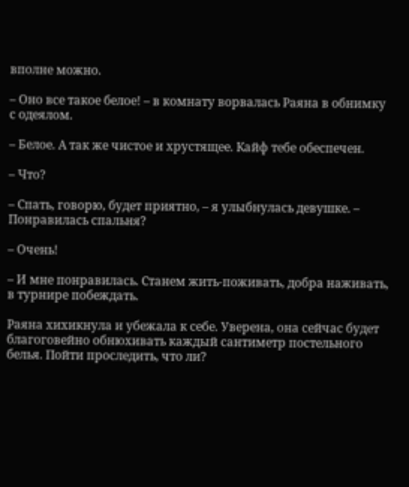вполне можно.

– Оно все такое белое! – в комнату ворвалась Раяна в обнимку с одеялом.

– Белое. А так же чистое и хрустящее. Кайф тебе обеспечен.

– Что?

– Спать, говорю, будет приятно, – я улыбнулась девушке. – Понравилась спальня?

– Очень!

– И мне понравилась. Станем жить-поживать, добра наживать, в турнире побеждать.

Раяна хихикнула и убежала к себе. Уверена, она сейчас будет благоговейно обнюхивать каждый сантиметр постельного белья. Пойти проследить, что ли?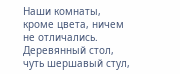Наши комнаты, кроме цвета, ничем не отличались. Деревянный стол, чуть шершавый стул,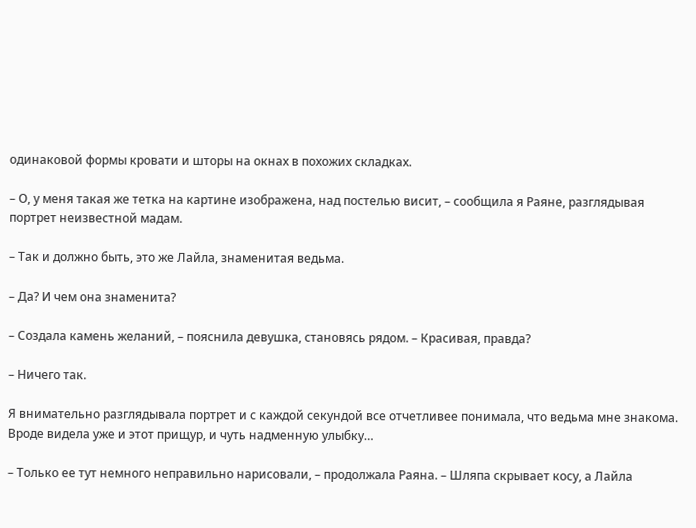одинаковой формы кровати и шторы на окнах в похожих складках.

– О, у меня такая же тетка на картине изображена, над постелью висит, – сообщила я Раяне, разглядывая портрет неизвестной мадам.

– Так и должно быть, это же Лайла, знаменитая ведьма.

– Да? И чем она знаменита?

– Создала камень желаний, – пояснила девушка, становясь рядом. – Красивая, правда?

– Ничего так.

Я внимательно разглядывала портрет и с каждой секундой все отчетливее понимала, что ведьма мне знакома. Вроде видела уже и этот прищур, и чуть надменную улыбку…

– Только ее тут немного неправильно нарисовали, – продолжала Раяна. – Шляпа скрывает косу, а Лайла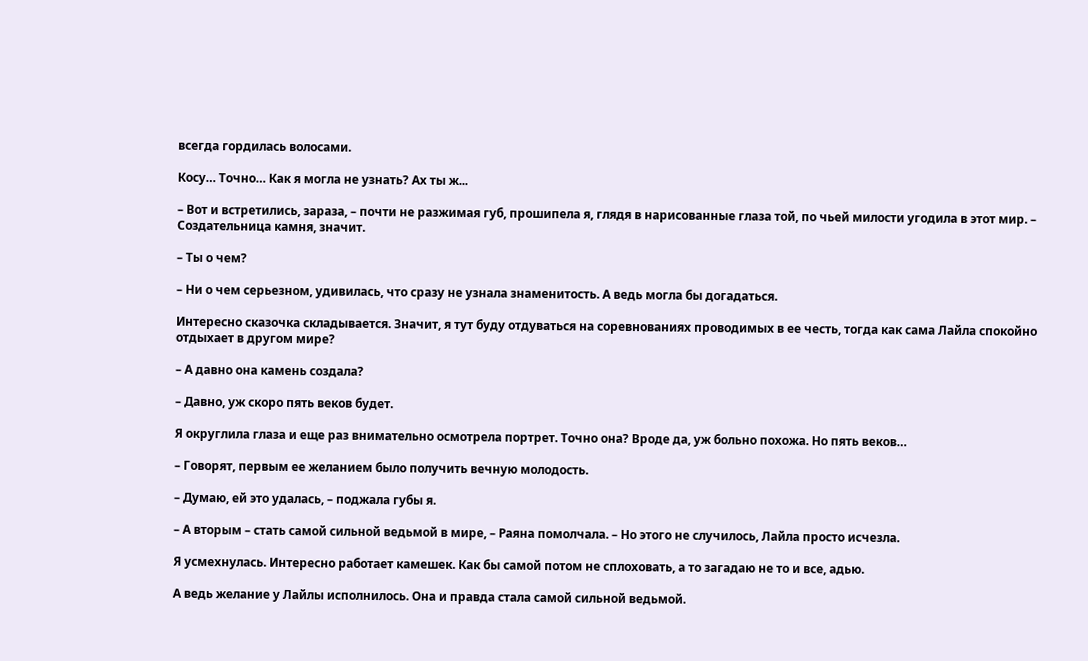всегда гордилась волосами.

Косу… Точно… Как я могла не узнать? Ах ты ж...

– Вот и встретились, зараза, – почти не разжимая губ, прошипела я, глядя в нарисованные глаза той, по чьей милости угодила в этот мир. – Создательница камня, значит.

– Ты о чем?

– Ни о чем серьезном, удивилась, что сразу не узнала знаменитость. А ведь могла бы догадаться.

Интересно сказочка складывается. Значит, я тут буду отдуваться на соревнованиях проводимых в ее честь, тогда как сама Лайла спокойно отдыхает в другом мире?

– А давно она камень создала?

– Давно, уж скоро пять веков будет.

Я округлила глаза и еще раз внимательно осмотрела портрет. Точно она? Вроде да, уж больно похожа. Но пять веков…

– Говорят, первым ее желанием было получить вечную молодость.

– Думаю, ей это удалась, – поджала губы я.

– А вторым – стать самой сильной ведьмой в мире, – Раяна помолчала. – Но этого не случилось, Лайла просто исчезла.

Я усмехнулась. Интересно работает камешек. Как бы самой потом не сплоховать, а то загадаю не то и все, адью.

А ведь желание у Лайлы исполнилось. Она и правда стала самой сильной ведьмой.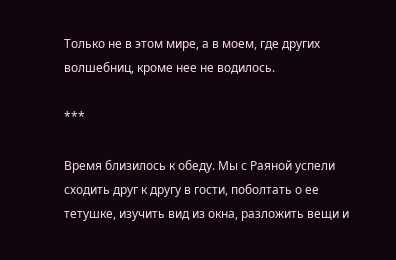Только не в этом мире, а в моем, где других волшебниц, кроме нее не водилось.

***

Время близилось к обеду. Мы с Раяной успели сходить друг к другу в гости, поболтать о ее тетушке, изучить вид из окна, разложить вещи и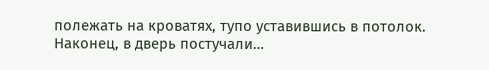полежать на кроватях, тупо уставившись в потолок. Наконец, в дверь постучали…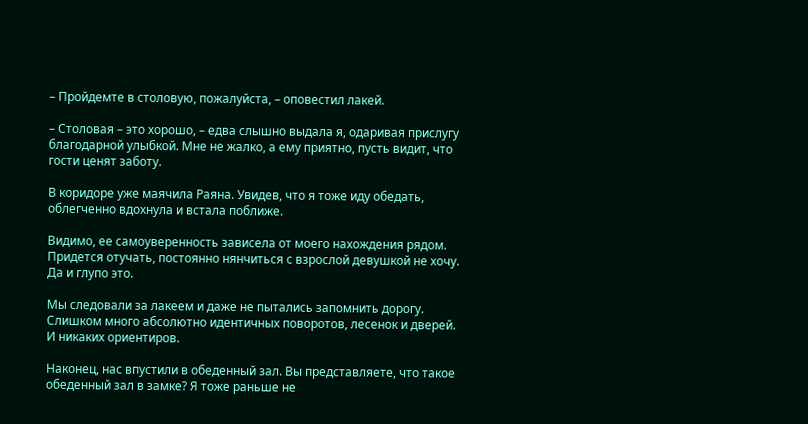– Пройдемте в столовую, пожалуйста, – оповестил лакей.

– Столовая – это хорошо, – едва слышно выдала я, одаривая прислугу благодарной улыбкой. Мне не жалко, а ему приятно, пусть видит, что гости ценят заботу.

В коридоре уже маячила Раяна. Увидев, что я тоже иду обедать, облегченно вдохнула и встала поближе.

Видимо, ее самоуверенность зависела от моего нахождения рядом. Придется отучать, постоянно нянчиться с взрослой девушкой не хочу. Да и глупо это.

Мы следовали за лакеем и даже не пытались запомнить дорогу. Слишком много абсолютно идентичных поворотов, лесенок и дверей. И никаких ориентиров.

Наконец, нас впустили в обеденный зал. Вы представляете, что такое обеденный зал в замке? Я тоже раньше не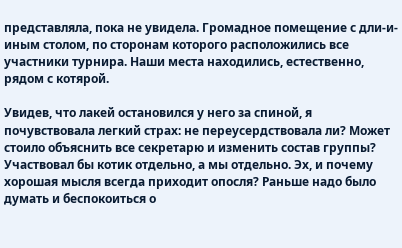представляла, пока не увидела. Громадное помещение с дли-и-иным столом, по сторонам которого расположились все участники турнира. Наши места находились, естественно, рядом с котярой.

Увидев, что лакей остановился у него за спиной, я почувствовала легкий страх: не переусердствовала ли? Может стоило объяснить все секретарю и изменить состав группы? Участвовал бы котик отдельно, а мы отдельно. Эх, и почему хорошая мысля всегда приходит опосля? Раньше надо было думать и беспокоиться о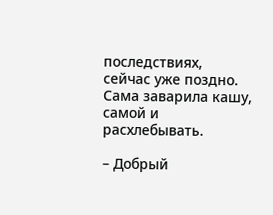последствиях, сейчас уже поздно. Сама заварила кашу, самой и расхлебывать.

– Добрый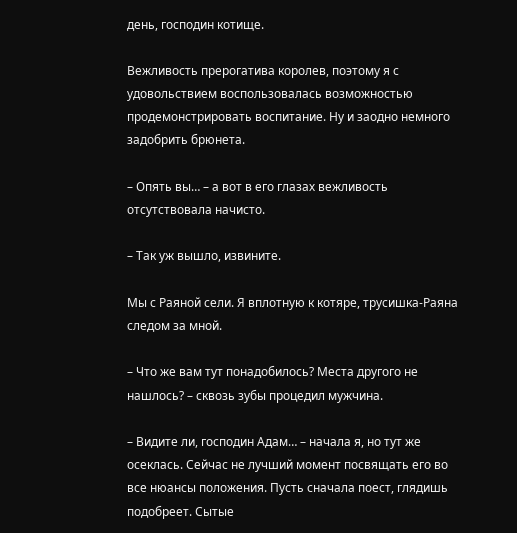день, господин котище.

Вежливость прерогатива королев, поэтому я с удовольствием воспользовалась возможностью продемонстрировать воспитание. Ну и заодно немного задобрить брюнета.

– Опять вы… – а вот в его глазах вежливость отсутствовала начисто.

– Так уж вышло, извините.

Мы с Раяной сели. Я вплотную к котяре, трусишка-Раяна следом за мной.

– Что же вам тут понадобилось? Места другого не нашлось? – сквозь зубы процедил мужчина.

– Видите ли, господин Адам… – начала я, но тут же осеклась. Сейчас не лучший момент посвящать его во все нюансы положения. Пусть сначала поест, глядишь подобреет. Сытые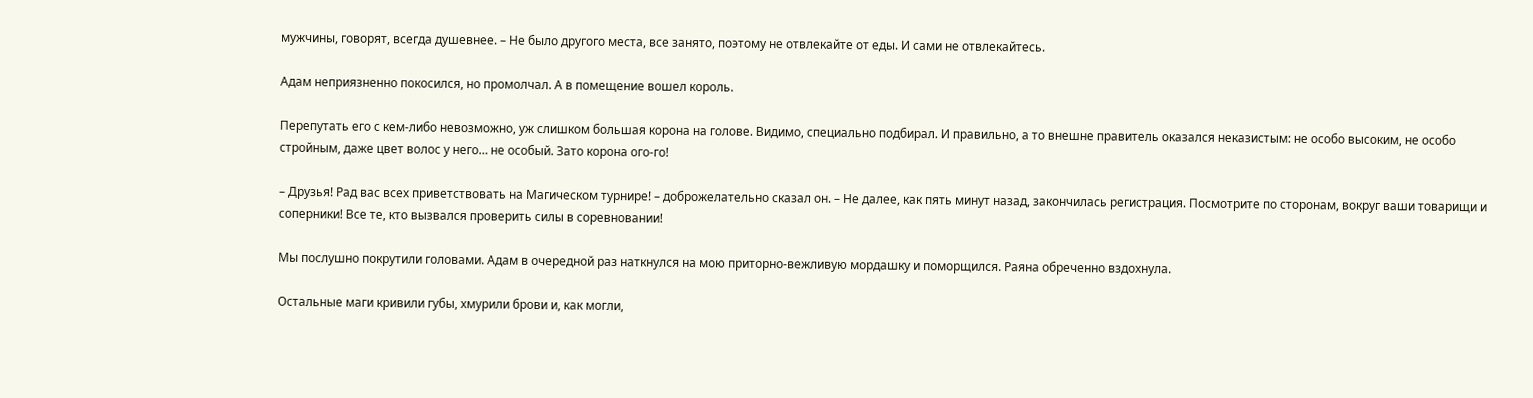мужчины, говорят, всегда душевнее. – Не было другого места, все занято, поэтому не отвлекайте от еды. И сами не отвлекайтесь.

Адам неприязненно покосился, но промолчал. А в помещение вошел король.

Перепутать его с кем-либо невозможно, уж слишком большая корона на голове. Видимо, специально подбирал. И правильно, а то внешне правитель оказался неказистым: не особо высоким, не особо стройным, даже цвет волос у него… не особый. Зато корона ого-го!

– Друзья! Рад вас всех приветствовать на Магическом турнире! – доброжелательно сказал он. – Не далее, как пять минут назад, закончилась регистрация. Посмотрите по сторонам, вокруг ваши товарищи и соперники! Все те, кто вызвался проверить силы в соревновании!

Мы послушно покрутили головами. Адам в очередной раз наткнулся на мою приторно-вежливую мордашку и поморщился. Раяна обреченно вздохнула.

Остальные маги кривили губы, хмурили брови и, как могли,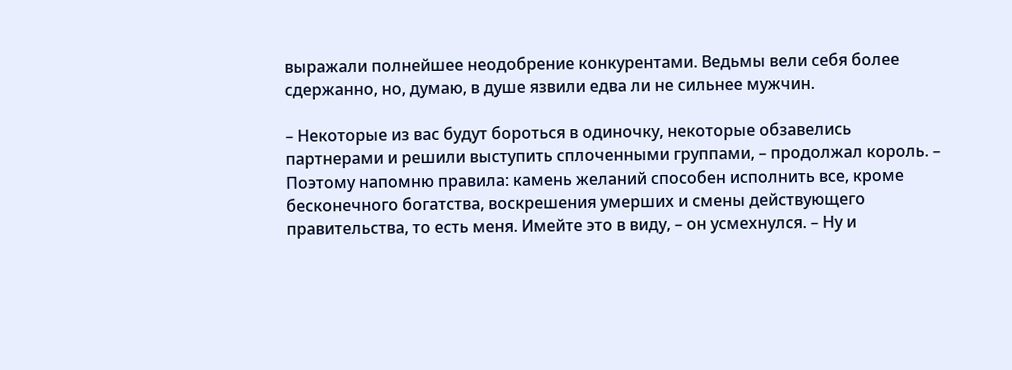выражали полнейшее неодобрение конкурентами. Ведьмы вели себя более сдержанно, но, думаю, в душе язвили едва ли не сильнее мужчин.

– Некоторые из вас будут бороться в одиночку, некоторые обзавелись партнерами и решили выступить сплоченными группами, – продолжал король. – Поэтому напомню правила: камень желаний способен исполнить все, кроме бесконечного богатства, воскрешения умерших и смены действующего правительства, то есть меня. Имейте это в виду, – он усмехнулся. – Ну и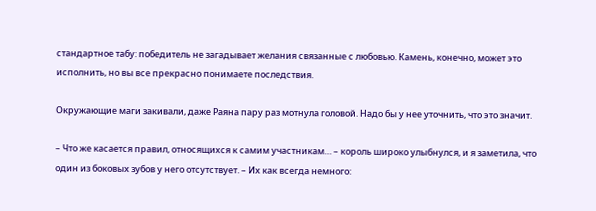стандартное табу: победитель не загадывает желания связанные с любовью. Камень, конечно, может это исполнить, но вы все прекрасно понимаете последствия.

Окружающие маги закивали, даже Раяна пару раз мотнула головой. Надо бы у нее уточнить, что это значит.

– Что же касается правил, относящихся к самим участникам… – король широко улыбнулся, и я заметила, что один из боковых зубов у него отсутствует. – Их как всегда немного: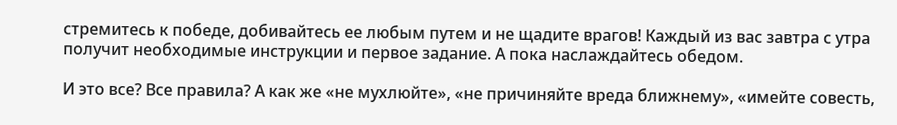стремитесь к победе, добивайтесь ее любым путем и не щадите врагов! Каждый из вас завтра с утра получит необходимые инструкции и первое задание. А пока наслаждайтесь обедом.

И это все? Все правила? А как же «не мухлюйте», «не причиняйте вреда ближнему», «имейте совесть,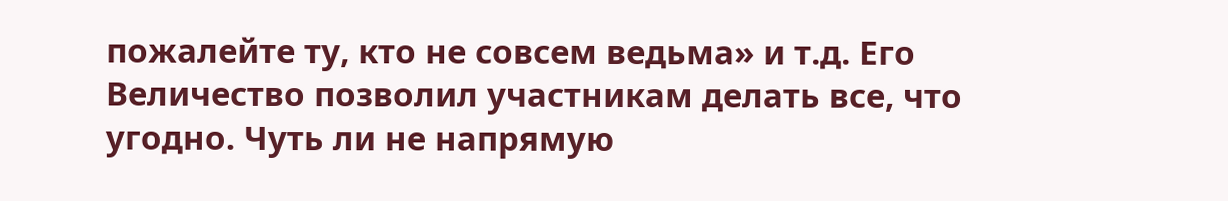пожалейте ту, кто не совсем ведьма» и т.д. Его Величество позволил участникам делать все, что угодно. Чуть ли не напрямую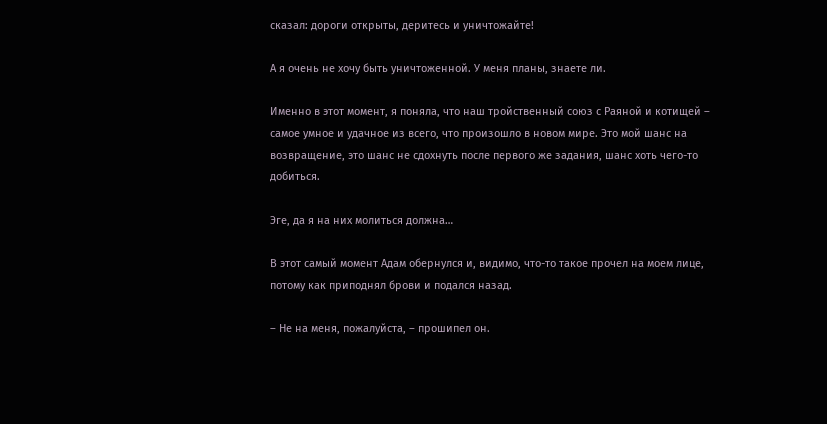сказал: дороги открыты, деритесь и уничтожайте!

А я очень не хочу быть уничтоженной. У меня планы, знаете ли.

Именно в этот момент, я поняла, что наш тройственный союз с Раяной и котищей – самое умное и удачное из всего, что произошло в новом мире. Это мой шанс на возвращение, это шанс не сдохнуть после первого же задания, шанс хоть чего-то добиться.

Эге, да я на них молиться должна…

В этот самый момент Адам обернулся и, видимо, что-то такое прочел на моем лице, потому как приподнял брови и подался назад.

– Не на меня, пожалуйста, – прошипел он.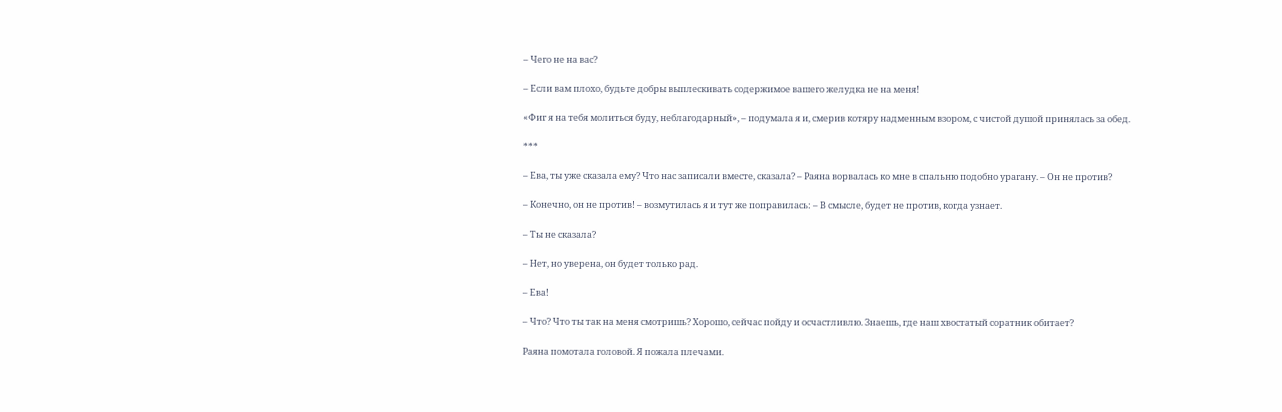– Чего не на вас?

– Если вам плохо, будьте добры выплескивать содержимое вашего желудка не на меня!

«Фиг я на тебя молиться буду, неблагодарный», – подумала я и, смерив котяру надменным взором, с чистой душой принялась за обед.

***

– Ева, ты уже сказала ему? Что нас записали вместе, сказала? – Раяна ворвалась ко мне в спальню подобно урагану. – Он не против?

– Конечно, он не против! – возмутилась я и тут же поправилась: – В смысле, будет не против, когда узнает.

– Ты не сказала?

– Нет, но уверена, он будет только рад.

– Ева!

– Что? Что ты так на меня смотришь? Хорошо, сейчас пойду и осчастливлю. Знаешь, где наш хвостатый соратник обитает?

Раяна помотала головой. Я пожала плечами.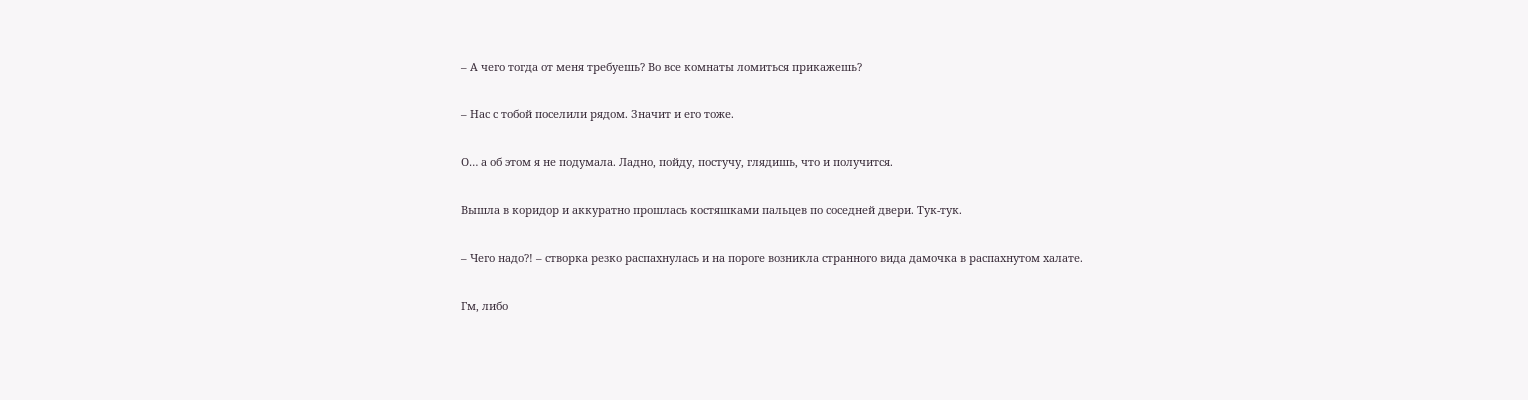– А чего тогда от меня требуешь? Во все комнаты ломиться прикажешь?

– Нас с тобой поселили рядом. Значит и его тоже.

О… а об этом я не подумала. Ладно, пойду, постучу, глядишь, что и получится.

Вышла в коридор и аккуратно прошлась костяшками пальцев по соседней двери. Тук-тук.

– Чего надо?! – створка резко распахнулась и на пороге возникла странного вида дамочка в распахнутом халате.

Гм, либо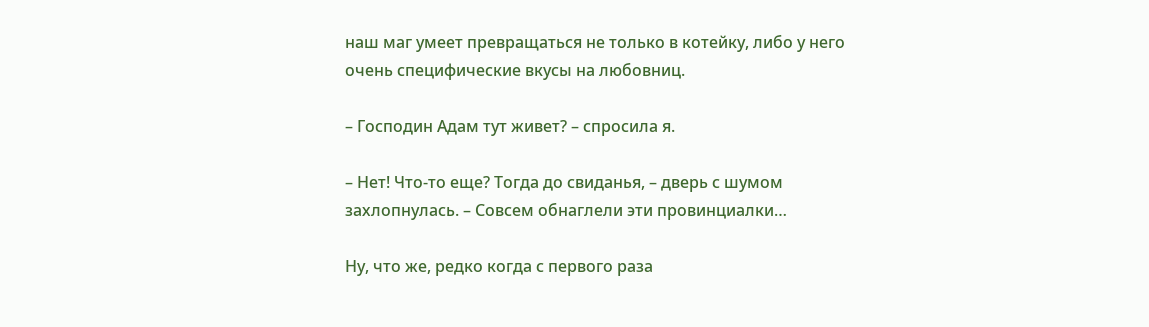наш маг умеет превращаться не только в котейку, либо у него очень специфические вкусы на любовниц.

– Господин Адам тут живет? – спросила я.

– Нет! Что-то еще? Тогда до свиданья, – дверь с шумом захлопнулась. – Совсем обнаглели эти провинциалки…

Ну, что же, редко когда с первого раза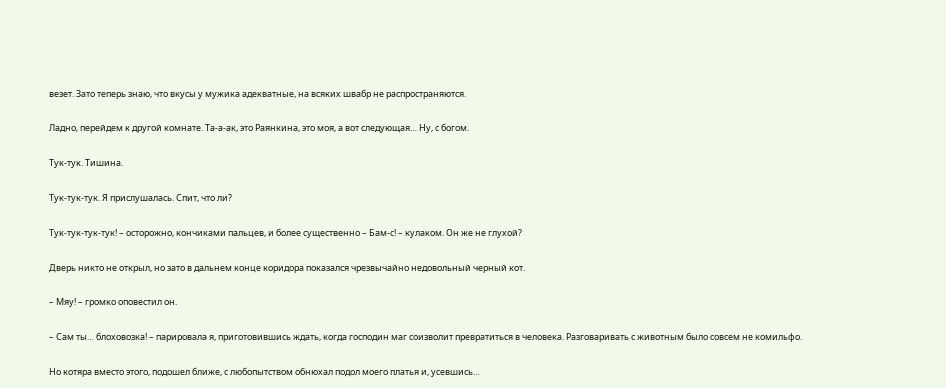везет. Зато теперь знаю, что вкусы у мужика адекватные, на всяких швабр не распространяются.

Ладно, перейдем к другой комнате. Та-а-ак, это Раянкина, это моя, а вот следующая… Ну, с богом.

Тук-тук. Тишина.

Тук-тук-тук. Я прислушалась. Спит, что ли?

Тук-тук-тук-тук! – осторожно, кончиками пальцев, и более существенно – Бам-с! – кулаком. Он же не глухой?

Дверь никто не открыл, но зато в дальнем конце коридора показался чрезвычайно недовольный черный кот.

– Мяу! – громко оповестил он.

– Сам ты… блоховозка! – парировала я, приготовившись ждать, когда господин маг соизволит превратиться в человека. Разговаривать с животным было совсем не комильфо.

Но котяра вместо этого, подошел ближе, с любопытством обнюхал подол моего платья и, усевшись…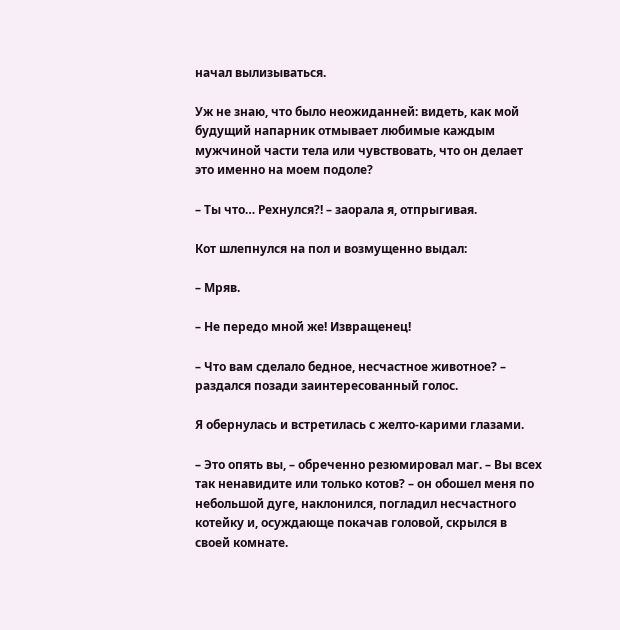начал вылизываться.

Уж не знаю, что было неожиданней: видеть, как мой будущий напарник отмывает любимые каждым мужчиной части тела или чувствовать, что он делает это именно на моем подоле?

– Ты что… Рехнулся?! – заорала я, отпрыгивая.

Кот шлепнулся на пол и возмущенно выдал:

– Мряв.

– Не передо мной же! Извращенец!

– Что вам сделало бедное, несчастное животное? – раздался позади заинтересованный голос.

Я обернулась и встретилась с желто-карими глазами.

– Это опять вы, – обреченно резюмировал маг. – Вы всех так ненавидите или только котов? – он обошел меня по небольшой дуге, наклонился, погладил несчастного котейку и, осуждающе покачав головой, скрылся в своей комнате.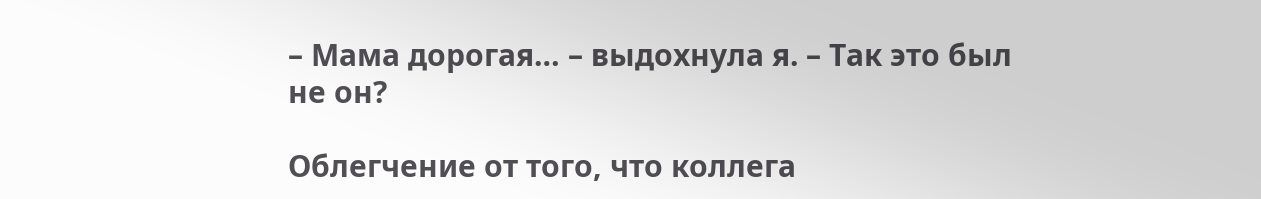– Мама дорогая… – выдохнула я. – Так это был не он?

Облегчение от того, что коллега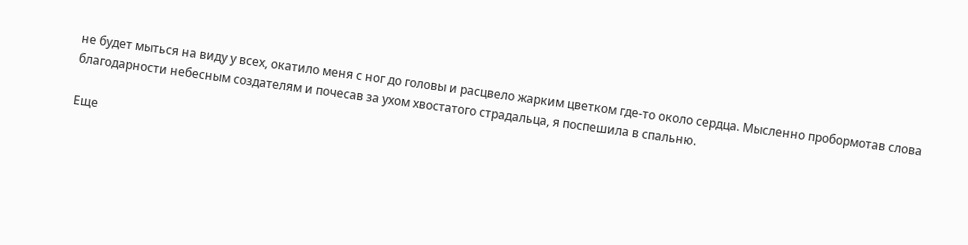не будет мыться на виду у всех, окатило меня с ног до головы и расцвело жарким цветком где-то около сердца. Мысленно пробормотав слова благодарности небесным создателям и почесав за ухом хвостатого страдальца, я поспешила в спальню.

Еще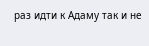раз идти к Адаму так и не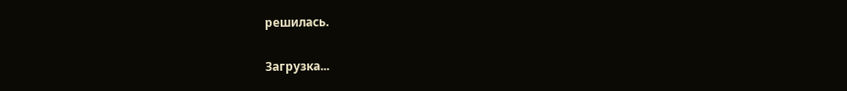решилась.

Загрузка...